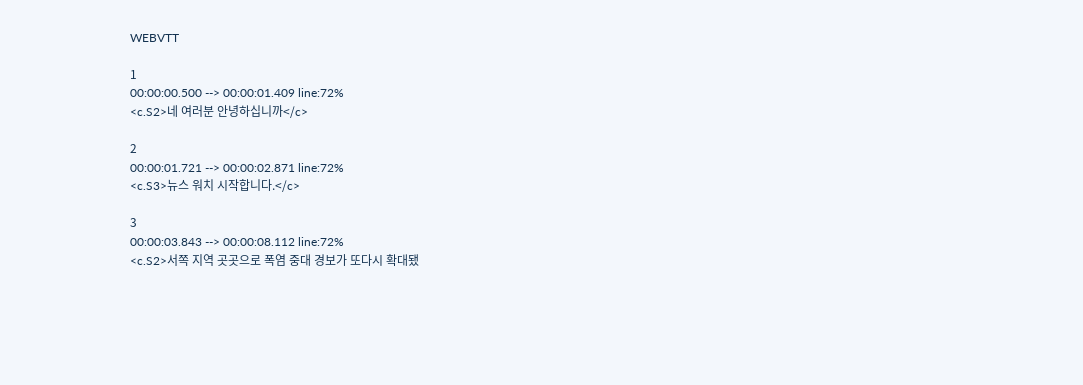WEBVTT

1
00:00:00.500 --> 00:00:01.409 line:72%
<c.S2>네 여러분 안녕하십니까</c>

2
00:00:01.721 --> 00:00:02.871 line:72%
<c.S3>뉴스 워치 시작합니다.</c>

3
00:00:03.843 --> 00:00:08.112 line:72%
<c.S2>서쪽 지역 곳곳으로 폭염 중대 경보가 또다시 확대됐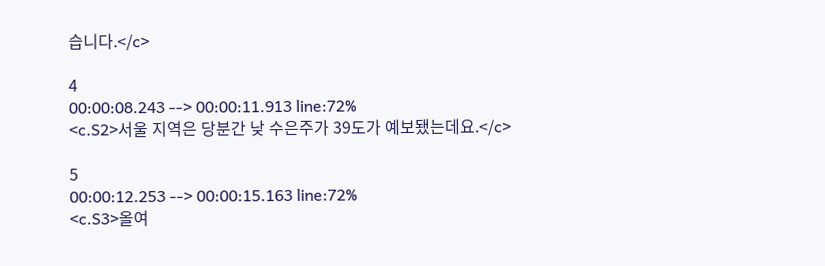습니다.</c>

4
00:00:08.243 --> 00:00:11.913 line:72%
<c.S2>서울 지역은 당분간 낮 수은주가 39도가 예보됐는데요.</c>

5
00:00:12.253 --> 00:00:15.163 line:72%
<c.S3>올여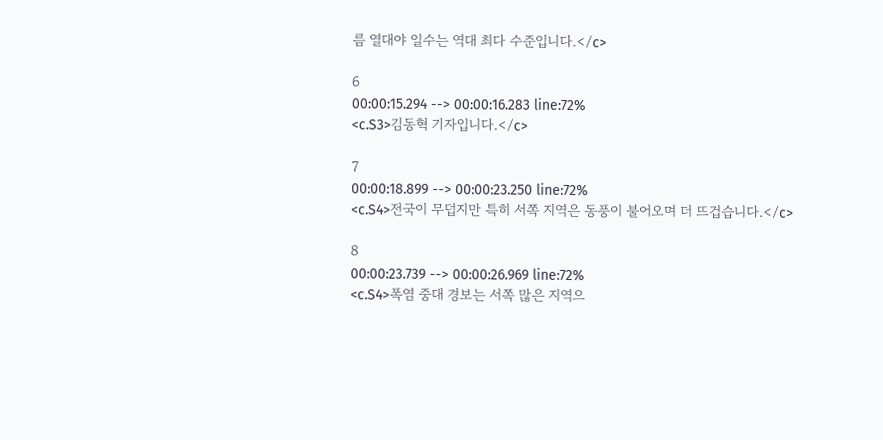름 열대야 일수는 역대 최다 수준입니다.</c>

6
00:00:15.294 --> 00:00:16.283 line:72%
<c.S3>김동혁 기자입니다.</c>

7
00:00:18.899 --> 00:00:23.250 line:72%
<c.S4>전국이 무덥지만 특히 서쪽 지역은 동풍이 불어오며 더 뜨겁습니다.</c>

8
00:00:23.739 --> 00:00:26.969 line:72%
<c.S4>폭염 중대 경보는 서쪽 많은 지역으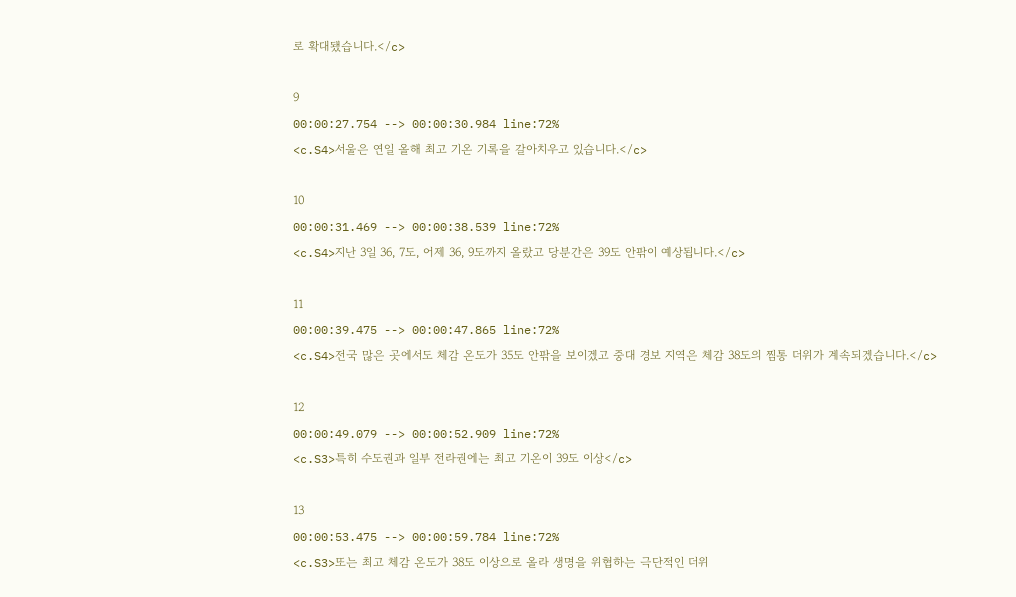로 확대됐습니다.</c>

9
00:00:27.754 --> 00:00:30.984 line:72%
<c.S4>서울은 연일 올해 최고 기온 기록을 갈아치우고 있습니다.</c>

10
00:00:31.469 --> 00:00:38.539 line:72%
<c.S4>지난 3일 36, 7도, 어제 36, 9도까지 올랐고 당분간은 39도 안팎이 예상됩니다.</c>

11
00:00:39.475 --> 00:00:47.865 line:72%
<c.S4>전국 많은 곳에서도 체감 온도가 35도 안팎을 보이겠고 중대 경보 지역은 체감 38도의 찜통 더위가 계속되겠습니다.</c>

12
00:00:49.079 --> 00:00:52.909 line:72%
<c.S3>특히 수도권과 일부 전라권에는 최고 기온이 39도 이상</c>

13
00:00:53.475 --> 00:00:59.784 line:72%
<c.S3>또는 최고 체감 온도가 38도 이상으로 올라 생명을 위협하는 극단적인 더위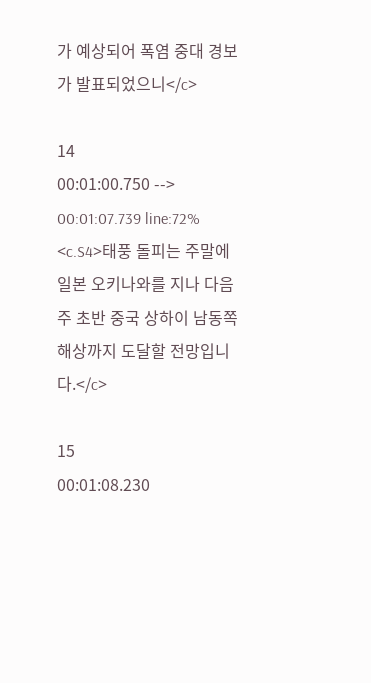가 예상되어 폭염 중대 경보가 발표되었으니</c>

14
00:01:00.750 --> 00:01:07.739 line:72%
<c.S4>태풍 돌피는 주말에 일본 오키나와를 지나 다음 주 초반 중국 상하이 남동쪽 해상까지 도달할 전망입니다.</c>

15
00:01:08.230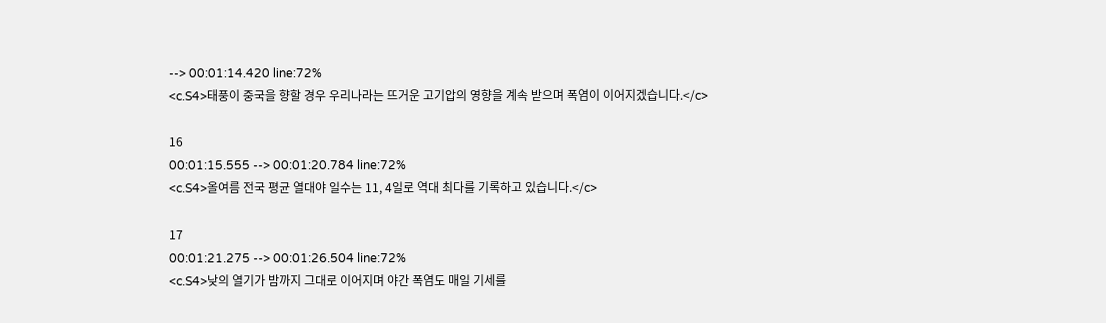--> 00:01:14.420 line:72%
<c.S4>태풍이 중국을 향할 경우 우리나라는 뜨거운 고기압의 영향을 계속 받으며 폭염이 이어지겠습니다.</c>

16
00:01:15.555 --> 00:01:20.784 line:72%
<c.S4>올여름 전국 평균 열대야 일수는 11, 4일로 역대 최다를 기록하고 있습니다.</c>

17
00:01:21.275 --> 00:01:26.504 line:72%
<c.S4>낮의 열기가 밤까지 그대로 이어지며 야간 폭염도 매일 기세를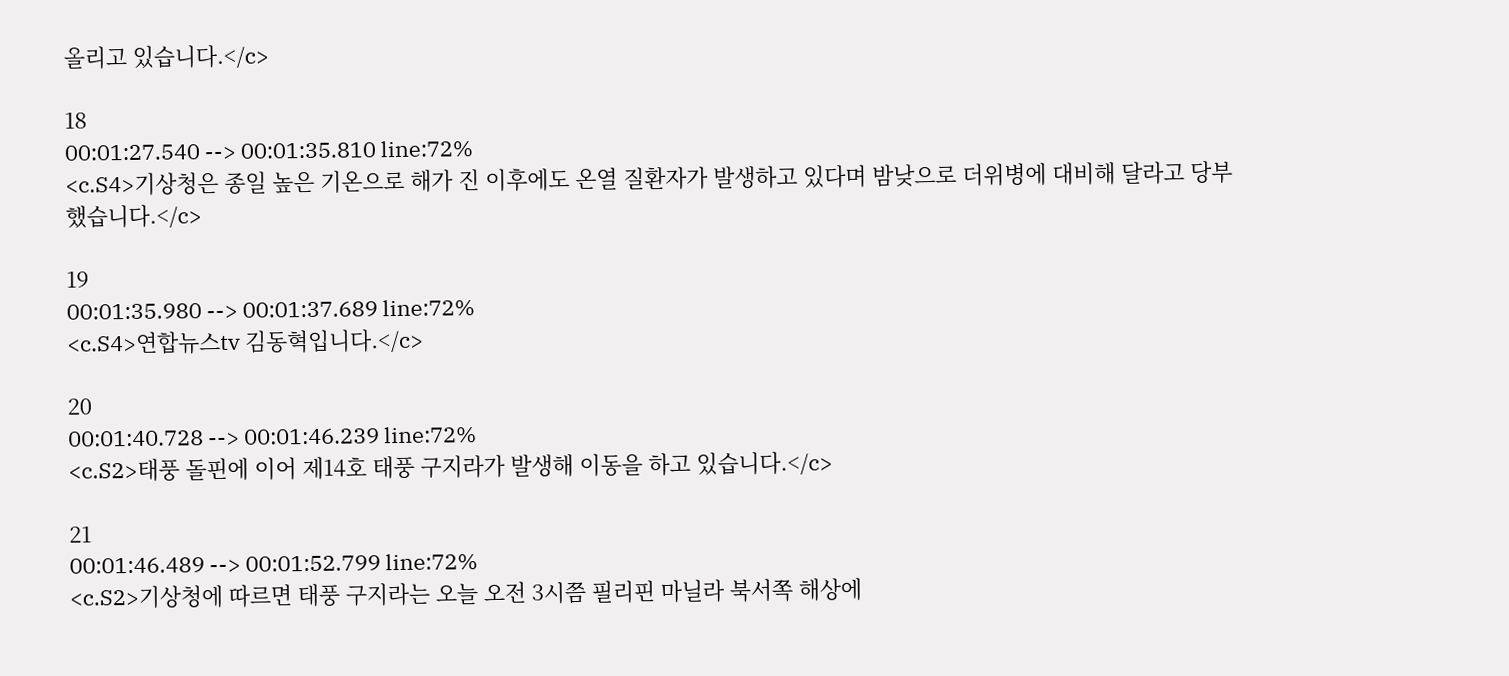올리고 있습니다.</c>

18
00:01:27.540 --> 00:01:35.810 line:72%
<c.S4>기상청은 종일 높은 기온으로 해가 진 이후에도 온열 질환자가 발생하고 있다며 밤낮으로 더위병에 대비해 달라고 당부했습니다.</c>

19
00:01:35.980 --> 00:01:37.689 line:72%
<c.S4>연합뉴스tv 김동혁입니다.</c>

20
00:01:40.728 --> 00:01:46.239 line:72%
<c.S2>태풍 돌핀에 이어 제14호 태풍 구지라가 발생해 이동을 하고 있습니다.</c>

21
00:01:46.489 --> 00:01:52.799 line:72%
<c.S2>기상청에 따르면 태풍 구지라는 오늘 오전 3시쯤 필리핀 마닐라 북서쪽 해상에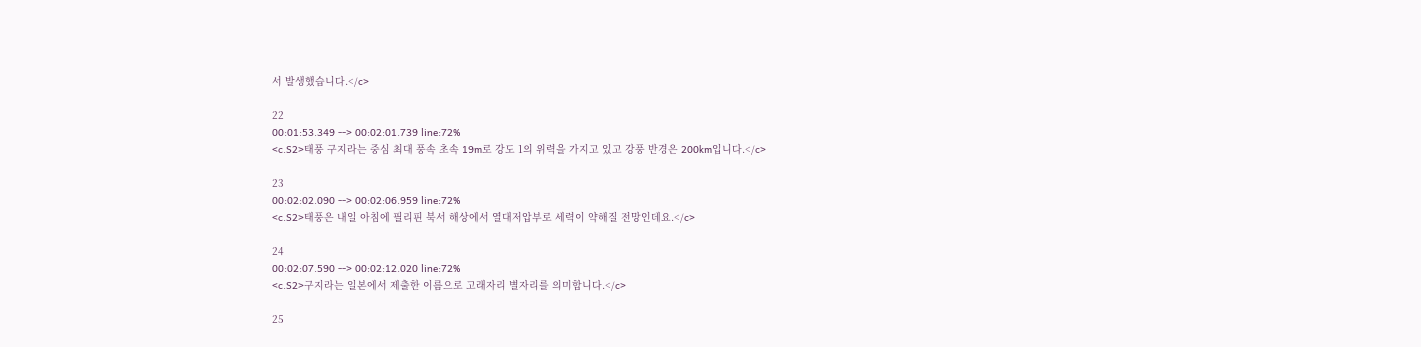서 발생했습니다.</c>

22
00:01:53.349 --> 00:02:01.739 line:72%
<c.S2>태풍 구지라는 중심 최대 풍속 초속 19m로 강도 1의 위력을 가지고 있고 강풍 반경은 200km입니다.</c>

23
00:02:02.090 --> 00:02:06.959 line:72%
<c.S2>태풍은 내일 아침에 필리핀 북서 해상에서 열대저압부로 세력이 약해질 전망인데요.</c>

24
00:02:07.590 --> 00:02:12.020 line:72%
<c.S2>구지라는 일본에서 제출한 이름으로 고래자리 별자리를 의미합니다.</c>

25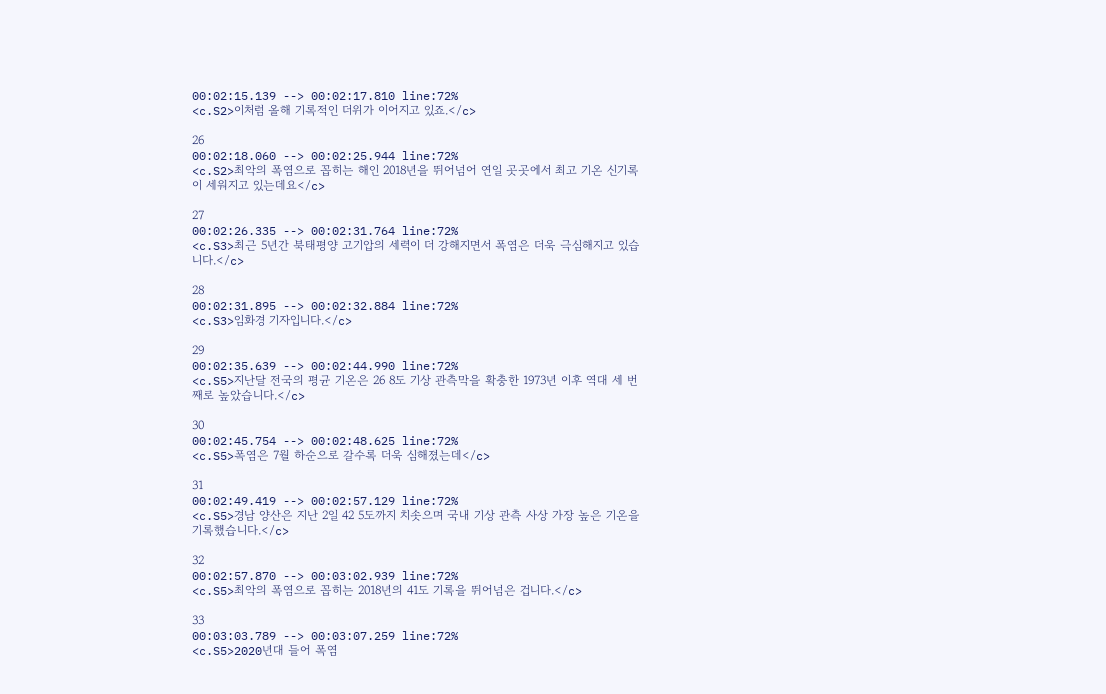00:02:15.139 --> 00:02:17.810 line:72%
<c.S2>이처럼 올해 기록적인 더위가 이어지고 있죠.</c>

26
00:02:18.060 --> 00:02:25.944 line:72%
<c.S2>최악의 폭염으로 꼽히는 해인 2018년을 뛰어넘어 연일 곳곳에서 최고 기온 신기록이 세워지고 있는데요</c>

27
00:02:26.335 --> 00:02:31.764 line:72%
<c.S3>최근 5년간 북태평양 고기압의 세력이 더 강해지면서 폭염은 더욱 극심해지고 있습니다.</c>

28
00:02:31.895 --> 00:02:32.884 line:72%
<c.S3>임화경 기자입니다.</c>

29
00:02:35.639 --> 00:02:44.990 line:72%
<c.S5>지난달 전국의 평균 기온은 26 8도 기상 관측막을 확충한 1973년 이후 역대 세 번째로 높았습니다.</c>

30
00:02:45.754 --> 00:02:48.625 line:72%
<c.S5>폭염은 7월 하순으로 갈수록 더욱 심해졌는데</c>

31
00:02:49.419 --> 00:02:57.129 line:72%
<c.S5>경남 양산은 지난 2일 42 5도까지 치솟으며 국내 기상 관측 사상 가장 높은 기온을 기록했습니다.</c>

32
00:02:57.870 --> 00:03:02.939 line:72%
<c.S5>최악의 폭염으로 꼽히는 2018년의 41도 기록을 뛰어넘은 겁니다.</c>

33
00:03:03.789 --> 00:03:07.259 line:72%
<c.S5>2020년대 들어 폭염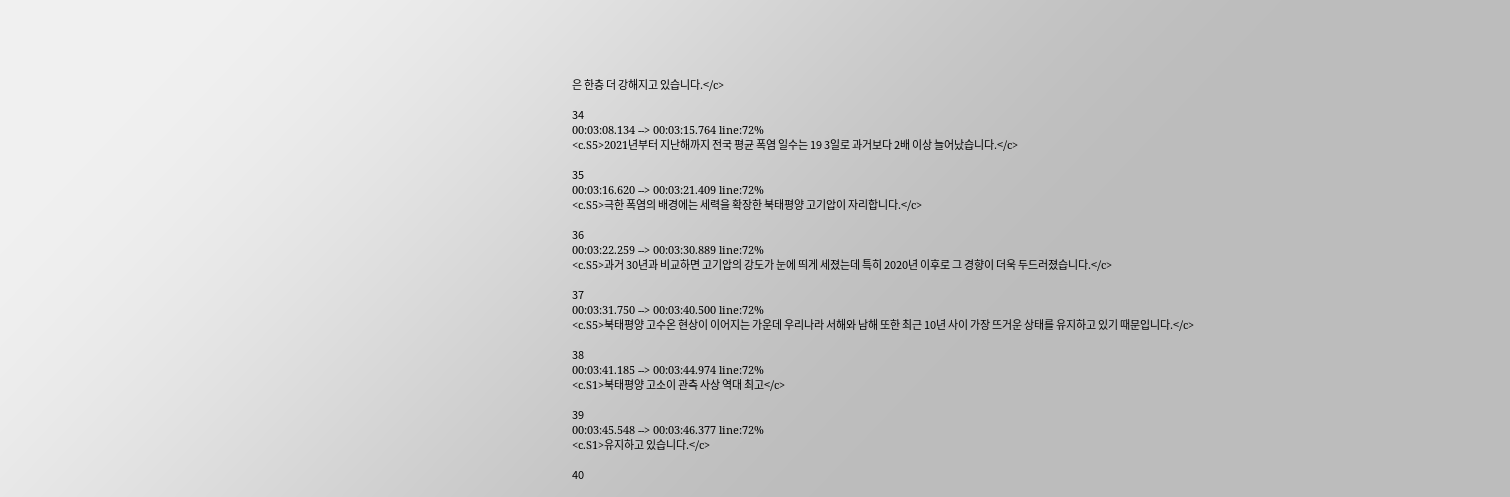은 한층 더 강해지고 있습니다.</c>

34
00:03:08.134 --> 00:03:15.764 line:72%
<c.S5>2021년부터 지난해까지 전국 평균 폭염 일수는 19 3일로 과거보다 2배 이상 늘어났습니다.</c>

35
00:03:16.620 --> 00:03:21.409 line:72%
<c.S5>극한 폭염의 배경에는 세력을 확장한 북태평양 고기압이 자리합니다.</c>

36
00:03:22.259 --> 00:03:30.889 line:72%
<c.S5>과거 30년과 비교하면 고기압의 강도가 눈에 띄게 세졌는데 특히 2020년 이후로 그 경향이 더욱 두드러졌습니다.</c>

37
00:03:31.750 --> 00:03:40.500 line:72%
<c.S5>북태평양 고수온 현상이 이어지는 가운데 우리나라 서해와 남해 또한 최근 10년 사이 가장 뜨거운 상태를 유지하고 있기 때문입니다.</c>

38
00:03:41.185 --> 00:03:44.974 line:72%
<c.S1>북태평양 고소이 관측 사상 역대 최고</c>

39
00:03:45.548 --> 00:03:46.377 line:72%
<c.S1>유지하고 있습니다.</c>

40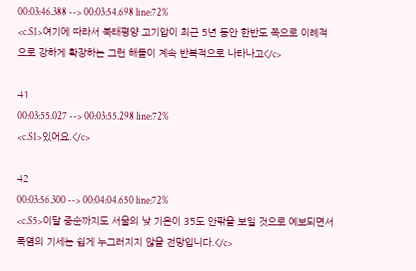00:03:46.388 --> 00:03:54.698 line:72%
<c.S1>여기에 따라서 북태평양 고기압이 최근 5년 동안 한반도 쪽으로 이례적으로 강하게 확장하는 그런 해들이 계속 반복적으로 나타나고</c>

41
00:03:55.027 --> 00:03:55.298 line:72%
<c.S1>있어요.</c>

42
00:03:56.300 --> 00:04:04.650 line:72%
<c.S5>이달 중순까지도 서울의 낮 기온이 35도 안팎을 보일 것으로 예보되면서 폭염의 기세는 쉽게 누그러지지 않을 전망입니다.</c>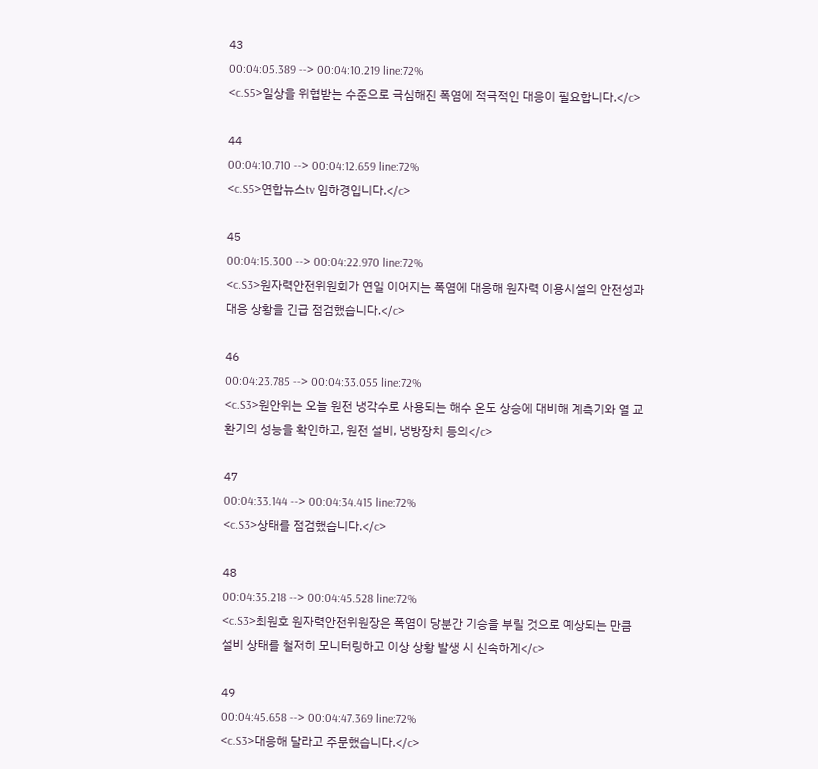43
00:04:05.389 --> 00:04:10.219 line:72%
<c.S5>일상을 위협받는 수준으로 극심해진 폭염에 적극적인 대응이 필요합니다.</c>

44
00:04:10.710 --> 00:04:12.659 line:72%
<c.S5>연합뉴스tv 임하경입니다.</c>

45
00:04:15.300 --> 00:04:22.970 line:72%
<c.S3>원자력안전위원회가 연일 이어지는 폭염에 대응해 원자력 이용시설의 안전성과 대응 상황을 긴급 점검했습니다.</c>

46
00:04:23.785 --> 00:04:33.055 line:72%
<c.S3>원안위는 오늘 원전 냉각수로 사용되는 해수 온도 상승에 대비해 계측기와 열 교환기의 성능을 확인하고, 원전 설비, 냉방장치 등의</c>

47
00:04:33.144 --> 00:04:34.415 line:72%
<c.S3>상태를 점검했습니다.</c>

48
00:04:35.218 --> 00:04:45.528 line:72%
<c.S3>최원호 원자력안전위원장은 폭염이 당분간 기승을 부릴 것으로 예상되는 만큼 설비 상태를 철저히 모니터링하고 이상 상황 발생 시 신속하게</c>

49
00:04:45.658 --> 00:04:47.369 line:72%
<c.S3>대응해 달라고 주문했습니다.</c>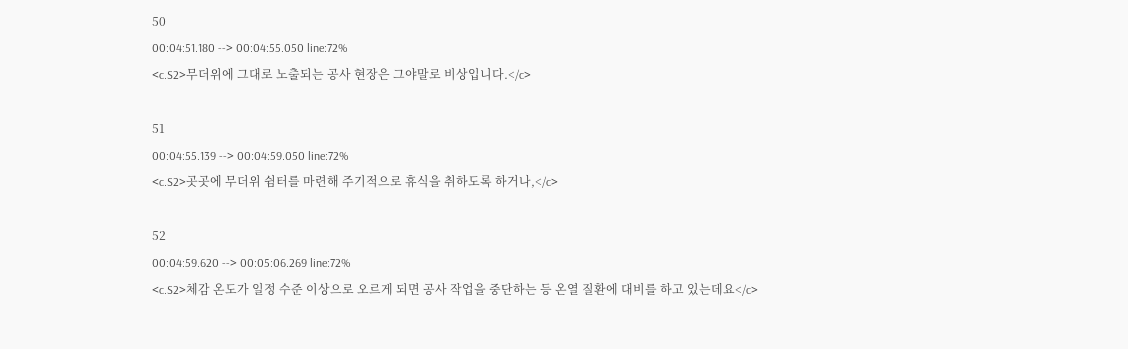50
00:04:51.180 --> 00:04:55.050 line:72%
<c.S2>무더위에 그대로 노출되는 공사 현장은 그야말로 비상입니다.</c>

51
00:04:55.139 --> 00:04:59.050 line:72%
<c.S2>곳곳에 무더위 쉼터를 마련해 주기적으로 휴식을 취하도록 하거나,</c>

52
00:04:59.620 --> 00:05:06.269 line:72%
<c.S2>체감 온도가 일정 수준 이상으로 오르게 되면 공사 작업을 중단하는 등 온열 질환에 대비를 하고 있는데요</c>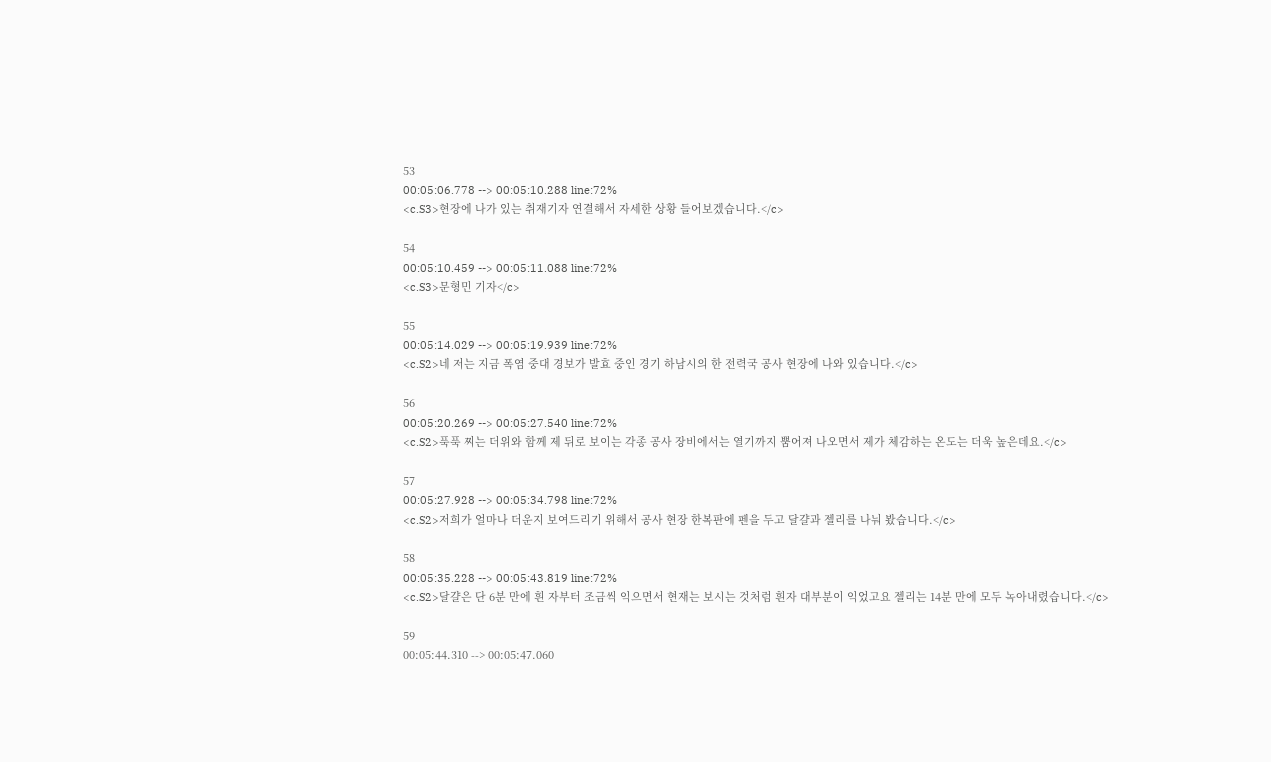53
00:05:06.778 --> 00:05:10.288 line:72%
<c.S3>현장에 나가 있는 취재기자 연결해서 자세한 상황 들어보겠습니다.</c>

54
00:05:10.459 --> 00:05:11.088 line:72%
<c.S3>문형민 기자</c>

55
00:05:14.029 --> 00:05:19.939 line:72%
<c.S2>네 저는 지금 폭염 중대 경보가 발효 중인 경기 하남시의 한 전력국 공사 현장에 나와 있습니다.</c>

56
00:05:20.269 --> 00:05:27.540 line:72%
<c.S2>푹푹 찌는 더위와 함께 제 뒤로 보이는 각종 공사 장비에서는 열기까지 뿜어져 나오면서 제가 체감하는 온도는 더욱 높은데요.</c>

57
00:05:27.928 --> 00:05:34.798 line:72%
<c.S2>저희가 얼마나 더운지 보여드리기 위해서 공사 현장 한복판에 펜을 두고 달걀과 젤리를 나눠 봤습니다.</c>

58
00:05:35.228 --> 00:05:43.819 line:72%
<c.S2>달걀은 단 6분 만에 흰 자부터 조금씩 익으면서 현재는 보시는 것처럼 흰자 대부분이 익었고요 젤리는 14분 만에 모두 녹아내렸습니다.</c>

59
00:05:44.310 --> 00:05:47.060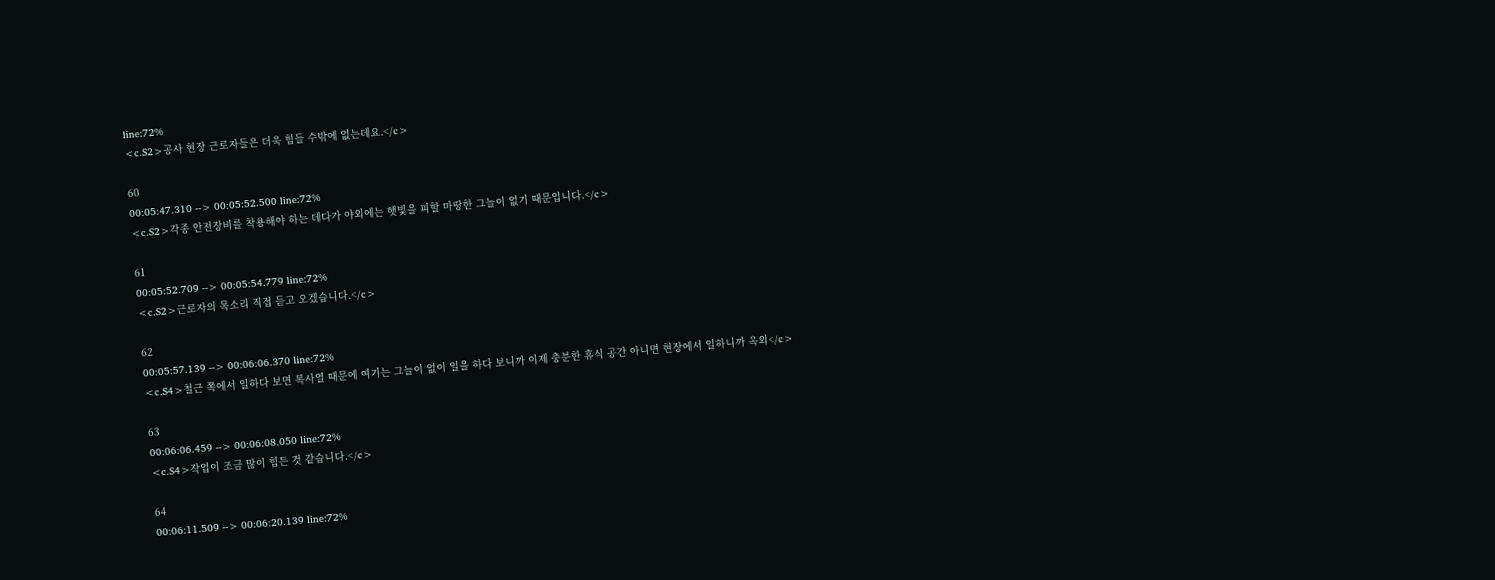line:72%
<c.S2>공사 현장 근로자들은 더욱 힘들 수밖에 없는데요.</c>

60
00:05:47.310 --> 00:05:52.500 line:72%
<c.S2>각종 안전장비를 착용해야 하는 데다가 야외에는 햇빛을 피할 마땅한 그늘이 없기 때문입니다.</c>

61
00:05:52.709 --> 00:05:54.779 line:72%
<c.S2>근로자의 목소리 직접 듣고 오겠습니다.</c>

62
00:05:57.139 --> 00:06:06.370 line:72%
<c.S4>철근 쪽에서 일하다 보면 복사열 때문에 여기는 그늘이 없이 일을 하다 보니까 이제 충분한 휴식 공간 아니면 현장에서 일하니까 옥외</c>

63
00:06:06.459 --> 00:06:08.050 line:72%
<c.S4>작업이 조금 많이 힘든 것 같습니다.</c>

64
00:06:11.509 --> 00:06:20.139 line:72%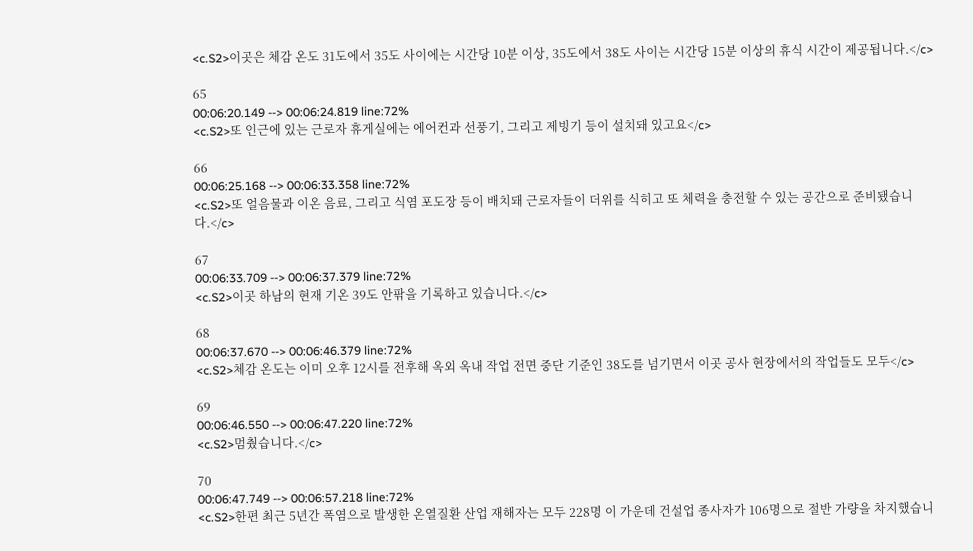<c.S2>이곳은 체감 온도 31도에서 35도 사이에는 시간당 10분 이상, 35도에서 38도 사이는 시간당 15분 이상의 휴식 시간이 제공됩니다.</c>

65
00:06:20.149 --> 00:06:24.819 line:72%
<c.S2>또 인근에 있는 근로자 휴게실에는 에어컨과 선풍기, 그리고 제빙기 등이 설치돼 있고요</c>

66
00:06:25.168 --> 00:06:33.358 line:72%
<c.S2>또 얼음물과 이온 음료, 그리고 식염 포도장 등이 배치돼 근로자들이 더위를 식히고 또 체력을 충전할 수 있는 공간으로 준비됐습니다.</c>

67
00:06:33.709 --> 00:06:37.379 line:72%
<c.S2>이곳 하남의 현재 기온 39도 안팎을 기록하고 있습니다.</c>

68
00:06:37.670 --> 00:06:46.379 line:72%
<c.S2>체감 온도는 이미 오후 12시를 전후해 옥외 옥내 작업 전면 중단 기준인 38도를 넘기면서 이곳 공사 현장에서의 작업들도 모두</c>

69
00:06:46.550 --> 00:06:47.220 line:72%
<c.S2>멈췄습니다.</c>

70
00:06:47.749 --> 00:06:57.218 line:72%
<c.S2>한편 최근 5년간 폭염으로 발생한 온열질환 산업 재해자는 모두 228명 이 가운데 건설업 종사자가 106명으로 절반 가량을 차지했습니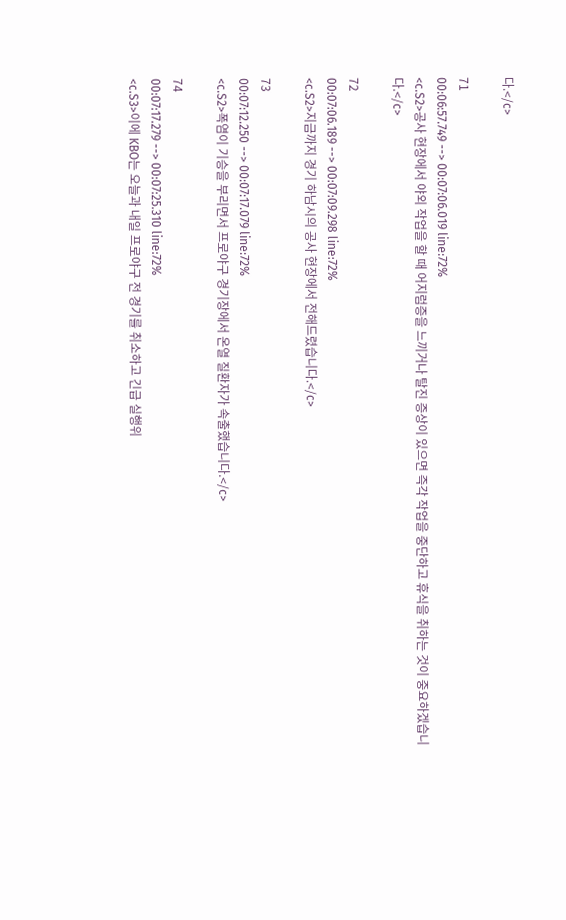다.</c>

71
00:06:57.749 --> 00:07:06.019 line:72%
<c.S2>공사 현장에서 야외 작업을 할 때 어지럼증을 느끼거나 탈진 증상이 있으면 즉각 작업을 중단하고 휴식을 취하는 것이 중요하겠습니다.</c>

72
00:07:06.189 --> 00:07:09.298 line:72%
<c.S2>지금까지 경기 하남시의 공사 현장에서 전해드렸습니다.</c>

73
00:07:12.250 --> 00:07:17.079 line:72%
<c.S2>폭염이 기승을 부리면서 프로야구 경기장에서 온열 질환자가 속출했습니다.</c>

74
00:07:17.279 --> 00:07:25.310 line:72%
<c.S3>이에 KBO는 오늘과 내일 프로야구 전 경기를 취소하고 긴급 실행위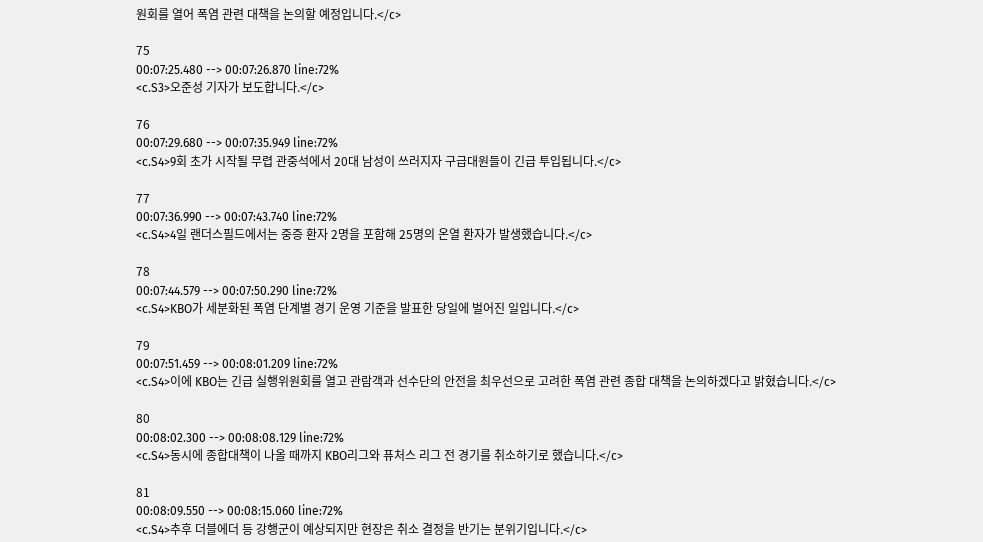원회를 열어 폭염 관련 대책을 논의할 예정입니다.</c>

75
00:07:25.480 --> 00:07:26.870 line:72%
<c.S3>오준성 기자가 보도합니다.</c>

76
00:07:29.680 --> 00:07:35.949 line:72%
<c.S4>9회 초가 시작될 무렵 관중석에서 20대 남성이 쓰러지자 구급대원들이 긴급 투입됩니다.</c>

77
00:07:36.990 --> 00:07:43.740 line:72%
<c.S4>4일 랜더스필드에서는 중증 환자 2명을 포함해 25명의 온열 환자가 발생했습니다.</c>

78
00:07:44.579 --> 00:07:50.290 line:72%
<c.S4>KBO가 세분화된 폭염 단계별 경기 운영 기준을 발표한 당일에 벌어진 일입니다.</c>

79
00:07:51.459 --> 00:08:01.209 line:72%
<c.S4>이에 KBO는 긴급 실행위원회를 열고 관람객과 선수단의 안전을 최우선으로 고려한 폭염 관련 종합 대책을 논의하겠다고 밝혔습니다.</c>

80
00:08:02.300 --> 00:08:08.129 line:72%
<c.S4>동시에 종합대책이 나올 때까지 KBO리그와 퓨처스 리그 전 경기를 취소하기로 했습니다.</c>

81
00:08:09.550 --> 00:08:15.060 line:72%
<c.S4>추후 더블에더 등 강행군이 예상되지만 현장은 취소 결정을 반기는 분위기입니다.</c>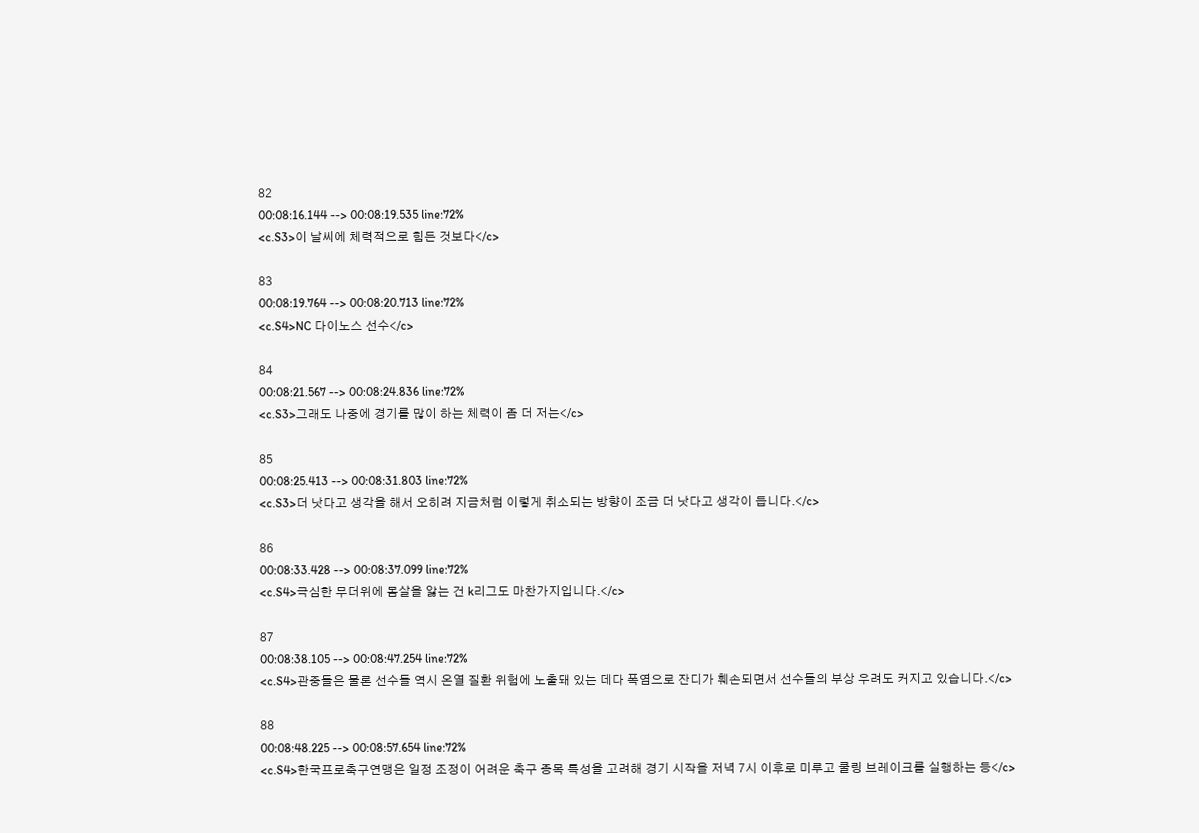82
00:08:16.144 --> 00:08:19.535 line:72%
<c.S3>이 날씨에 체력적으로 힘든 것보다</c>

83
00:08:19.764 --> 00:08:20.713 line:72%
<c.S4>NC 다이노스 선수</c>

84
00:08:21.567 --> 00:08:24.836 line:72%
<c.S3>그래도 나중에 경기를 많이 하는 체력이 좀 더 저는</c>

85
00:08:25.413 --> 00:08:31.803 line:72%
<c.S3>더 낫다고 생각을 해서 오히려 지금처럼 이렇게 취소되는 방향이 조금 더 낫다고 생각이 듭니다.</c>

86
00:08:33.428 --> 00:08:37.099 line:72%
<c.S4>극심한 무더위에 몸살을 앓는 건 k리그도 마찬가지입니다.</c>

87
00:08:38.105 --> 00:08:47.254 line:72%
<c.S4>관중들은 물론 선수들 역시 온열 질환 위험에 노출돼 있는 데다 폭염으로 잔디가 훼손되면서 선수들의 부상 우려도 커지고 있습니다.</c>

88
00:08:48.225 --> 00:08:57.654 line:72%
<c.S4>한국프로축구연맹은 일정 조정이 어려운 축구 종목 특성을 고려해 경기 시작을 저녁 7시 이후로 미루고 쿨링 브레이크를 실행하는 등</c>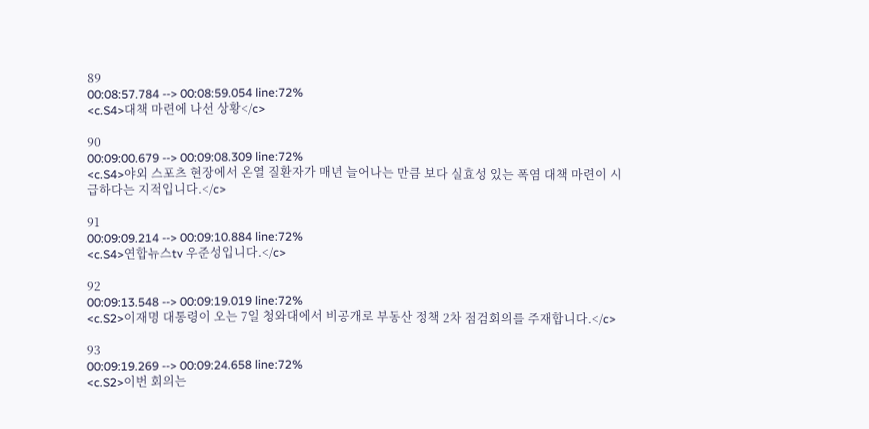89
00:08:57.784 --> 00:08:59.054 line:72%
<c.S4>대책 마련에 나선 상황</c>

90
00:09:00.679 --> 00:09:08.309 line:72%
<c.S4>야외 스포츠 현장에서 온열 질환자가 매년 늘어나는 만큼 보다 실효성 있는 폭염 대책 마련이 시급하다는 지적입니다.</c>

91
00:09:09.214 --> 00:09:10.884 line:72%
<c.S4>연합뉴스tv 우준성입니다.</c>

92
00:09:13.548 --> 00:09:19.019 line:72%
<c.S2>이재명 대통령이 오는 7일 청와대에서 비공개로 부동산 정책 2차 점검회의를 주재합니다.</c>

93
00:09:19.269 --> 00:09:24.658 line:72%
<c.S2>이번 회의는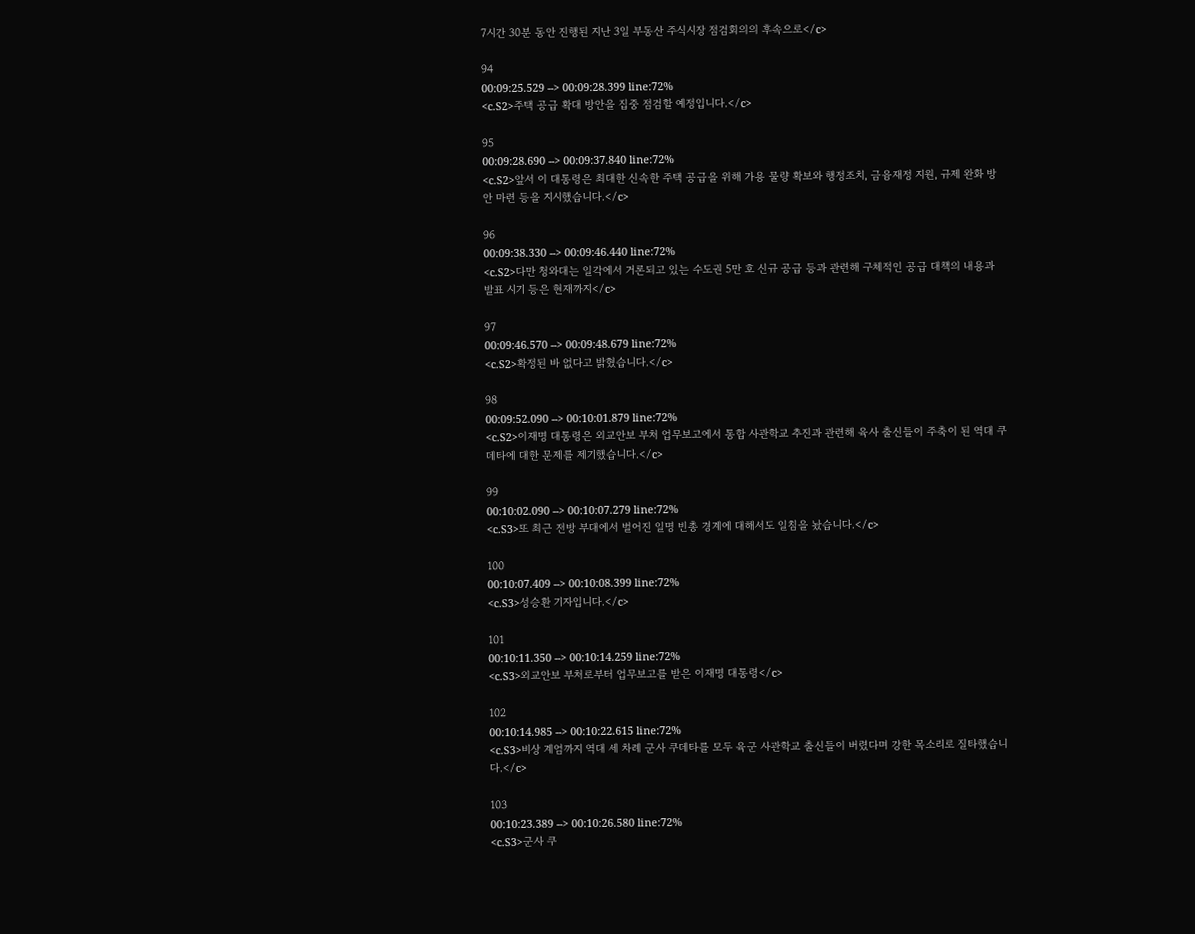7시간 30분 동안 진행된 지난 3일 부동산 주식시장 점검회의의 후속으로</c>

94
00:09:25.529 --> 00:09:28.399 line:72%
<c.S2>주택 공급 확대 방안을 집중 점검할 예정입니다.</c>

95
00:09:28.690 --> 00:09:37.840 line:72%
<c.S2>앞서 이 대통령은 최대한 신속한 주택 공급을 위해 가용 물량 확보와 행정조치, 금융재정 지원, 규제 완화 방안 마련 등을 지시했습니다.</c>

96
00:09:38.330 --> 00:09:46.440 line:72%
<c.S2>다만 청와대는 일각에서 거론되고 있는 수도권 5만 호 신규 공급 등과 관련해 구체적인 공급 대책의 내용과 발표 시기 등은 현재까지</c>

97
00:09:46.570 --> 00:09:48.679 line:72%
<c.S2>확정된 바 없다고 밝혔습니다.</c>

98
00:09:52.090 --> 00:10:01.879 line:72%
<c.S2>이재명 대통령은 외교안보 부처 업무보고에서 통합 사관학교 추진과 관련해 육사 출신들이 주축이 된 역대 쿠데타에 대한 문제를 제기했습니다.</c>

99
00:10:02.090 --> 00:10:07.279 line:72%
<c.S3>또 최근 전방 부대에서 벌어진 일명 빈총 경계에 대해서도 일침을 놨습니다.</c>

100
00:10:07.409 --> 00:10:08.399 line:72%
<c.S3>성승환 기자입니다.</c>

101
00:10:11.350 --> 00:10:14.259 line:72%
<c.S3>외교안보 부처로부터 업무보고를 받은 이재명 대통령</c>

102
00:10:14.985 --> 00:10:22.615 line:72%
<c.S3>비상 계엄까지 역대 세 차례 군사 쿠데타를 모두 육군 사관학교 출신들이 버렸다며 강한 목소리로 질타했습니다.</c>

103
00:10:23.389 --> 00:10:26.580 line:72%
<c.S3>군사 쿠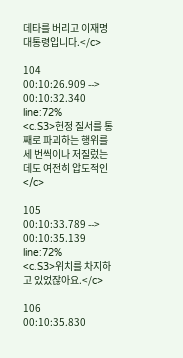데타를 버리고 이재명 대통령입니다.</c>

104
00:10:26.909 --> 00:10:32.340 line:72%
<c.S3>헌정 질서를 통째로 파괴하는 행위를 세 번씩이나 저질렀는데도 여전히 압도적인</c>

105
00:10:33.789 --> 00:10:35.139 line:72%
<c.S3>위치를 차지하고 있었잖아요.</c>

106
00:10:35.830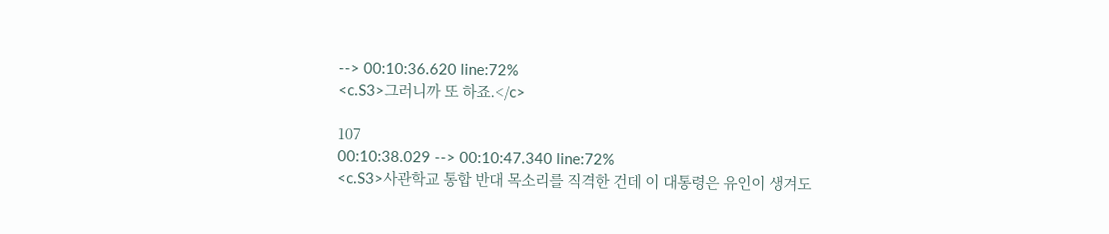--> 00:10:36.620 line:72%
<c.S3>그러니까 또 하죠.</c>

107
00:10:38.029 --> 00:10:47.340 line:72%
<c.S3>사관학교 통합 반대 목소리를 직격한 건데 이 대통령은 유인이 생겨도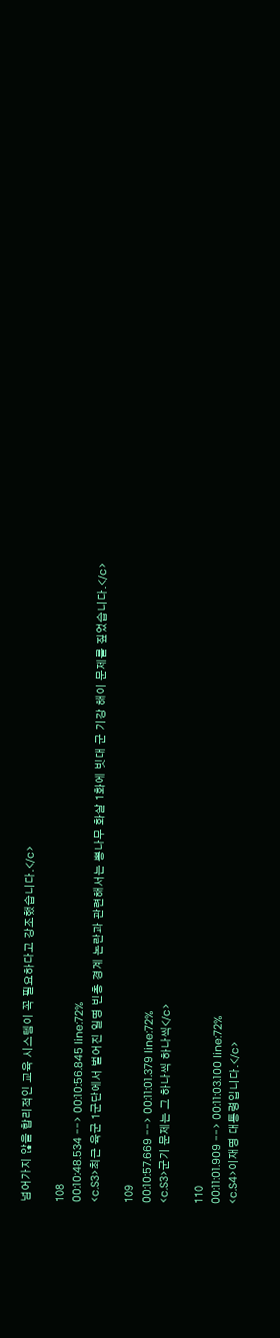넘어가지 않을 합리적인 교육 시스템이 꼭 필요하다고 강조했습니다.</c>

108
00:10:48.534 --> 00:10:56.845 line:72%
<c.S3>최근 육군 1군단에서 벌어진 일명 빈총 경계 논란과 관련해서는 뽕나무 화살 1화에 빗대 군 기강 해이 문제를 짚었습니다.</c>

109
00:10:57.669 --> 00:11:01.379 line:72%
<c.S3>군기 문제는 그 하나씩 하나씩</c>

110
00:11:01.909 --> 00:11:03.100 line:72%
<c.S4>이재명 대통령입니다.</c>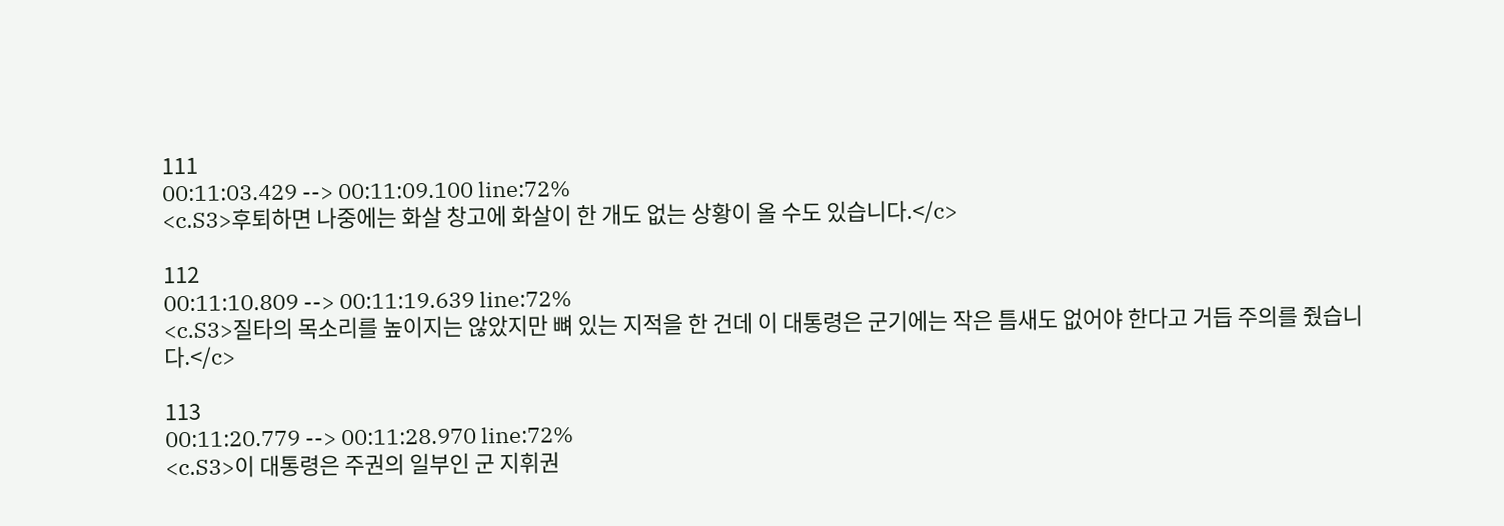111
00:11:03.429 --> 00:11:09.100 line:72%
<c.S3>후퇴하면 나중에는 화살 창고에 화살이 한 개도 없는 상황이 올 수도 있습니다.</c>

112
00:11:10.809 --> 00:11:19.639 line:72%
<c.S3>질타의 목소리를 높이지는 않았지만 뼈 있는 지적을 한 건데 이 대통령은 군기에는 작은 틈새도 없어야 한다고 거듭 주의를 줬습니다.</c>

113
00:11:20.779 --> 00:11:28.970 line:72%
<c.S3>이 대통령은 주권의 일부인 군 지휘권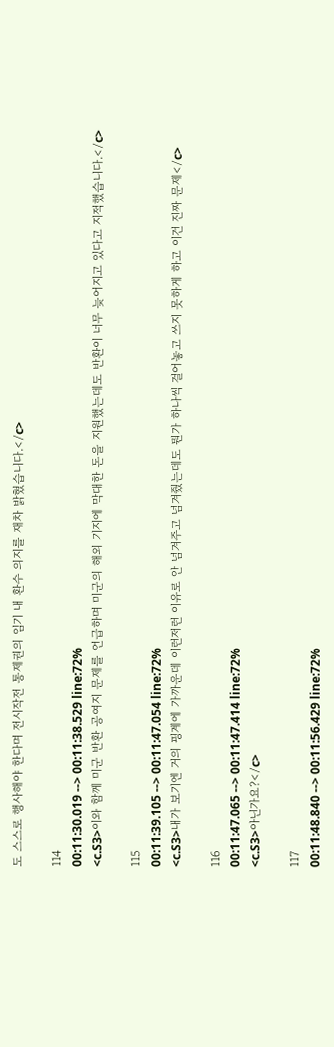도 스스로 행사해야 한다며 전시작전 통제권의 임기 내 환수 의지를 재차 밝혔습니다.</c>

114
00:11:30.019 --> 00:11:38.529 line:72%
<c.S3>이와 함께 미군 반환 공여지 문제를 언급하며 미군의 해외 기지에 막대한 돈을 지원했는데도 반환이 너무 늦어지고 있다고 지적했습니다.</c>

115
00:11:39.105 --> 00:11:47.054 line:72%
<c.S3>내가 보기엔 거의 핑계에 가까운데 이런저런 이유로 안 넘겨주고 넘겨줬는데도 뭔가 하나씩 걸어놓고 쓰지 못하게 하고 이건 진짜 문제</c>

116
00:11:47.065 --> 00:11:47.414 line:72%
<c.S3>아닌가요?</c>

117
00:11:48.840 --> 00:11:56.429 line:72%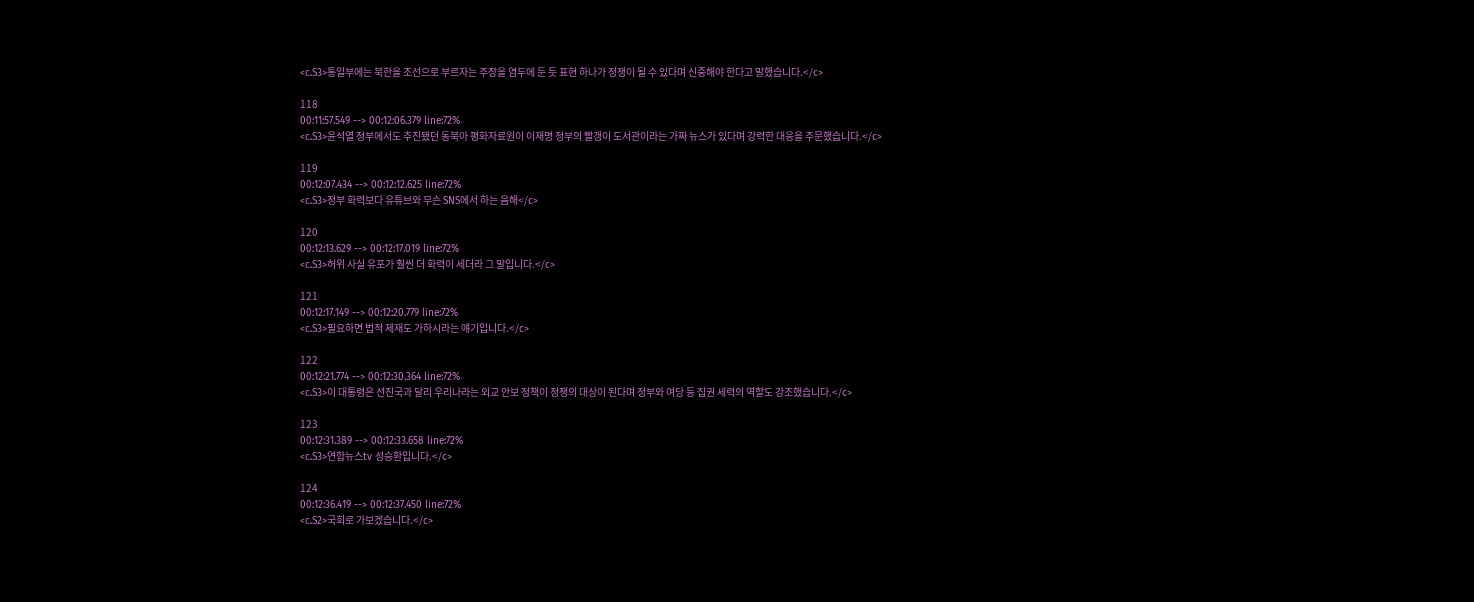<c.S3>통일부에는 북한을 조선으로 부르자는 주장을 염두에 둔 듯 표현 하나가 정쟁이 될 수 있다며 신중해야 한다고 말했습니다.</c>

118
00:11:57.549 --> 00:12:06.379 line:72%
<c.S3>윤석열 정부에서도 추진됐던 동북아 평화자료원이 이재명 정부의 빨갱이 도서관이라는 가짜 뉴스가 있다며 강력한 대응을 주문했습니다.</c>

119
00:12:07.434 --> 00:12:12.625 line:72%
<c.S3>정부 화력보다 유튜브와 무슨 SNS에서 하는 음해</c>

120
00:12:13.629 --> 00:12:17.019 line:72%
<c.S3>허위 사실 유포가 훨씬 더 화력이 세더라 그 말입니다.</c>

121
00:12:17.149 --> 00:12:20.779 line:72%
<c.S3>필요하면 법적 제재도 가하시라는 얘기입니다.</c>

122
00:12:21.774 --> 00:12:30.364 line:72%
<c.S3>이 대통령은 선진국과 달리 우리나라는 외교 안보 정책이 정쟁의 대상이 된다며 정부와 여당 등 집권 세력의 역할도 강조했습니다.</c>

123
00:12:31.389 --> 00:12:33.658 line:72%
<c.S3>연합뉴스tv 성승환입니다.</c>

124
00:12:36.419 --> 00:12:37.450 line:72%
<c.S2>국회로 가보겠습니다.</c>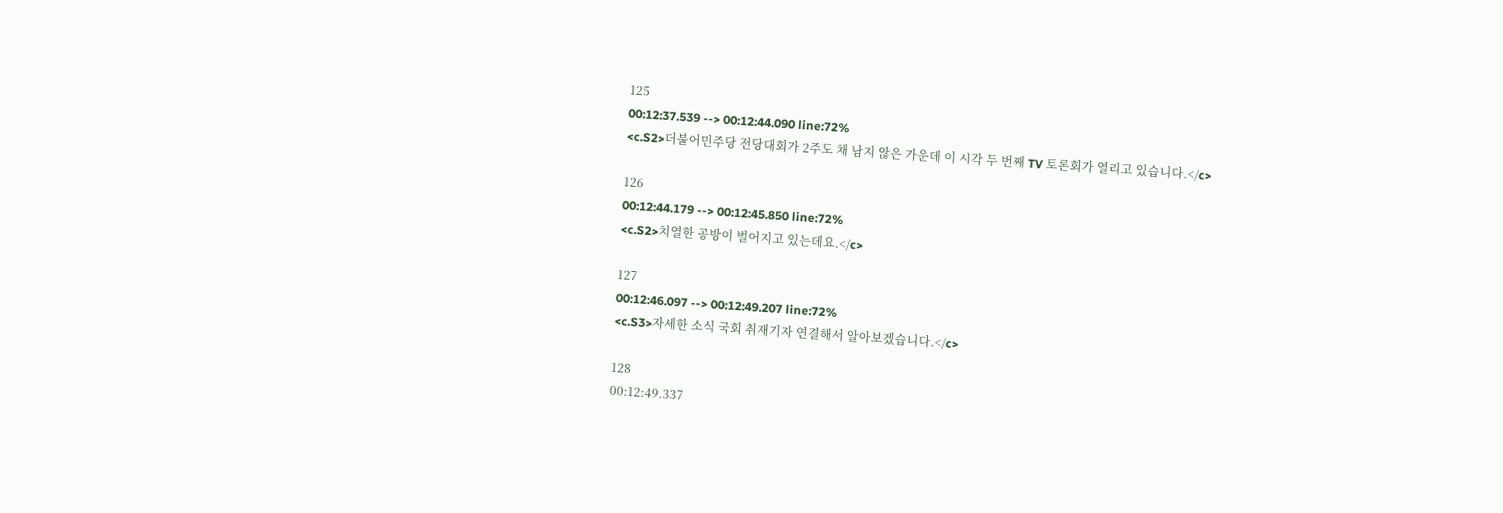125
00:12:37.539 --> 00:12:44.090 line:72%
<c.S2>더불어민주당 전당대회가 2주도 채 남지 않은 가운데 이 시각 두 번째 TV 토론회가 열리고 있습니다.</c>

126
00:12:44.179 --> 00:12:45.850 line:72%
<c.S2>치열한 공방이 벌어지고 있는데요.</c>

127
00:12:46.097 --> 00:12:49.207 line:72%
<c.S3>자세한 소식 국회 취재기자 연결해서 알아보겠습니다.</c>

128
00:12:49.337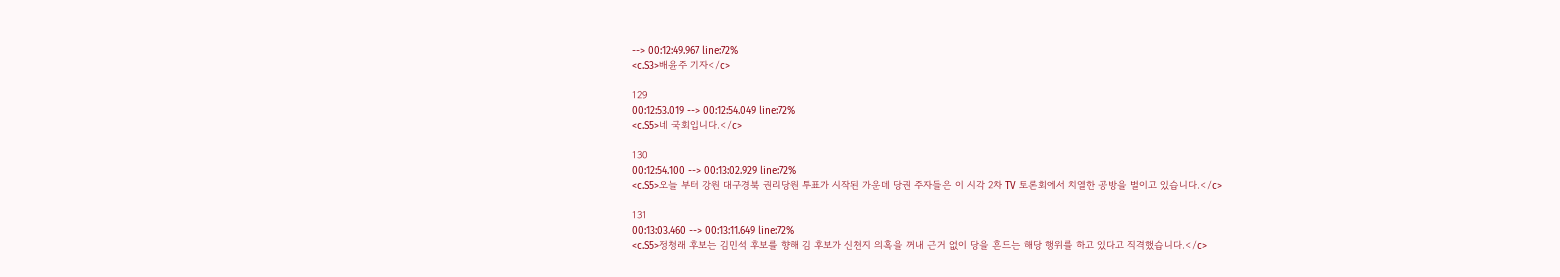--> 00:12:49.967 line:72%
<c.S3>배윤주 기자</c>

129
00:12:53.019 --> 00:12:54.049 line:72%
<c.S5>네 국회입니다.</c>

130
00:12:54.100 --> 00:13:02.929 line:72%
<c.S5>오늘 부터 강원 대구경북 권리당원 투표가 시작된 가운데 당권 주자들은 이 시각 2차 TV 토론회에서 치열한 공방을 벌이고 있습니다.</c>

131
00:13:03.460 --> 00:13:11.649 line:72%
<c.S5>정청래 후보는 김민석 후보를 향해 김 후보가 신천지 의혹을 꺼내 근거 없이 당을 흔드는 해당 행위를 하고 있다고 직격했습니다.</c>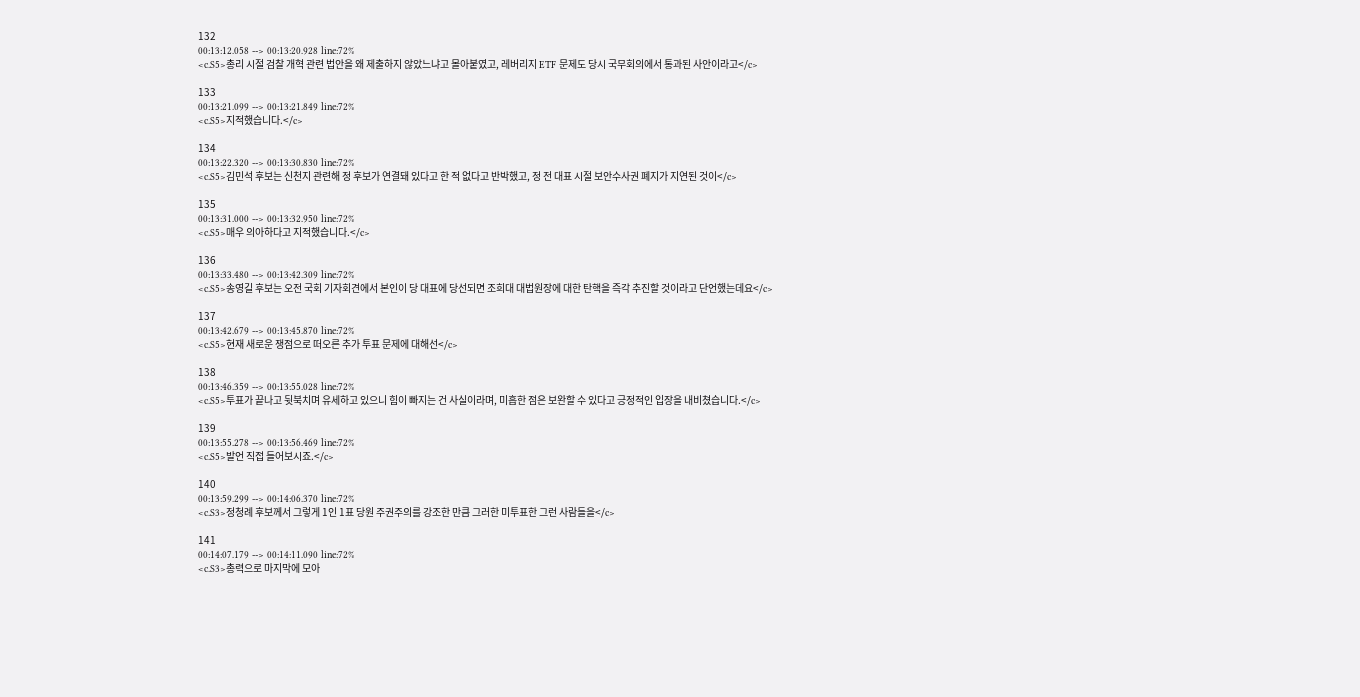132
00:13:12.058 --> 00:13:20.928 line:72%
<c.S5>총리 시절 검찰 개혁 관련 법안을 왜 제출하지 않았느냐고 몰아붙였고, 레버리지 ETF 문제도 당시 국무회의에서 통과된 사안이라고</c>

133
00:13:21.099 --> 00:13:21.849 line:72%
<c.S5>지적했습니다.</c>

134
00:13:22.320 --> 00:13:30.830 line:72%
<c.S5>김민석 후보는 신천지 관련해 정 후보가 연결돼 있다고 한 적 없다고 반박했고, 정 전 대표 시절 보안수사권 폐지가 지연된 것이</c>

135
00:13:31.000 --> 00:13:32.950 line:72%
<c.S5>매우 의아하다고 지적했습니다.</c>

136
00:13:33.480 --> 00:13:42.309 line:72%
<c.S5>송영길 후보는 오전 국회 기자회견에서 본인이 당 대표에 당선되면 조희대 대법원장에 대한 탄핵을 즉각 추진할 것이라고 단언했는데요</c>

137
00:13:42.679 --> 00:13:45.870 line:72%
<c.S5>현재 새로운 쟁점으로 떠오른 추가 투표 문제에 대해선</c>

138
00:13:46.359 --> 00:13:55.028 line:72%
<c.S5>투표가 끝나고 뒷북치며 유세하고 있으니 힘이 빠지는 건 사실이라며, 미흡한 점은 보완할 수 있다고 긍정적인 입장을 내비쳤습니다.</c>

139
00:13:55.278 --> 00:13:56.469 line:72%
<c.S5>발언 직접 들어보시죠.</c>

140
00:13:59.299 --> 00:14:06.370 line:72%
<c.S3>정청례 후보께서 그렇게 1인 1표 당원 주권주의를 강조한 만큼 그러한 미투표한 그런 사람들을</c>

141
00:14:07.179 --> 00:14:11.090 line:72%
<c.S3>총력으로 마지막에 모아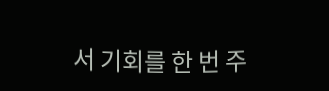서 기회를 한 번 주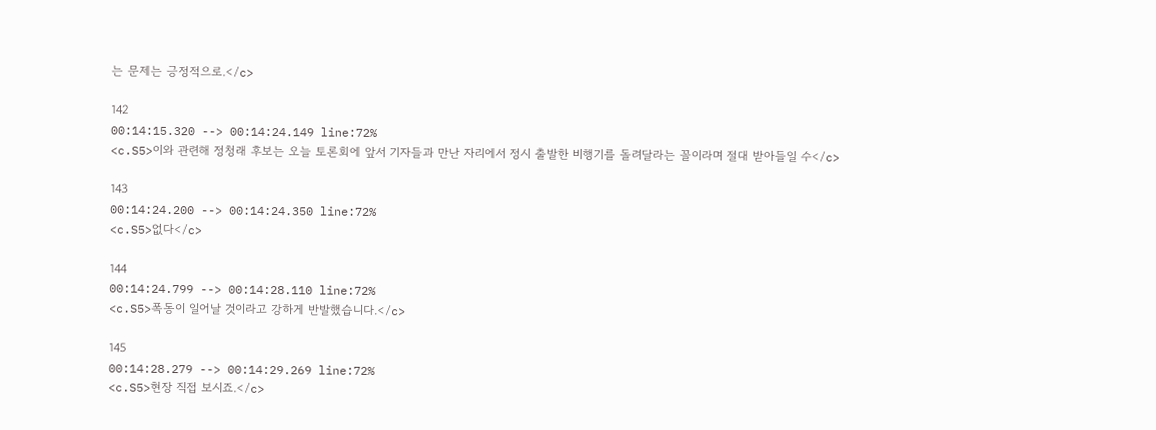는 문제는 긍정적으로.</c>

142
00:14:15.320 --> 00:14:24.149 line:72%
<c.S5>이와 관련해 정청래 후보는 오늘 토론회에 앞서 기자들과 만난 자리에서 정시 출발한 비행기를 돌려달라는 꼴이라며 절대 받아들일 수</c>

143
00:14:24.200 --> 00:14:24.350 line:72%
<c.S5>없다</c>

144
00:14:24.799 --> 00:14:28.110 line:72%
<c.S5>폭동이 일어날 것이라고 강하게 반발했습니다.</c>

145
00:14:28.279 --> 00:14:29.269 line:72%
<c.S5>현장 직접 보시죠.</c>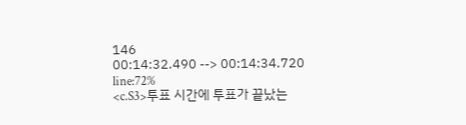146
00:14:32.490 --> 00:14:34.720 line:72%
<c.S3>투표 시간에 투표가 끝났는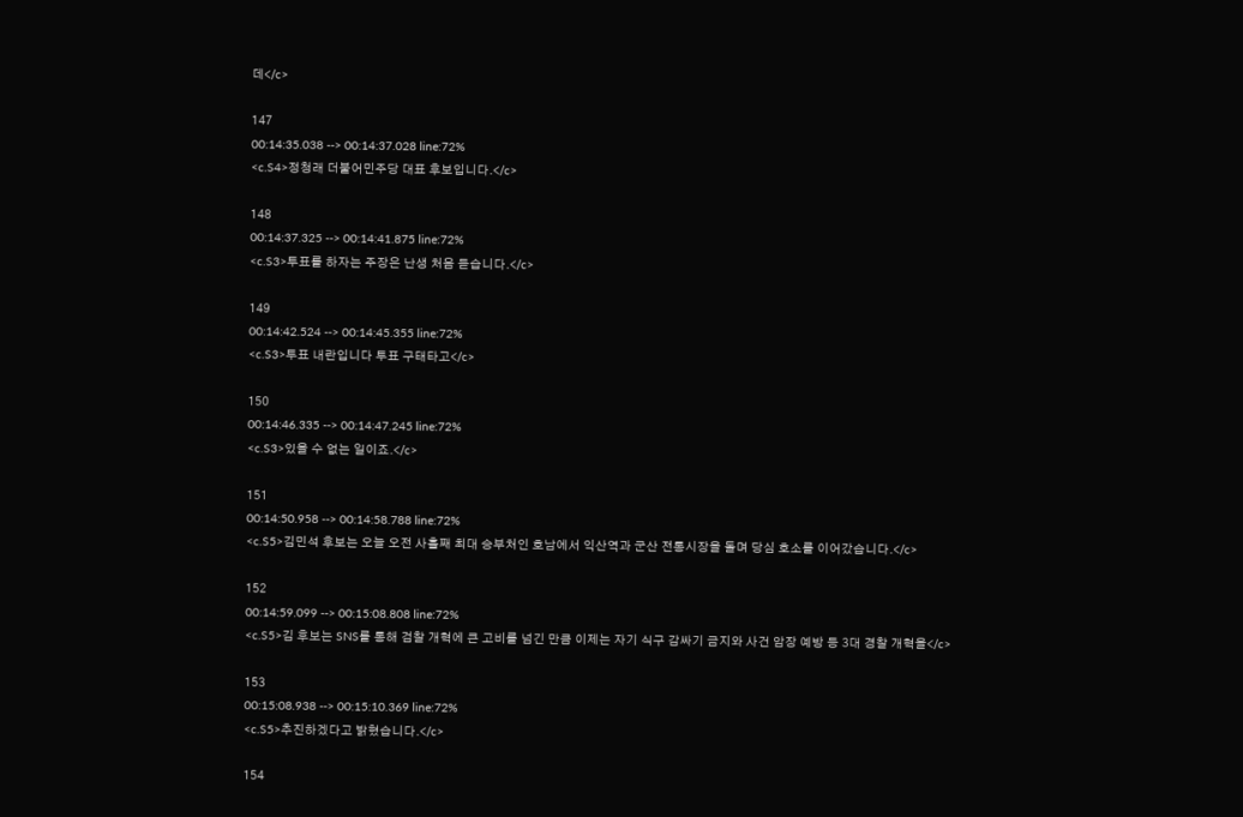데</c>

147
00:14:35.038 --> 00:14:37.028 line:72%
<c.S4>정청래 더불어민주당 대표 후보입니다.</c>

148
00:14:37.325 --> 00:14:41.875 line:72%
<c.S3>투표를 하자는 주장은 난생 처음 듣습니다.</c>

149
00:14:42.524 --> 00:14:45.355 line:72%
<c.S3>투표 내란입니다 투표 구태타고</c>

150
00:14:46.335 --> 00:14:47.245 line:72%
<c.S3>있을 수 없는 일이죠.</c>

151
00:14:50.958 --> 00:14:58.788 line:72%
<c.S5>김민석 후보는 오늘 오전 사흘째 최대 승부처인 호남에서 익산역과 군산 전통시장을 돌며 당심 호소를 이어갔습니다.</c>

152
00:14:59.099 --> 00:15:08.808 line:72%
<c.S5>김 후보는 SNS를 통해 검찰 개혁에 큰 고비를 넘긴 만큼 이제는 자기 식구 감싸기 금지와 사건 암장 예방 등 3대 경찰 개혁을</c>

153
00:15:08.938 --> 00:15:10.369 line:72%
<c.S5>추진하겠다고 밝혔습니다.</c>

154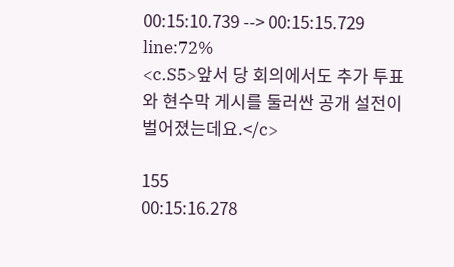00:15:10.739 --> 00:15:15.729 line:72%
<c.S5>앞서 당 회의에서도 추가 투표와 현수막 게시를 둘러싼 공개 설전이 벌어졌는데요.</c>

155
00:15:16.278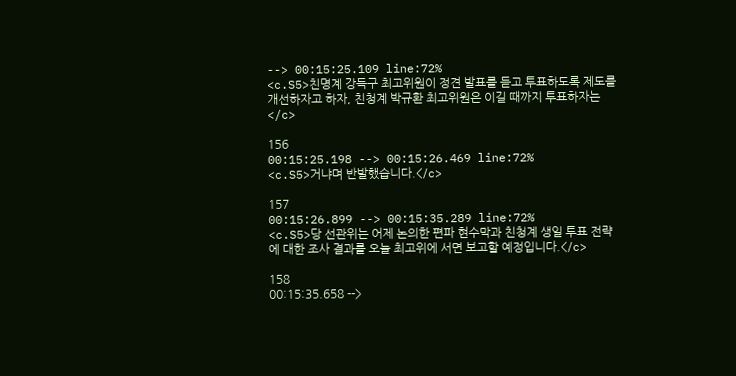--> 00:15:25.109 line:72%
<c.S5>친명계 강득구 최고위원이 정견 발표를 듣고 투표하도록 제도를 개선하자고 하자, 친청계 박규환 최고위원은 이길 때까지 투표하자는</c>

156
00:15:25.198 --> 00:15:26.469 line:72%
<c.S5>거냐며 반발했습니다.</c>

157
00:15:26.899 --> 00:15:35.289 line:72%
<c.S5>당 선관위는 어제 논의한 편파 현수막과 친청계 생일 투표 전략에 대한 조사 결과를 오늘 최고위에 서면 보고할 예정입니다.</c>

158
00:15:35.658 -->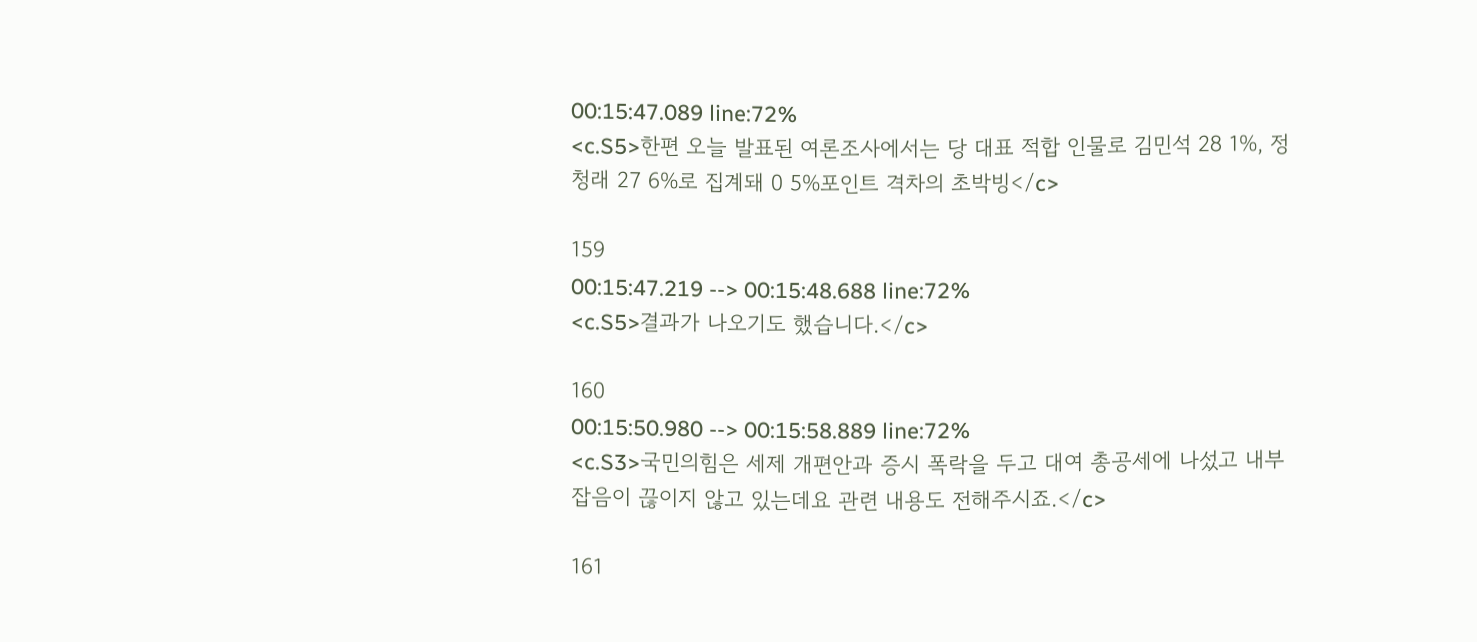00:15:47.089 line:72%
<c.S5>한편 오늘 발표된 여론조사에서는 당 대표 적합 인물로 김민석 28 1%, 정청래 27 6%로 집계돼 0 5%포인트 격차의 초박빙</c>

159
00:15:47.219 --> 00:15:48.688 line:72%
<c.S5>결과가 나오기도 했습니다.</c>

160
00:15:50.980 --> 00:15:58.889 line:72%
<c.S3>국민의힘은 세제 개편안과 증시 폭락을 두고 대여 총공세에 나섰고 내부 잡음이 끊이지 않고 있는데요 관련 내용도 전해주시죠.</c>

161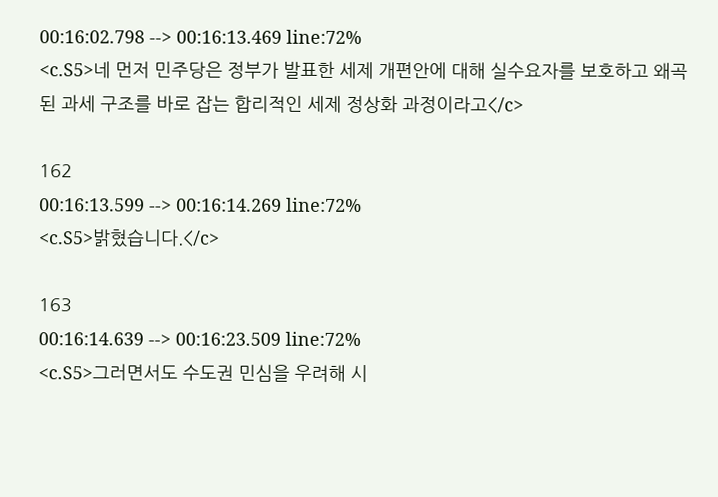00:16:02.798 --> 00:16:13.469 line:72%
<c.S5>네 먼저 민주당은 정부가 발표한 세제 개편안에 대해 실수요자를 보호하고 왜곡된 과세 구조를 바로 잡는 합리적인 세제 정상화 과정이라고</c>

162
00:16:13.599 --> 00:16:14.269 line:72%
<c.S5>밝혔습니다.</c>

163
00:16:14.639 --> 00:16:23.509 line:72%
<c.S5>그러면서도 수도권 민심을 우려해 시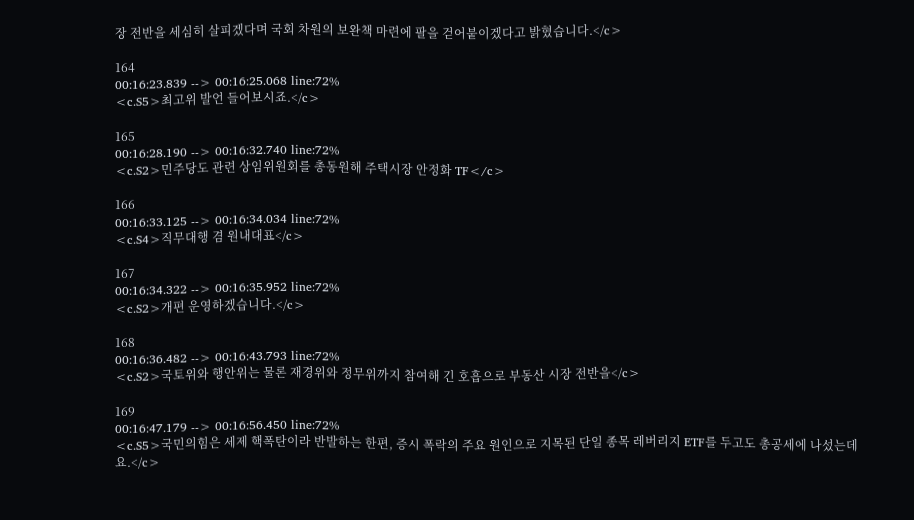장 전반을 세심히 살피겠다며 국회 차원의 보완책 마련에 팔을 걷어붙이겠다고 밝혔습니다.</c>

164
00:16:23.839 --> 00:16:25.068 line:72%
<c.S5>최고위 발언 들어보시죠.</c>

165
00:16:28.190 --> 00:16:32.740 line:72%
<c.S2>민주당도 관련 상임위원회를 총동원해 주택시장 안정화 TF</c>

166
00:16:33.125 --> 00:16:34.034 line:72%
<c.S4>직무대행 겸 원내대표</c>

167
00:16:34.322 --> 00:16:35.952 line:72%
<c.S2>개편 운영하겠습니다.</c>

168
00:16:36.482 --> 00:16:43.793 line:72%
<c.S2>국토위와 행안위는 물론 재경위와 정무위까지 참여해 긴 호흡으로 부동산 시장 전반을</c>

169
00:16:47.179 --> 00:16:56.450 line:72%
<c.S5>국민의힘은 세제 핵폭탄이라 반발하는 한편, 증시 폭락의 주요 원인으로 지목된 단일 종목 레버리지 ETF를 두고도 총공세에 나섰는데요.</c>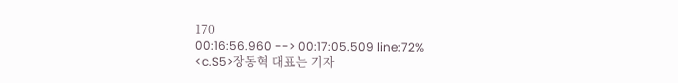170
00:16:56.960 --> 00:17:05.509 line:72%
<c.S5>장동혁 대표는 기자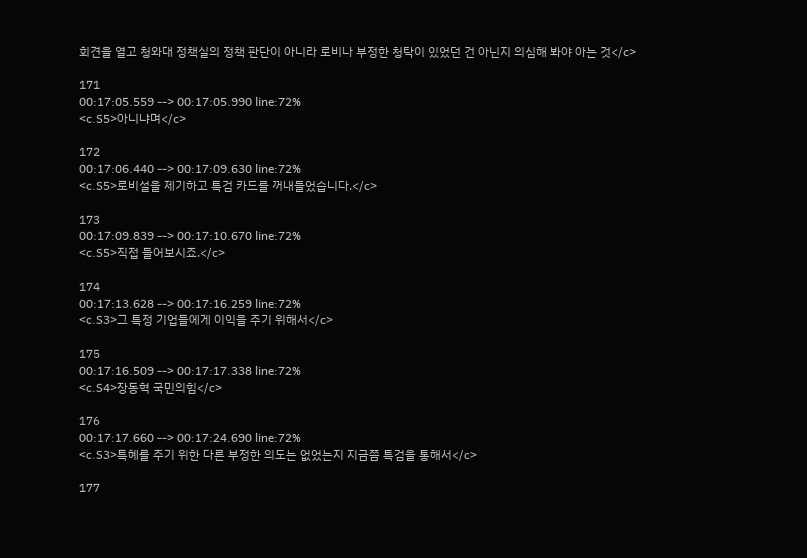회견을 열고 청와대 정책실의 정책 판단이 아니라 로비나 부정한 청탁이 있었던 건 아닌지 의심해 봐야 아는 것</c>

171
00:17:05.559 --> 00:17:05.990 line:72%
<c.S5>아니냐며</c>

172
00:17:06.440 --> 00:17:09.630 line:72%
<c.S5>로비설을 제기하고 특검 카드를 꺼내들었습니다.</c>

173
00:17:09.839 --> 00:17:10.670 line:72%
<c.S5>직접 들어보시죠.</c>

174
00:17:13.628 --> 00:17:16.259 line:72%
<c.S3>그 특정 기업들에게 이익을 주기 위해서</c>

175
00:17:16.509 --> 00:17:17.338 line:72%
<c.S4>장동혁 국민의힘</c>

176
00:17:17.660 --> 00:17:24.690 line:72%
<c.S3>특혜를 주기 위한 다른 부정한 의도는 없었는지 지금쯤 특검을 통해서</c>

177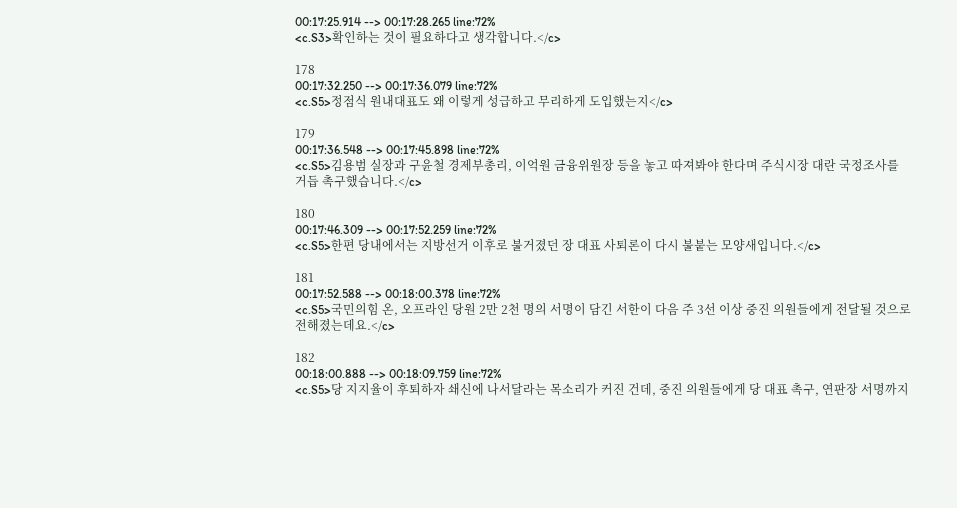00:17:25.914 --> 00:17:28.265 line:72%
<c.S3>확인하는 것이 필요하다고 생각합니다.</c>

178
00:17:32.250 --> 00:17:36.079 line:72%
<c.S5>정점식 원내대표도 왜 이렇게 성급하고 무리하게 도입했는지</c>

179
00:17:36.548 --> 00:17:45.898 line:72%
<c.S5>김용범 실장과 구윤철 경제부총리, 이억원 금융위원장 등을 놓고 따져봐야 한다며 주식시장 대란 국정조사를 거듭 촉구했습니다.</c>

180
00:17:46.309 --> 00:17:52.259 line:72%
<c.S5>한편 당내에서는 지방선거 이후로 불거졌던 장 대표 사퇴론이 다시 불붙는 모양새입니다.</c>

181
00:17:52.588 --> 00:18:00.378 line:72%
<c.S5>국민의힘 온, 오프라인 당원 2만 2천 명의 서명이 담긴 서한이 다음 주 3선 이상 중진 의원들에게 전달될 것으로 전해졌는데요.</c>

182
00:18:00.888 --> 00:18:09.759 line:72%
<c.S5>당 지지율이 후퇴하자 쇄신에 나서달라는 목소리가 커진 건데, 중진 의원들에게 당 대표 촉구, 연판장 서명까지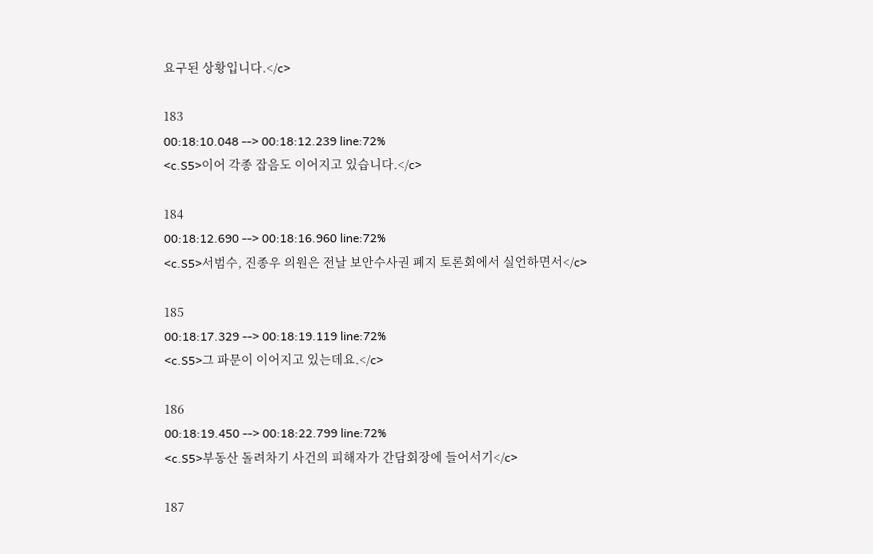요구된 상황입니다.</c>

183
00:18:10.048 --> 00:18:12.239 line:72%
<c.S5>이어 각종 잡음도 이어지고 있습니다.</c>

184
00:18:12.690 --> 00:18:16.960 line:72%
<c.S5>서범수, 진종우 의원은 전날 보안수사권 폐지 토론회에서 실언하면서</c>

185
00:18:17.329 --> 00:18:19.119 line:72%
<c.S5>그 파문이 이어지고 있는데요.</c>

186
00:18:19.450 --> 00:18:22.799 line:72%
<c.S5>부동산 돌려차기 사건의 피해자가 간담회장에 들어서기</c>

187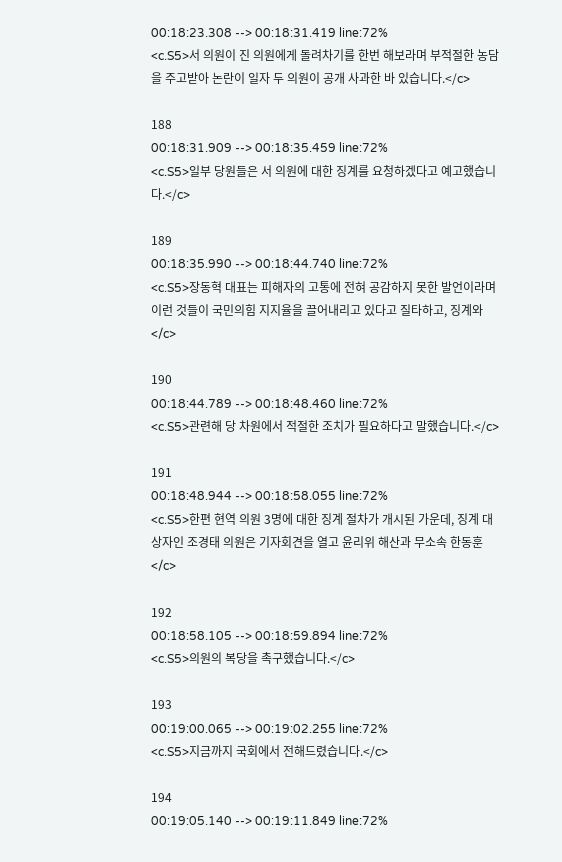00:18:23.308 --> 00:18:31.419 line:72%
<c.S5>서 의원이 진 의원에게 돌려차기를 한번 해보라며 부적절한 농담을 주고받아 논란이 일자 두 의원이 공개 사과한 바 있습니다.</c>

188
00:18:31.909 --> 00:18:35.459 line:72%
<c.S5>일부 당원들은 서 의원에 대한 징계를 요청하겠다고 예고했습니다.</c>

189
00:18:35.990 --> 00:18:44.740 line:72%
<c.S5>장동혁 대표는 피해자의 고통에 전혀 공감하지 못한 발언이라며 이런 것들이 국민의힘 지지율을 끌어내리고 있다고 질타하고, 징계와</c>

190
00:18:44.789 --> 00:18:48.460 line:72%
<c.S5>관련해 당 차원에서 적절한 조치가 필요하다고 말했습니다.</c>

191
00:18:48.944 --> 00:18:58.055 line:72%
<c.S5>한편 현역 의원 3명에 대한 징계 절차가 개시된 가운데, 징계 대상자인 조경태 의원은 기자회견을 열고 윤리위 해산과 무소속 한동훈</c>

192
00:18:58.105 --> 00:18:59.894 line:72%
<c.S5>의원의 복당을 촉구했습니다.</c>

193
00:19:00.065 --> 00:19:02.255 line:72%
<c.S5>지금까지 국회에서 전해드렸습니다.</c>

194
00:19:05.140 --> 00:19:11.849 line:72%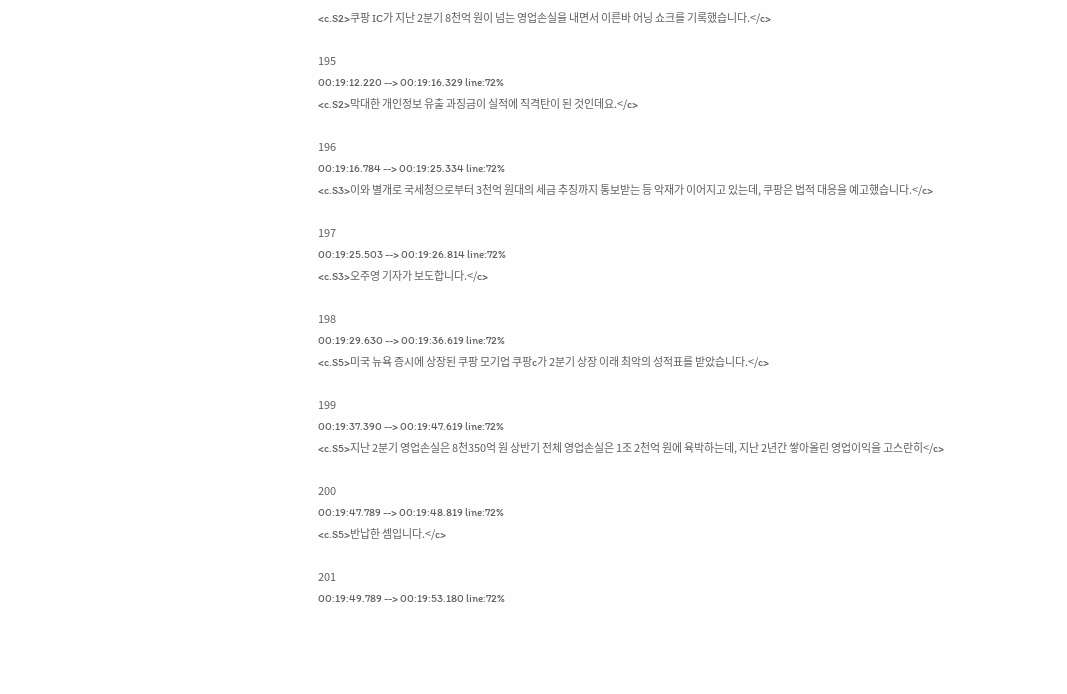<c.S2>쿠팡 IC가 지난 2분기 8천억 원이 넘는 영업손실을 내면서 이른바 어닝 쇼크를 기록했습니다.</c>

195
00:19:12.220 --> 00:19:16.329 line:72%
<c.S2>막대한 개인정보 유출 과징금이 실적에 직격탄이 된 것인데요.</c>

196
00:19:16.784 --> 00:19:25.334 line:72%
<c.S3>이와 별개로 국세청으로부터 3천억 원대의 세금 추징까지 통보받는 등 악재가 이어지고 있는데, 쿠팡은 법적 대응을 예고했습니다.</c>

197
00:19:25.503 --> 00:19:26.814 line:72%
<c.S3>오주영 기자가 보도합니다.</c>

198
00:19:29.630 --> 00:19:36.619 line:72%
<c.S5>미국 뉴욕 증시에 상장된 쿠팡 모기업 쿠팡c가 2분기 상장 이래 최악의 성적표를 받았습니다.</c>

199
00:19:37.390 --> 00:19:47.619 line:72%
<c.S5>지난 2분기 영업손실은 8천350억 원 상반기 전체 영업손실은 1조 2천억 원에 육박하는데, 지난 2년간 쌓아올린 영업이익을 고스란히</c>

200
00:19:47.789 --> 00:19:48.819 line:72%
<c.S5>반납한 셈입니다.</c>

201
00:19:49.789 --> 00:19:53.180 line:72%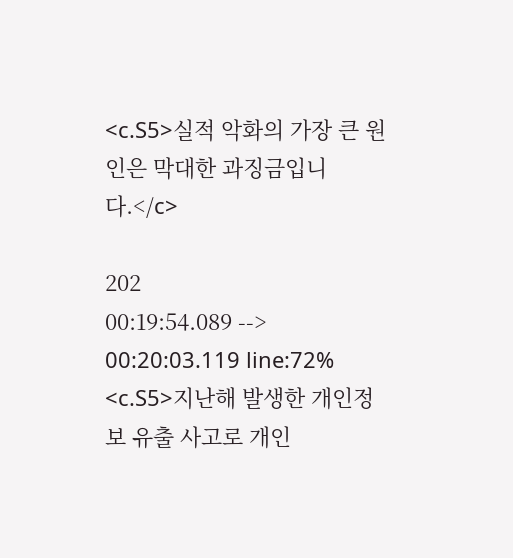<c.S5>실적 악화의 가장 큰 원인은 막대한 과징금입니다.</c>

202
00:19:54.089 --> 00:20:03.119 line:72%
<c.S5>지난해 발생한 개인정보 유출 사고로 개인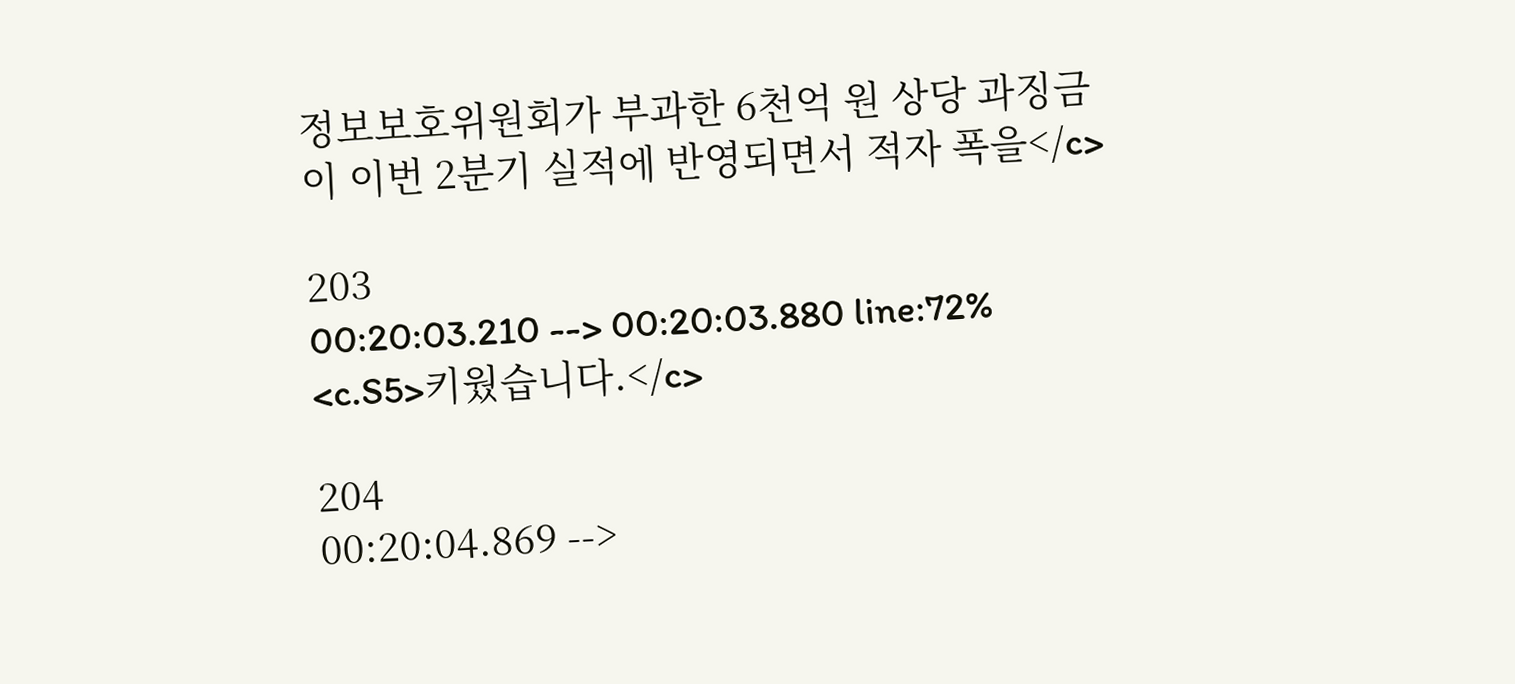정보보호위원회가 부과한 6천억 원 상당 과징금이 이번 2분기 실적에 반영되면서 적자 폭을</c>

203
00:20:03.210 --> 00:20:03.880 line:72%
<c.S5>키웠습니다.</c>

204
00:20:04.869 -->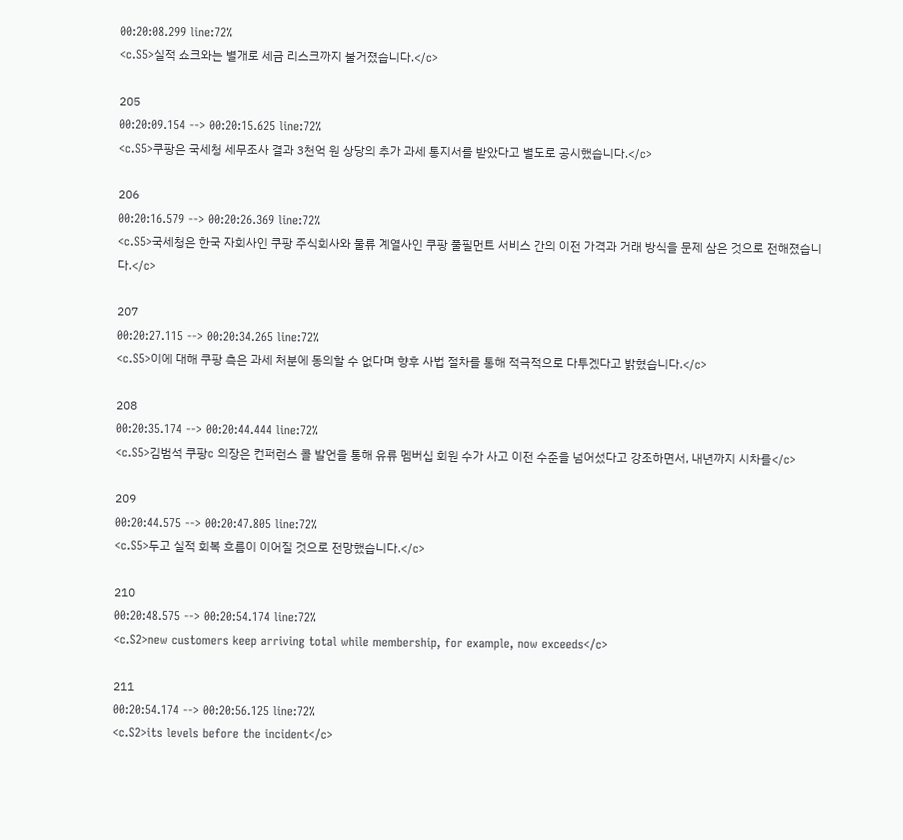00:20:08.299 line:72%
<c.S5>실적 쇼크와는 별개로 세금 리스크까지 불거졌습니다.</c>

205
00:20:09.154 --> 00:20:15.625 line:72%
<c.S5>쿠팡은 국세청 세무조사 결과 3천억 원 상당의 추가 과세 통지서를 받았다고 별도로 공시했습니다.</c>

206
00:20:16.579 --> 00:20:26.369 line:72%
<c.S5>국세청은 한국 자회사인 쿠팡 주식회사와 물류 계열사인 쿠팡 풀필먼트 서비스 간의 이전 가격과 거래 방식을 문제 삼은 것으로 전해졌습니다.</c>

207
00:20:27.115 --> 00:20:34.265 line:72%
<c.S5>이에 대해 쿠팡 측은 과세 처분에 동의할 수 없다며 향후 사법 절차를 통해 적극적으로 다투겠다고 밝혔습니다.</c>

208
00:20:35.174 --> 00:20:44.444 line:72%
<c.S5>김범석 쿠팡c 의장은 컨퍼런스 콜 발언을 통해 유류 멤버십 회원 수가 사고 이전 수준을 넘어섰다고 강조하면서, 내년까지 시차를</c>

209
00:20:44.575 --> 00:20:47.805 line:72%
<c.S5>두고 실적 회복 흐름이 이어질 것으로 전망했습니다.</c>

210
00:20:48.575 --> 00:20:54.174 line:72%
<c.S2>new customers keep arriving total while membership, for example, now exceeds</c>

211
00:20:54.174 --> 00:20:56.125 line:72%
<c.S2>its levels before the incident</c>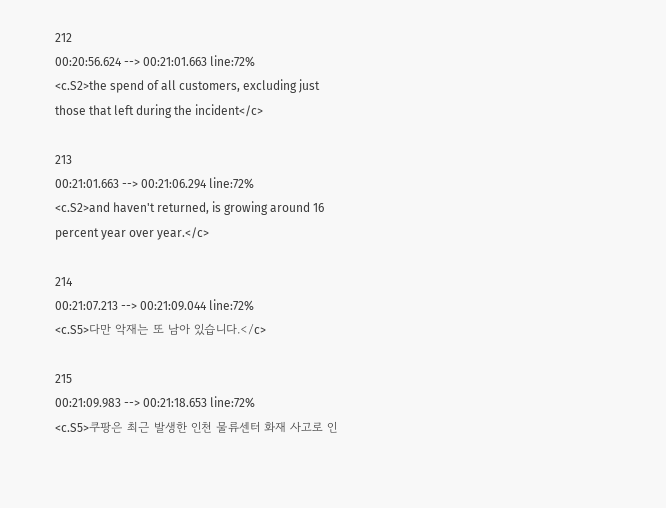212
00:20:56.624 --> 00:21:01.663 line:72%
<c.S2>the spend of all customers, excluding just those that left during the incident</c>

213
00:21:01.663 --> 00:21:06.294 line:72%
<c.S2>and haven't returned, is growing around 16 percent year over year.</c>

214
00:21:07.213 --> 00:21:09.044 line:72%
<c.S5>다만 악재는 또 남아 있습니다.</c>

215
00:21:09.983 --> 00:21:18.653 line:72%
<c.S5>쿠팡은 최근 발생한 인천 물류센터 화재 사고로 인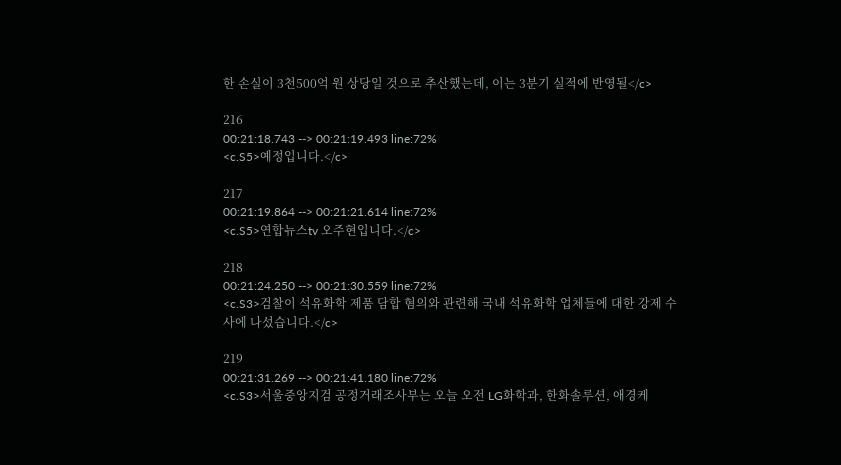한 손실이 3천500억 원 상당일 것으로 추산했는데, 이는 3분기 실적에 반영될</c>

216
00:21:18.743 --> 00:21:19.493 line:72%
<c.S5>예정입니다.</c>

217
00:21:19.864 --> 00:21:21.614 line:72%
<c.S5>연합뉴스tv 오주현입니다.</c>

218
00:21:24.250 --> 00:21:30.559 line:72%
<c.S3>검찰이 석유화학 제품 담합 혐의와 관련해 국내 석유화학 업체들에 대한 강제 수사에 나섰습니다.</c>

219
00:21:31.269 --> 00:21:41.180 line:72%
<c.S3>서울중앙지검 공정거래조사부는 오늘 오전 LG화학과, 한화솔루션, 애경케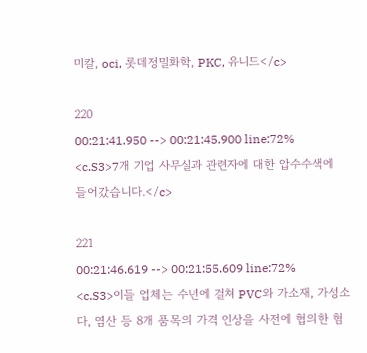미칼, oci, 롯데정밀화학, PKC, 유니드</c>

220
00:21:41.950 --> 00:21:45.900 line:72%
<c.S3>7개 기업 사무실과 관련자에 대한 압수수색에 들어갔습니다.</c>

221
00:21:46.619 --> 00:21:55.609 line:72%
<c.S3>이들 업체는 수년에 걸쳐 PVC와 가소재, 가성소다, 염산 등 8개 품목의 가격 인상을 사전에 협의한 혐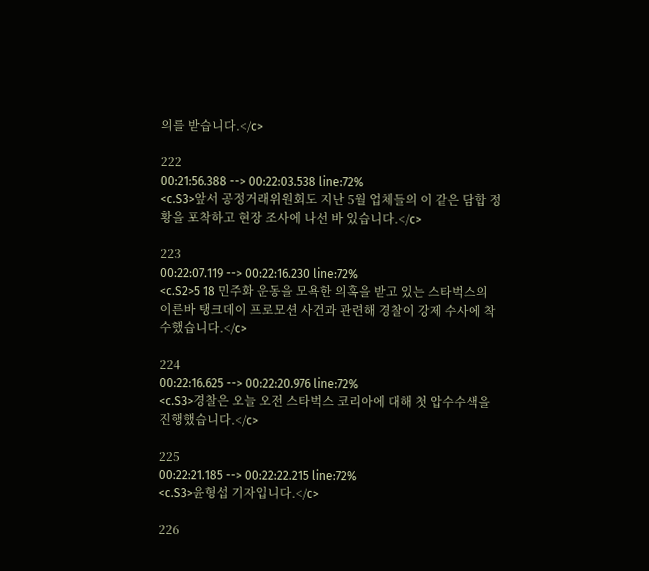의를 받습니다.</c>

222
00:21:56.388 --> 00:22:03.538 line:72%
<c.S3>앞서 공정거래위원회도 지난 5월 업체들의 이 같은 담합 정황을 포착하고 현장 조사에 나선 바 있습니다.</c>

223
00:22:07.119 --> 00:22:16.230 line:72%
<c.S2>5 18 민주화 운동을 모욕한 의혹을 받고 있는 스타벅스의 이른바 탱크데이 프로모션 사건과 관련해 경찰이 강제 수사에 착수했습니다.</c>

224
00:22:16.625 --> 00:22:20.976 line:72%
<c.S3>경찰은 오늘 오전 스타벅스 코리아에 대해 첫 압수수색을 진행했습니다.</c>

225
00:22:21.185 --> 00:22:22.215 line:72%
<c.S3>윤형섭 기자입니다.</c>

226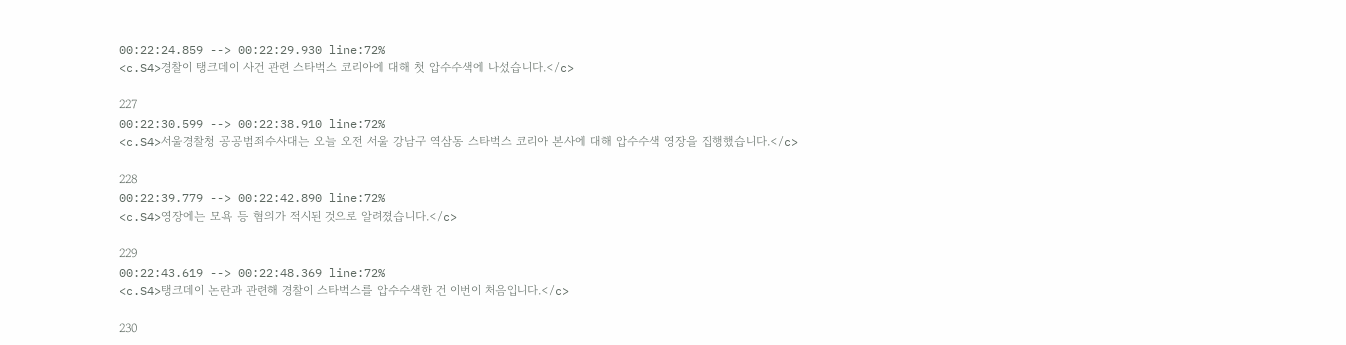00:22:24.859 --> 00:22:29.930 line:72%
<c.S4>경찰이 탱크데이 사건 관련 스타벅스 코리아에 대해 첫 압수수색에 나섰습니다.</c>

227
00:22:30.599 --> 00:22:38.910 line:72%
<c.S4>서울경찰청 공공범죄수사대는 오늘 오전 서울 강남구 역삼동 스타벅스 코리아 본사에 대해 압수수색 영장을 집행했습니다.</c>

228
00:22:39.779 --> 00:22:42.890 line:72%
<c.S4>영장에는 모욕 등 혐의가 적시된 것으로 알려졌습니다.</c>

229
00:22:43.619 --> 00:22:48.369 line:72%
<c.S4>탱크데이 논란과 관련해 경찰이 스타벅스를 압수수색한 건 이번이 처음입니다.</c>

230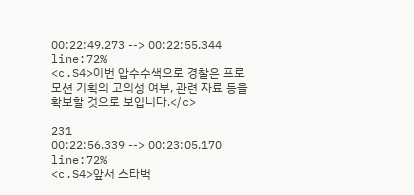00:22:49.273 --> 00:22:55.344 line:72%
<c.S4>이번 압수수색으로 경찰은 프로모션 기획의 고의성 여부, 관련 자료 등을 확보할 것으로 보입니다.</c>

231
00:22:56.339 --> 00:23:05.170 line:72%
<c.S4>앞서 스타벅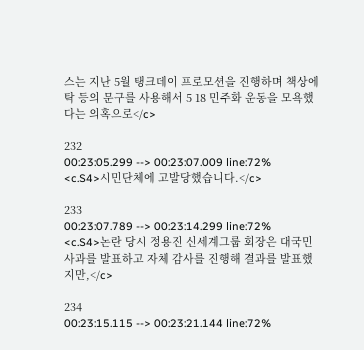스는 지난 5월 탱크데이 프로모션을 진행하며 책상에 탁 등의 문구를 사용해서 5 18 민주화 운동을 모욕했다는 의혹으로</c>

232
00:23:05.299 --> 00:23:07.009 line:72%
<c.S4>시민단체에 고발당했습니다.</c>

233
00:23:07.789 --> 00:23:14.299 line:72%
<c.S4>논란 당시 정용진 신세계그룹 회장은 대국민 사과를 발표하고 자체 감사를 진행해 결과를 발표했지만,</c>

234
00:23:15.115 --> 00:23:21.144 line:72%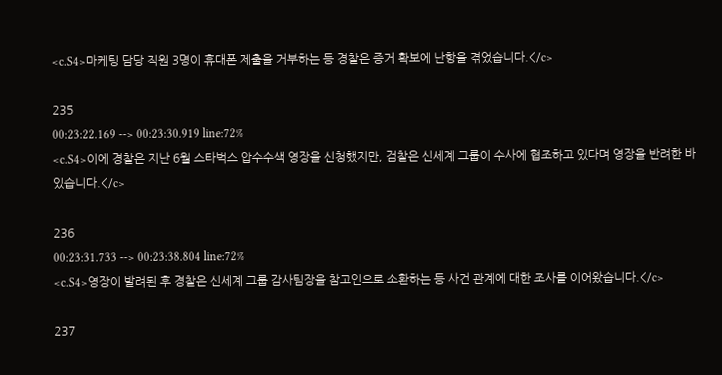<c.S4>마케팅 담당 직원 3명이 휴대폰 제출을 거부하는 등 경찰은 증거 확보에 난항을 겪었습니다.</c>

235
00:23:22.169 --> 00:23:30.919 line:72%
<c.S4>이에 경찰은 지난 6월 스타벅스 압수수색 영장을 신청했지만, 검찰은 신세계 그룹이 수사에 협조하고 있다며 영장을 반려한 바 있습니다.</c>

236
00:23:31.733 --> 00:23:38.804 line:72%
<c.S4>영장이 발려된 후 경찰은 신세계 그룹 감사팀장을 참고인으로 소환하는 등 사건 관계에 대한 조사를 이어왔습니다.</c>

237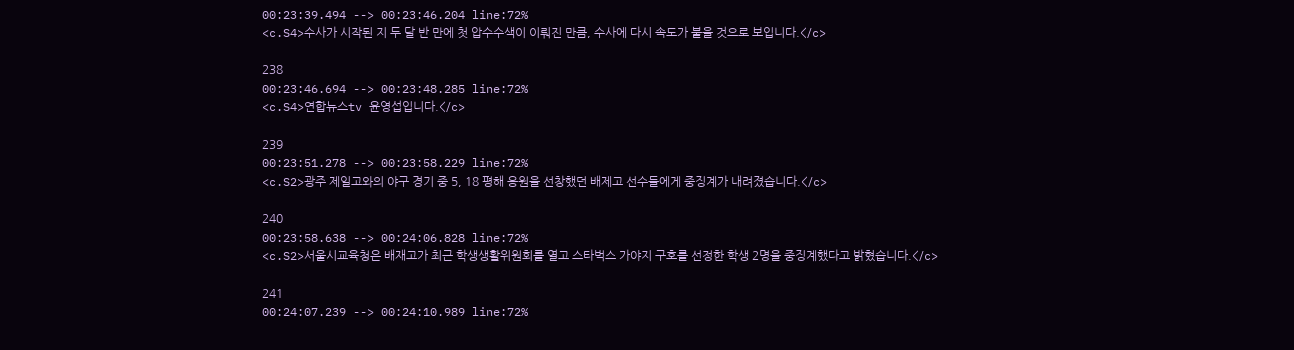00:23:39.494 --> 00:23:46.204 line:72%
<c.S4>수사가 시작된 지 두 달 반 만에 첫 압수수색이 이뤄진 만큼, 수사에 다시 속도가 붙을 것으로 보입니다.</c>

238
00:23:46.694 --> 00:23:48.285 line:72%
<c.S4>연합뉴스tv 윤영섭입니다.</c>

239
00:23:51.278 --> 00:23:58.229 line:72%
<c.S2>광주 제일고와의 야구 경기 중 5, 18 평해 응원을 선창했던 배제고 선수들에게 중징계가 내려졌습니다.</c>

240
00:23:58.638 --> 00:24:06.828 line:72%
<c.S2>서울시교육청은 배재고가 최근 학생생활위원회를 열고 스타벅스 가야지 구호를 선정한 학생 2명을 중징계했다고 밝혔습니다.</c>

241
00:24:07.239 --> 00:24:10.989 line:72%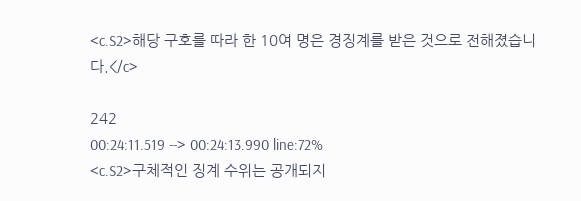<c.S2>해당 구호를 따라 한 10여 명은 경징계를 받은 것으로 전해졌습니다.</c>

242
00:24:11.519 --> 00:24:13.990 line:72%
<c.S2>구체적인 징계 수위는 공개되지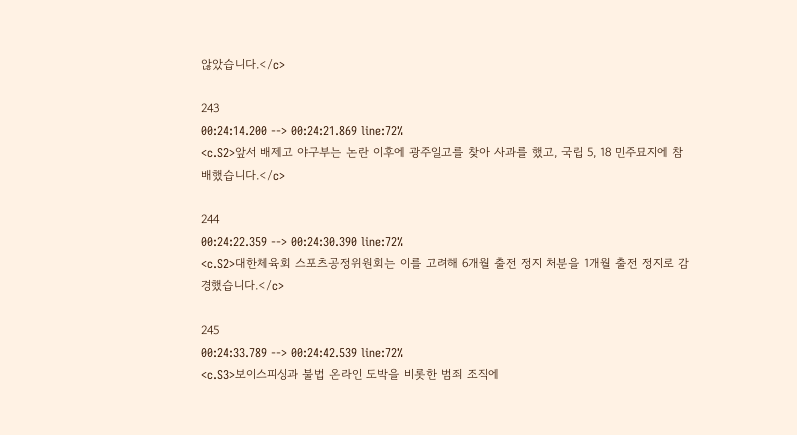않았습니다.</c>

243
00:24:14.200 --> 00:24:21.869 line:72%
<c.S2>앞서 배제고 야구부는 논란 이후에 광주일고를 찾아 사과를 했고, 국립 5, 18 민주묘지에 참배했습니다.</c>

244
00:24:22.359 --> 00:24:30.390 line:72%
<c.S2>대한체육회 스포츠공정위원회는 이를 고려해 6개월 출전 정지 처분을 1개월 출전 정지로 감경했습니다.</c>

245
00:24:33.789 --> 00:24:42.539 line:72%
<c.S3>보이스피싱과 불법 온라인 도박을 비롯한 범죄 조직에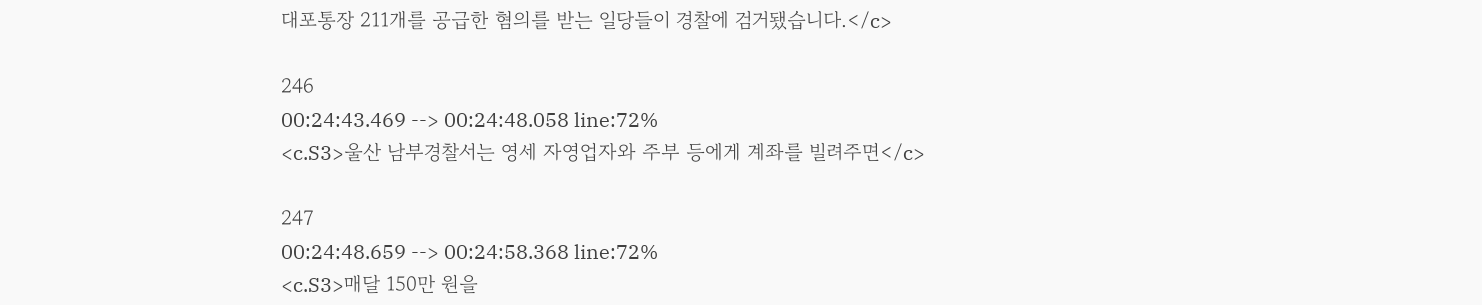대포통장 211개를 공급한 혐의를 받는 일당들이 경찰에 검거됐습니다.</c>

246
00:24:43.469 --> 00:24:48.058 line:72%
<c.S3>울산 남부경찰서는 영세 자영업자와 주부 등에게 계좌를 빌려주면</c>

247
00:24:48.659 --> 00:24:58.368 line:72%
<c.S3>매달 150만 원을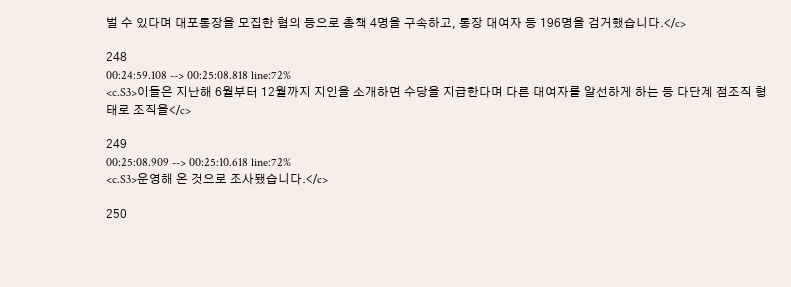벌 수 있다며 대포통장을 모집한 혐의 등으로 총책 4명을 구속하고, 통장 대여자 등 196명을 검거했습니다.</c>

248
00:24:59.108 --> 00:25:08.818 line:72%
<c.S3>이들은 지난해 6월부터 12월까지 지인을 소개하면 수당을 지급한다며 다른 대여자를 알선하게 하는 등 다단계 점조직 형태로 조직을</c>

249
00:25:08.909 --> 00:25:10.618 line:72%
<c.S3>운영해 온 것으로 조사됐습니다.</c>

250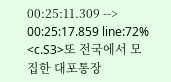00:25:11.309 --> 00:25:17.859 line:72%
<c.S3>또 전국에서 모집한 대포통장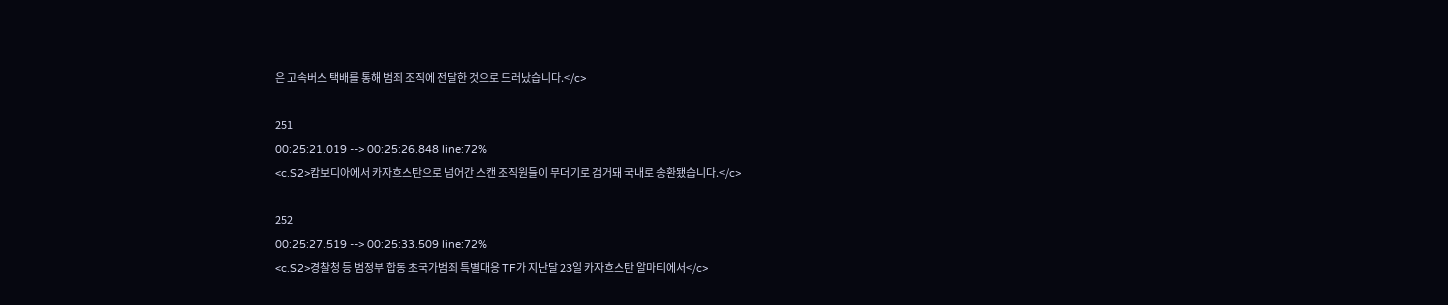은 고속버스 택배를 통해 범죄 조직에 전달한 것으로 드러났습니다.</c>

251
00:25:21.019 --> 00:25:26.848 line:72%
<c.S2>캄보디아에서 카자흐스탄으로 넘어간 스캔 조직원들이 무더기로 검거돼 국내로 송환됐습니다.</c>

252
00:25:27.519 --> 00:25:33.509 line:72%
<c.S2>경찰청 등 범정부 합동 초국가범죄 특별대응 TF가 지난달 23일 카자흐스탄 알마티에서</c>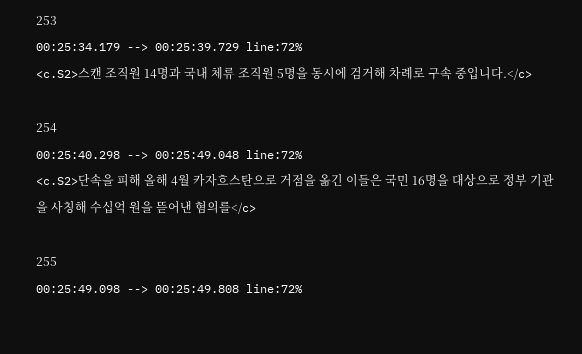253
00:25:34.179 --> 00:25:39.729 line:72%
<c.S2>스캔 조직원 14명과 국내 체류 조직원 5명을 동시에 검거해 차례로 구속 중입니다.</c>

254
00:25:40.298 --> 00:25:49.048 line:72%
<c.S2>단속을 피해 올해 4월 카자흐스탄으로 거점을 옮긴 이들은 국민 16명을 대상으로 정부 기관을 사칭해 수십억 원을 뜯어낸 혐의를</c>

255
00:25:49.098 --> 00:25:49.808 line:72%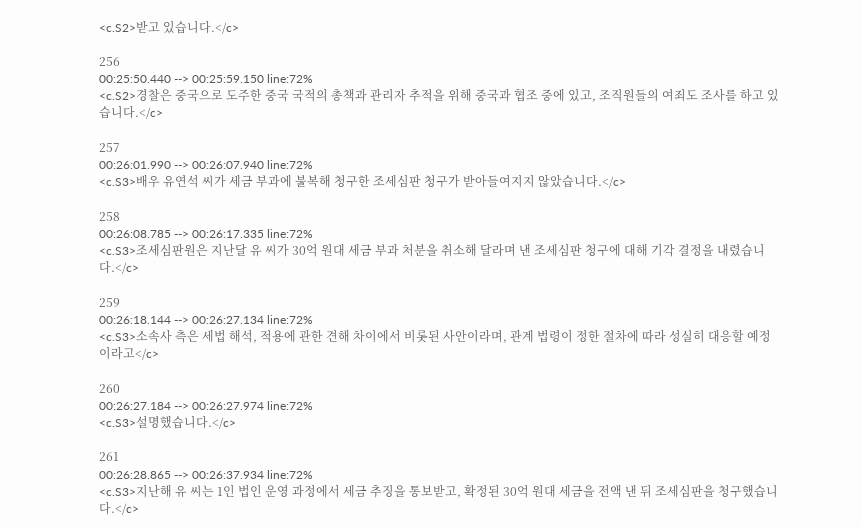<c.S2>받고 있습니다.</c>

256
00:25:50.440 --> 00:25:59.150 line:72%
<c.S2>경찰은 중국으로 도주한 중국 국적의 총책과 관리자 추적을 위해 중국과 협조 중에 있고, 조직원들의 여죄도 조사를 하고 있습니다.</c>

257
00:26:01.990 --> 00:26:07.940 line:72%
<c.S3>배우 유연석 씨가 세금 부과에 불복해 청구한 조세심판 청구가 받아들여지지 않았습니다.</c>

258
00:26:08.785 --> 00:26:17.335 line:72%
<c.S3>조세심판원은 지난달 유 씨가 30억 원대 세금 부과 처분을 취소해 달라며 낸 조세심판 청구에 대해 기각 결정을 내렸습니다.</c>

259
00:26:18.144 --> 00:26:27.134 line:72%
<c.S3>소속사 측은 세법 해석, 적용에 관한 견해 차이에서 비롯된 사안이라며, 관계 법령이 정한 절차에 따라 성실히 대응할 예정이라고</c>

260
00:26:27.184 --> 00:26:27.974 line:72%
<c.S3>설명했습니다.</c>

261
00:26:28.865 --> 00:26:37.934 line:72%
<c.S3>지난해 유 씨는 1인 법인 운영 과정에서 세금 추징을 통보받고, 확정된 30억 원대 세금을 전액 낸 뒤 조세심판을 청구했습니다.</c>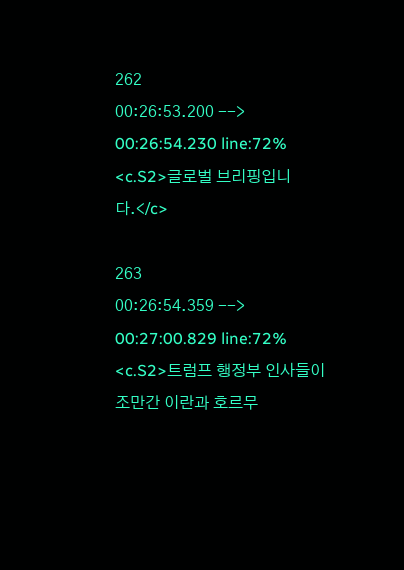262
00:26:53.200 --> 00:26:54.230 line:72%
<c.S2>글로벌 브리핑입니다.</c>

263
00:26:54.359 --> 00:27:00.829 line:72%
<c.S2>트럼프 행정부 인사들이 조만간 이란과 호르무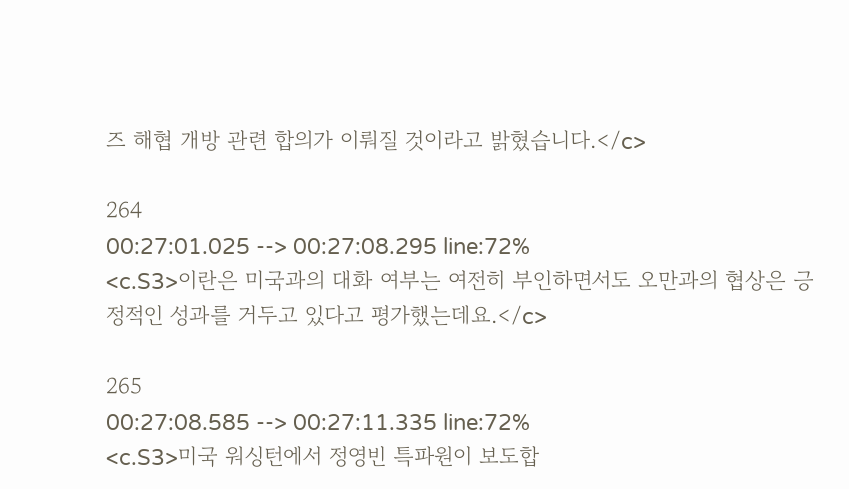즈 해협 개방 관련 합의가 이뤄질 것이라고 밝혔습니다.</c>

264
00:27:01.025 --> 00:27:08.295 line:72%
<c.S3>이란은 미국과의 대화 여부는 여전히 부인하면서도 오만과의 협상은 긍정적인 성과를 거두고 있다고 평가했는데요.</c>

265
00:27:08.585 --> 00:27:11.335 line:72%
<c.S3>미국 워싱턴에서 정영빈 특파원이 보도합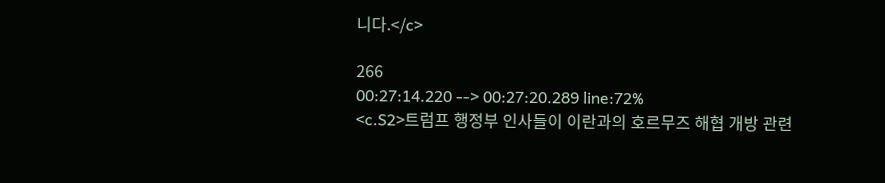니다.</c>

266
00:27:14.220 --> 00:27:20.289 line:72%
<c.S2>트럼프 행정부 인사들이 이란과의 호르무즈 해협 개방 관련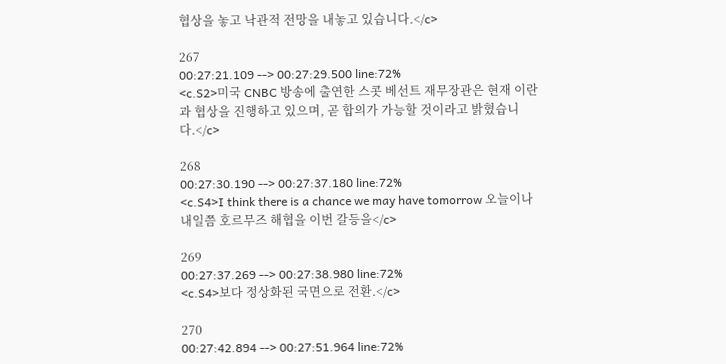협상을 놓고 낙관적 전망을 내놓고 있습니다.</c>

267
00:27:21.109 --> 00:27:29.500 line:72%
<c.S2>미국 CNBC 방송에 출연한 스콧 베선트 재무장관은 현재 이란과 협상을 진행하고 있으며, 곧 합의가 가능할 것이라고 밝혔습니다.</c>

268
00:27:30.190 --> 00:27:37.180 line:72%
<c.S4>I think there is a chance we may have tomorrow 오늘이나 내일쯤 호르무즈 해협을 이번 갈등을</c>

269
00:27:37.269 --> 00:27:38.980 line:72%
<c.S4>보다 정상화된 국면으로 전환.</c>

270
00:27:42.894 --> 00:27:51.964 line:72%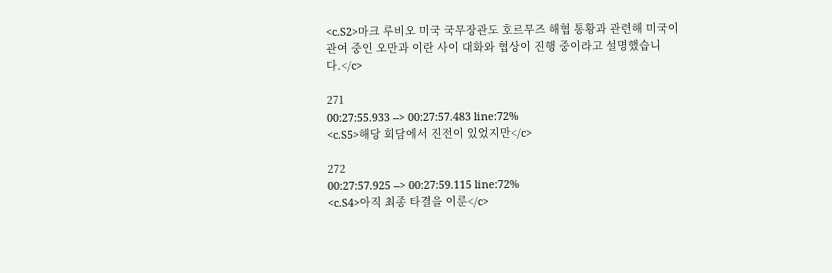<c.S2>마크 루비오 미국 국무장관도 호르무즈 해협 통황과 관련해 미국이 관여 중인 오만과 이란 사이 대화와 협상이 진행 중이라고 설명했습니다.</c>

271
00:27:55.933 --> 00:27:57.483 line:72%
<c.S5>해당 회담에서 진전이 있었지만</c>

272
00:27:57.925 --> 00:27:59.115 line:72%
<c.S4>아직 최종 타결을 이룬</c>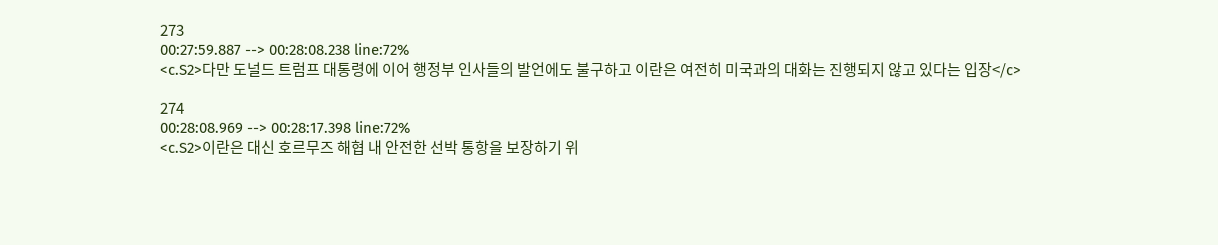273
00:27:59.887 --> 00:28:08.238 line:72%
<c.S2>다만 도널드 트럼프 대통령에 이어 행정부 인사들의 발언에도 불구하고 이란은 여전히 미국과의 대화는 진행되지 않고 있다는 입장</c>

274
00:28:08.969 --> 00:28:17.398 line:72%
<c.S2>이란은 대신 호르무즈 해협 내 안전한 선박 통항을 보장하기 위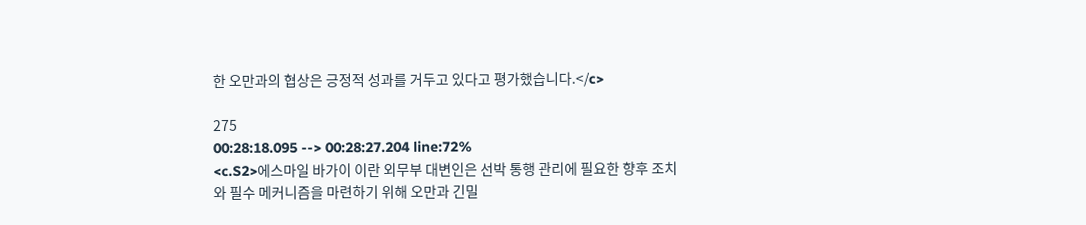한 오만과의 협상은 긍정적 성과를 거두고 있다고 평가했습니다.</c>

275
00:28:18.095 --> 00:28:27.204 line:72%
<c.S2>에스마일 바가이 이란 외무부 대변인은 선박 통행 관리에 필요한 향후 조치와 필수 메커니즘을 마련하기 위해 오만과 긴밀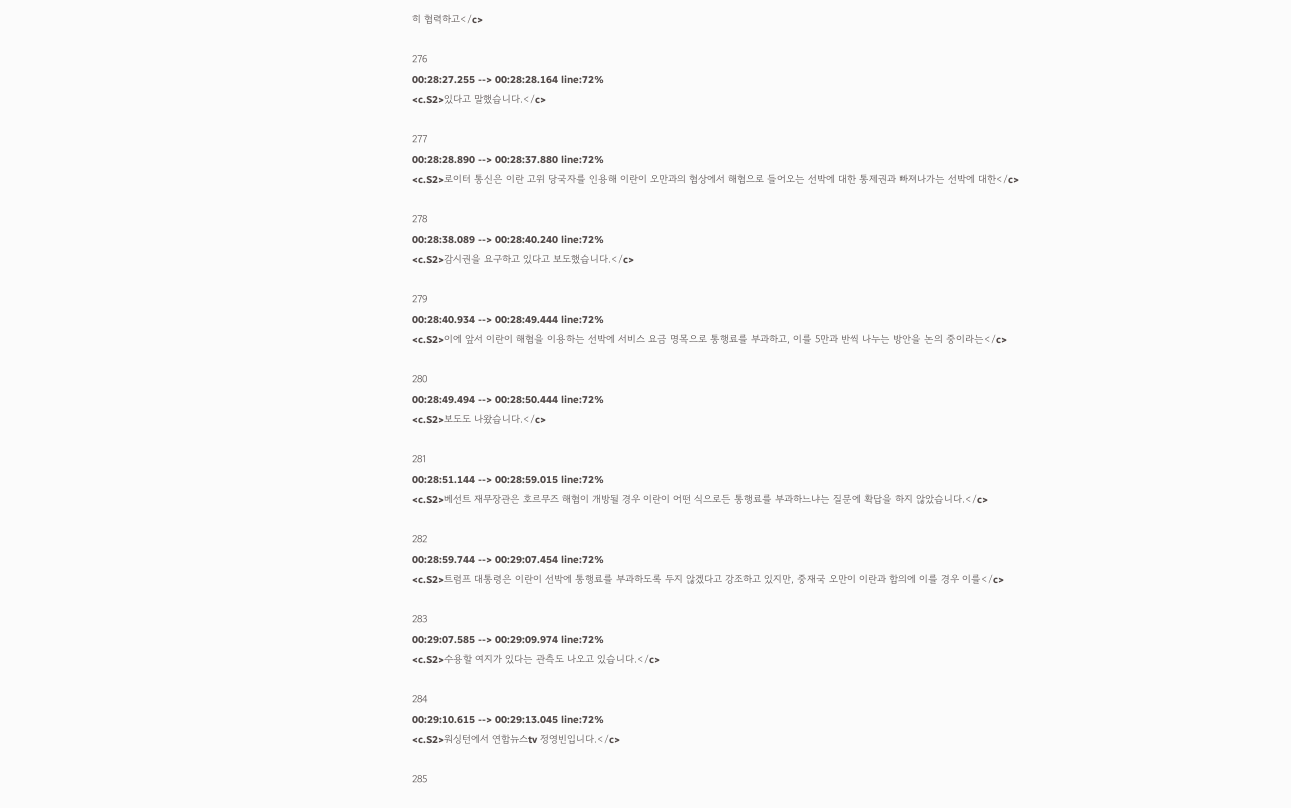히 협력하고</c>

276
00:28:27.255 --> 00:28:28.164 line:72%
<c.S2>있다고 말했습니다.</c>

277
00:28:28.890 --> 00:28:37.880 line:72%
<c.S2>로이터 통신은 이란 고위 당국자를 인용해 이란이 오만과의 협상에서 해협으로 들어오는 선박에 대한 통제권과 빠져나가는 선박에 대한</c>

278
00:28:38.089 --> 00:28:40.240 line:72%
<c.S2>감시권을 요구하고 있다고 보도했습니다.</c>

279
00:28:40.934 --> 00:28:49.444 line:72%
<c.S2>이에 앞서 이란이 해협을 이용하는 선박에 서비스 요금 명목으로 통행료를 부과하고, 이를 5만과 반씩 나누는 방안을 논의 중이라는</c>

280
00:28:49.494 --> 00:28:50.444 line:72%
<c.S2>보도도 나왔습니다.</c>

281
00:28:51.144 --> 00:28:59.015 line:72%
<c.S2>베선트 재무장관은 호르무즈 해협이 개방될 경우 이란이 어떤 식으로든 통행료를 부과하느냐는 질문에 확답을 하지 않았습니다.</c>

282
00:28:59.744 --> 00:29:07.454 line:72%
<c.S2>트럼프 대통령은 이란이 선박에 통행료를 부과하도록 두지 않겠다고 강조하고 있지만, 중재국 오만이 이란과 합의에 이를 경우 이를</c>

283
00:29:07.585 --> 00:29:09.974 line:72%
<c.S2>수용할 여지가 있다는 관측도 나오고 있습니다.</c>

284
00:29:10.615 --> 00:29:13.045 line:72%
<c.S2>워싱턴에서 연합뉴스tv 정영빈입니다.</c>

285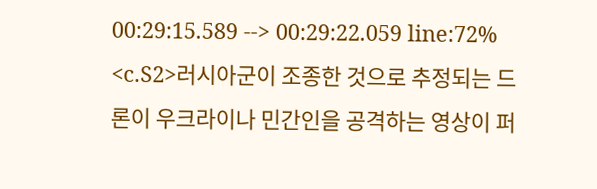00:29:15.589 --> 00:29:22.059 line:72%
<c.S2>러시아군이 조종한 것으로 추정되는 드론이 우크라이나 민간인을 공격하는 영상이 퍼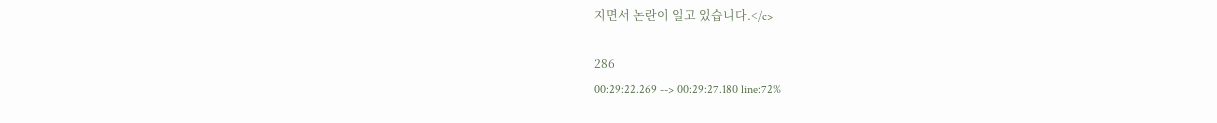지면서 논란이 일고 있습니다.</c>

286
00:29:22.269 --> 00:29:27.180 line:72%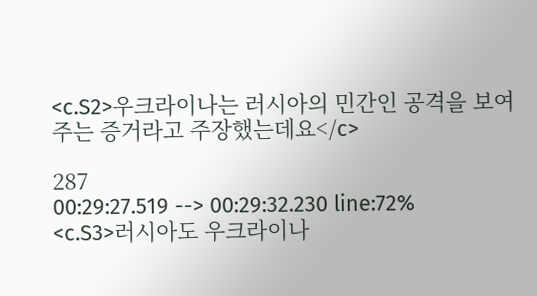<c.S2>우크라이나는 러시아의 민간인 공격을 보여주는 증거라고 주장했는데요</c>

287
00:29:27.519 --> 00:29:32.230 line:72%
<c.S3>러시아도 우크라이나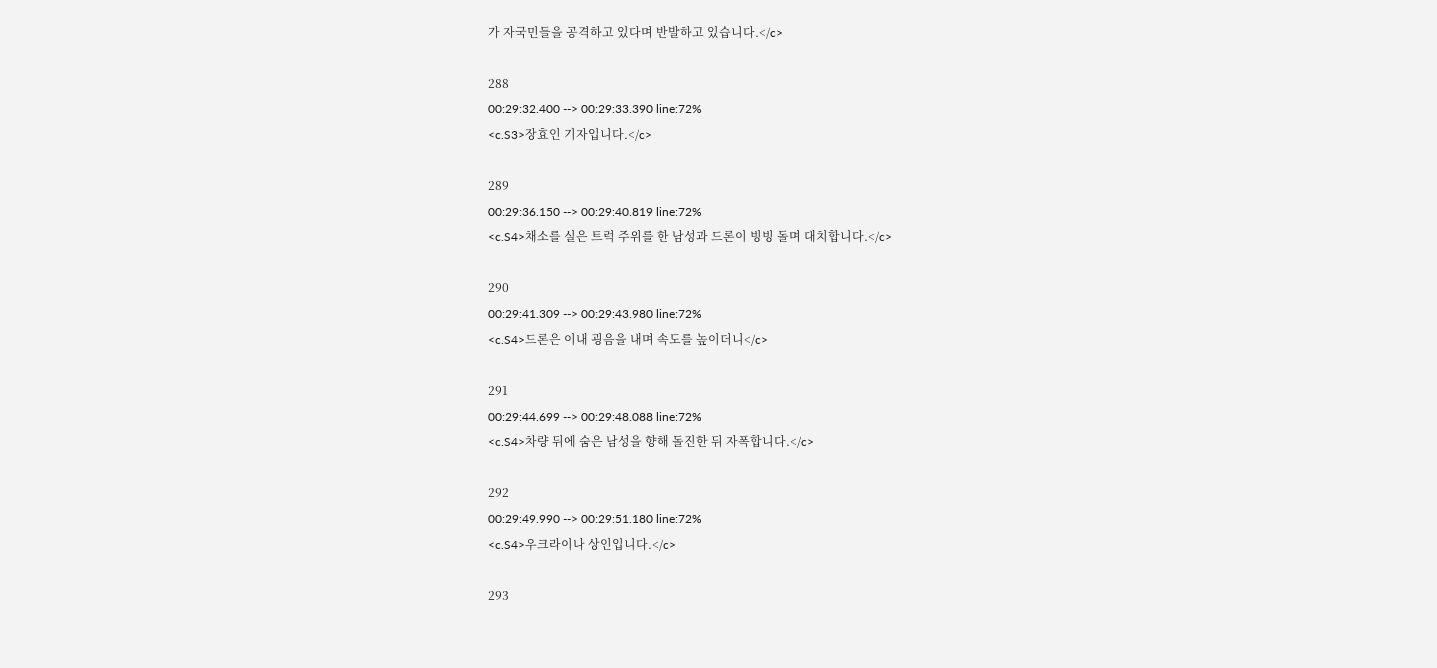가 자국민들을 공격하고 있다며 반발하고 있습니다.</c>

288
00:29:32.400 --> 00:29:33.390 line:72%
<c.S3>장효인 기자입니다.</c>

289
00:29:36.150 --> 00:29:40.819 line:72%
<c.S4>채소를 실은 트럭 주위를 한 남성과 드론이 빙빙 돌며 대치합니다.</c>

290
00:29:41.309 --> 00:29:43.980 line:72%
<c.S4>드론은 이내 굉음을 내며 속도를 높이더니</c>

291
00:29:44.699 --> 00:29:48.088 line:72%
<c.S4>차량 뒤에 숨은 남성을 향해 돌진한 뒤 자폭합니다.</c>

292
00:29:49.990 --> 00:29:51.180 line:72%
<c.S4>우크라이나 상인입니다.</c>

293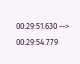00:29:51.630 --> 00:29:54.779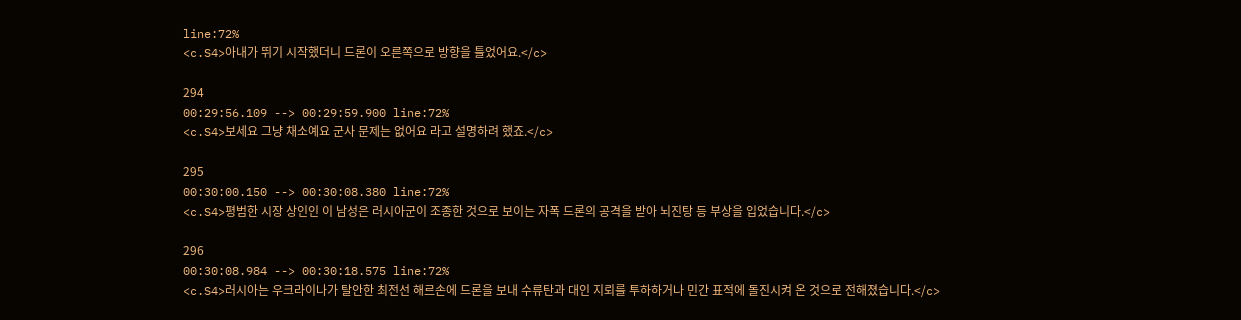line:72%
<c.S4>아내가 뛰기 시작했더니 드론이 오른쪽으로 방향을 틀었어요.</c>

294
00:29:56.109 --> 00:29:59.900 line:72%
<c.S4>보세요 그냥 채소예요 군사 문제는 없어요 라고 설명하려 했죠.</c>

295
00:30:00.150 --> 00:30:08.380 line:72%
<c.S4>평범한 시장 상인인 이 남성은 러시아군이 조종한 것으로 보이는 자폭 드론의 공격을 받아 뇌진탕 등 부상을 입었습니다.</c>

296
00:30:08.984 --> 00:30:18.575 line:72%
<c.S4>러시아는 우크라이나가 탈안한 최전선 해르손에 드론을 보내 수류탄과 대인 지뢰를 투하하거나 민간 표적에 돌진시켜 온 것으로 전해졌습니다.</c>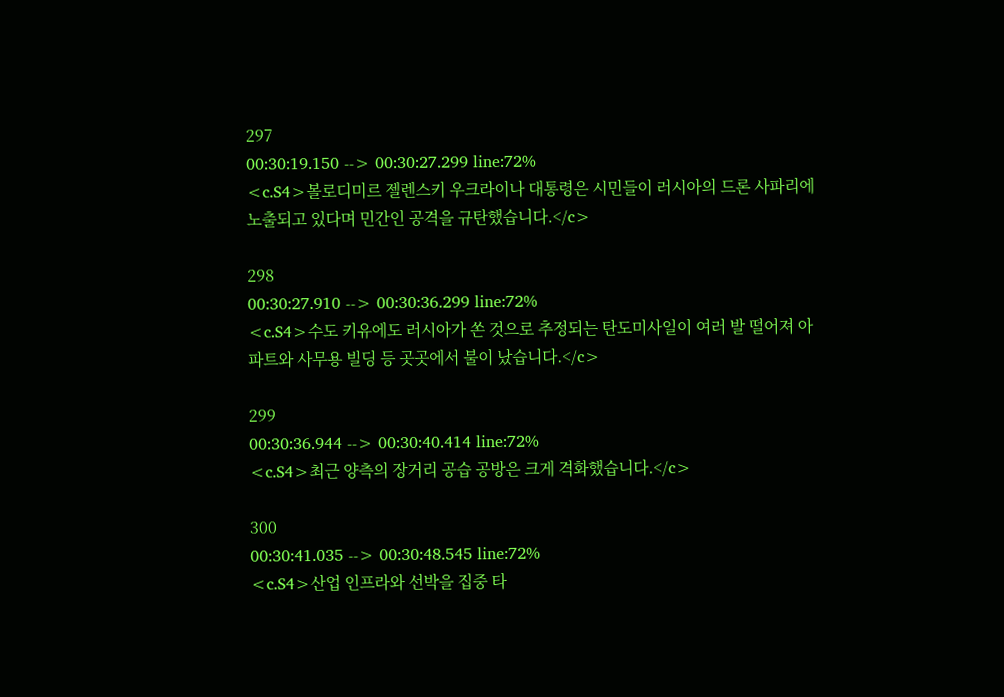297
00:30:19.150 --> 00:30:27.299 line:72%
<c.S4>볼로디미르 젤렌스키 우크라이나 대통령은 시민들이 러시아의 드론 사파리에 노출되고 있다며 민간인 공격을 규탄했습니다.</c>

298
00:30:27.910 --> 00:30:36.299 line:72%
<c.S4>수도 키유에도 러시아가 쏜 것으로 추정되는 탄도미사일이 여러 발 떨어져 아파트와 사무용 빌딩 등 곳곳에서 불이 났습니다.</c>

299
00:30:36.944 --> 00:30:40.414 line:72%
<c.S4>최근 양측의 장거리 공습 공방은 크게 격화했습니다.</c>

300
00:30:41.035 --> 00:30:48.545 line:72%
<c.S4>산업 인프라와 선박을 집중 타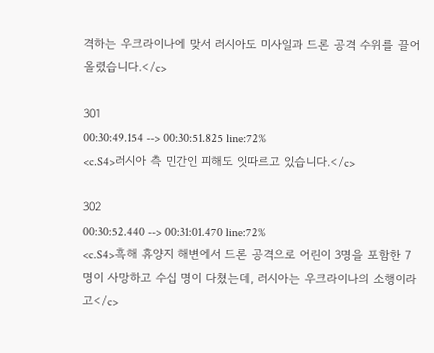격하는 우크라이나에 맞서 러시아도 미사일과 드론 공격 수위를 끌어올렸습니다.</c>

301
00:30:49.154 --> 00:30:51.825 line:72%
<c.S4>러시아 측 민간인 피해도 잇따르고 있습니다.</c>

302
00:30:52.440 --> 00:31:01.470 line:72%
<c.S4>흑해 휴양지 해변에서 드론 공격으로 어린이 3명을 포함한 7명이 사망하고 수십 명이 다쳤는데, 러시아는 우크라이나의 소행이라고</c>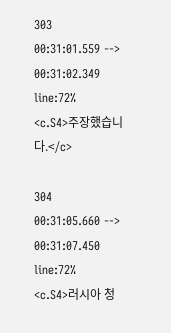303
00:31:01.559 --> 00:31:02.349 line:72%
<c.S4>주장했습니다.</c>

304
00:31:05.660 --> 00:31:07.450 line:72%
<c.S4>러시아 청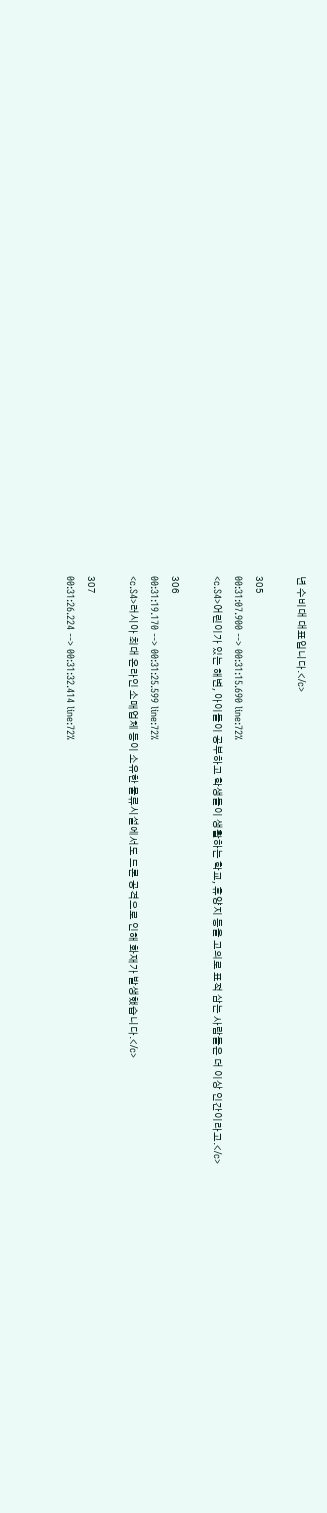년 수비대 대표입니다.</c>

305
00:31:07.900 --> 00:31:15.690 line:72%
<c.S4>어린이가 있는 해변, 아이들이 공부하고 학생들이 생활하는 학교, 휴양지 등을 고의로 표적 삼는 사람들은 더 이상 인간이라고.</c>

306
00:31:19.170 --> 00:31:25.599 line:72%
<c.S4>러시아 최대 온라인 소매업체 등이 소유한 물류시설에서도 드론 공격으로 인해 화재가 발생했습니다.</c>

307
00:31:26.224 --> 00:31:32.414 line:72%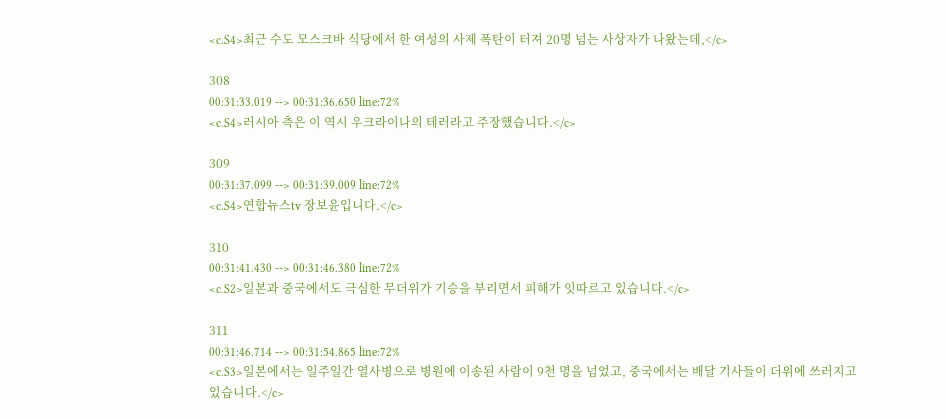<c.S4>최근 수도 모스크바 식당에서 한 여성의 사제 폭탄이 터져 20명 넘는 사상자가 나왔는데,</c>

308
00:31:33.019 --> 00:31:36.650 line:72%
<c.S4>러시아 측은 이 역시 우크라이나의 테러라고 주장했습니다.</c>

309
00:31:37.099 --> 00:31:39.009 line:72%
<c.S4>연합뉴스tv 장보윤입니다.</c>

310
00:31:41.430 --> 00:31:46.380 line:72%
<c.S2>일본과 중국에서도 극심한 무더위가 기승을 부리면서 피해가 잇따르고 있습니다.</c>

311
00:31:46.714 --> 00:31:54.865 line:72%
<c.S3>일본에서는 일주일간 열사병으로 병원에 이송된 사람이 9천 명을 넘었고, 중국에서는 배달 기사들이 더위에 쓰러지고 있습니다.</c>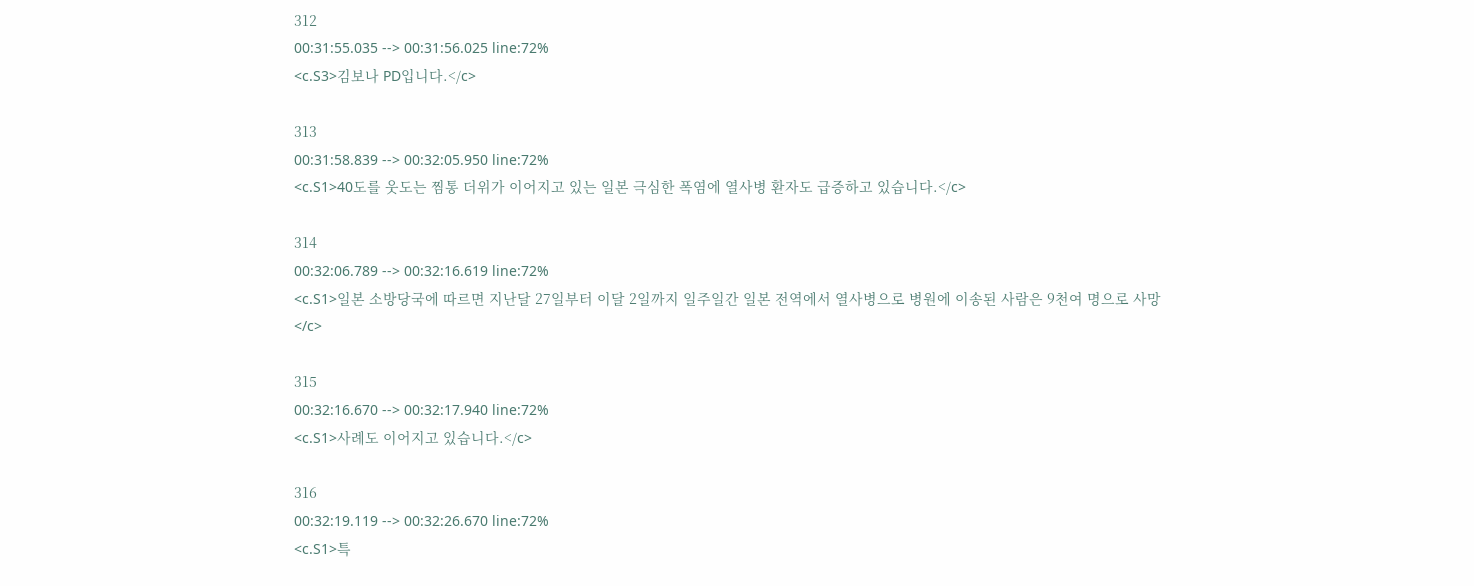312
00:31:55.035 --> 00:31:56.025 line:72%
<c.S3>김보나 PD입니다.</c>

313
00:31:58.839 --> 00:32:05.950 line:72%
<c.S1>40도를 웃도는 찜통 더위가 이어지고 있는 일본 극심한 폭염에 열사병 환자도 급증하고 있습니다.</c>

314
00:32:06.789 --> 00:32:16.619 line:72%
<c.S1>일본 소방당국에 따르면 지난달 27일부터 이달 2일까지 일주일간 일본 전역에서 열사병으로 병원에 이송된 사람은 9천여 명으로 사망</c>

315
00:32:16.670 --> 00:32:17.940 line:72%
<c.S1>사례도 이어지고 있습니다.</c>

316
00:32:19.119 --> 00:32:26.670 line:72%
<c.S1>특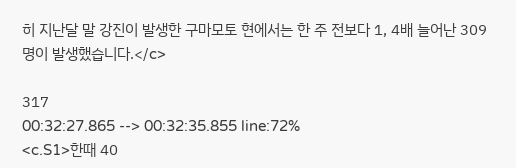히 지난달 말 강진이 발생한 구마모토 현에서는 한 주 전보다 1, 4배 늘어난 309명이 발생했습니다.</c>

317
00:32:27.865 --> 00:32:35.855 line:72%
<c.S1>한때 40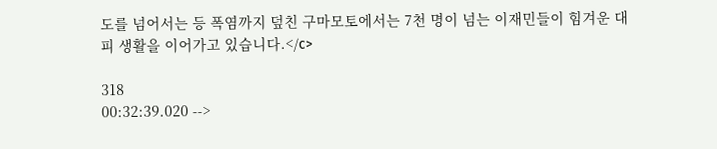도를 넘어서는 등 폭염까지 덮친 구마모토에서는 7천 명이 넘는 이재민들이 힘겨운 대피 생활을 이어가고 있습니다.</c>

318
00:32:39.020 -->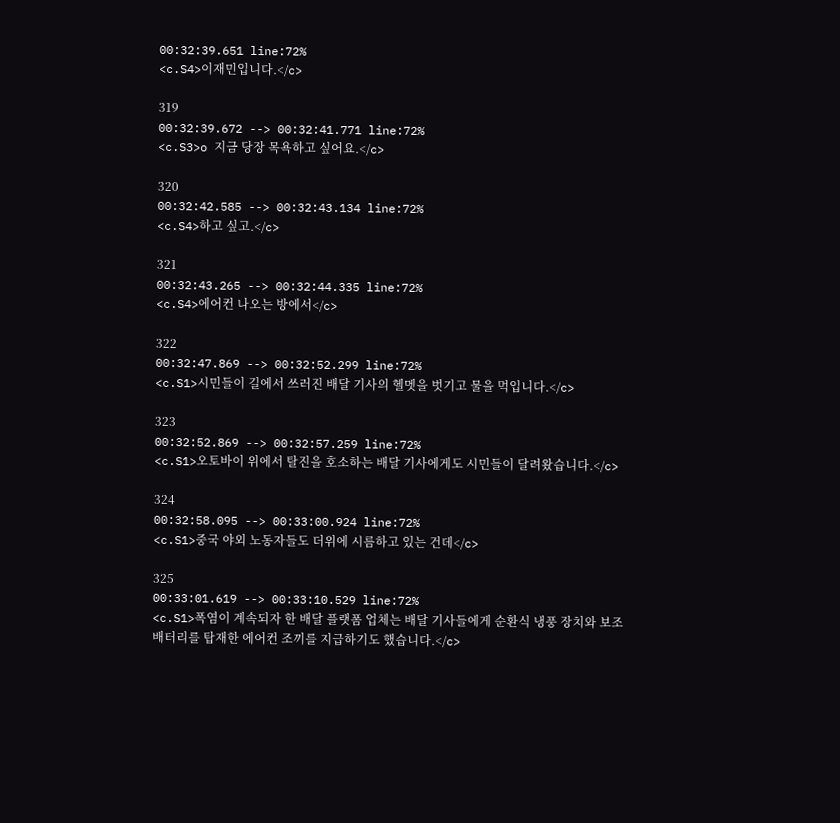00:32:39.651 line:72%
<c.S4>이재민입니다.</c>

319
00:32:39.672 --> 00:32:41.771 line:72%
<c.S3>o 지금 당장 목욕하고 싶어요.</c>

320
00:32:42.585 --> 00:32:43.134 line:72%
<c.S4>하고 싶고.</c>

321
00:32:43.265 --> 00:32:44.335 line:72%
<c.S4>에어컨 나오는 방에서</c>

322
00:32:47.869 --> 00:32:52.299 line:72%
<c.S1>시민들이 길에서 쓰러진 배달 기사의 헬멧을 벗기고 물을 먹입니다.</c>

323
00:32:52.869 --> 00:32:57.259 line:72%
<c.S1>오토바이 위에서 탈진을 호소하는 배달 기사에게도 시민들이 달려왔습니다.</c>

324
00:32:58.095 --> 00:33:00.924 line:72%
<c.S1>중국 야외 노동자들도 더위에 시름하고 있는 건데</c>

325
00:33:01.619 --> 00:33:10.529 line:72%
<c.S1>폭염이 계속되자 한 배달 플랫폼 업체는 배달 기사들에게 순환식 냉풍 장치와 보조 배터리를 탑재한 에어컨 조끼를 지급하기도 했습니다.</c>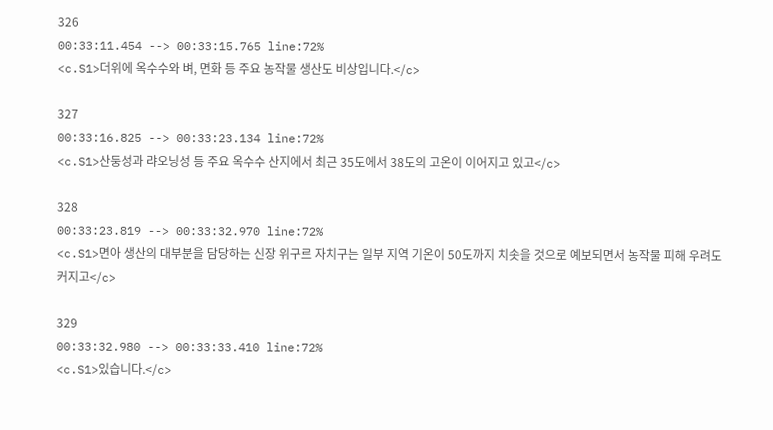326
00:33:11.454 --> 00:33:15.765 line:72%
<c.S1>더위에 옥수수와 벼, 면화 등 주요 농작물 생산도 비상입니다.</c>

327
00:33:16.825 --> 00:33:23.134 line:72%
<c.S1>산둥성과 랴오닝성 등 주요 옥수수 산지에서 최근 35도에서 38도의 고온이 이어지고 있고</c>

328
00:33:23.819 --> 00:33:32.970 line:72%
<c.S1>면아 생산의 대부분을 담당하는 신장 위구르 자치구는 일부 지역 기온이 50도까지 치솟을 것으로 예보되면서 농작물 피해 우려도 커지고</c>

329
00:33:32.980 --> 00:33:33.410 line:72%
<c.S1>있습니다.</c>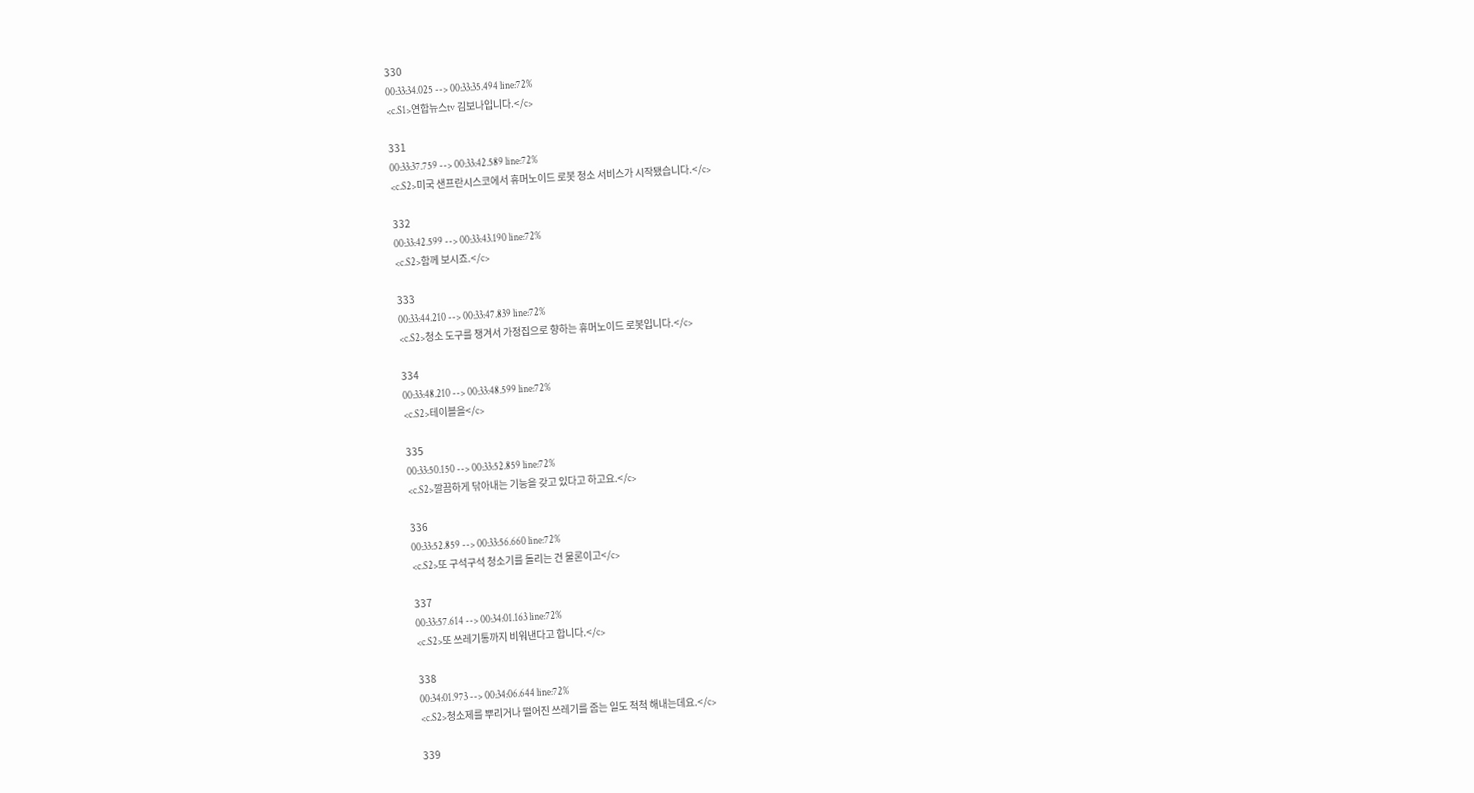330
00:33:34.025 --> 00:33:35.494 line:72%
<c.S1>연합뉴스tv 김보나입니다.</c>

331
00:33:37.759 --> 00:33:42.589 line:72%
<c.S2>미국 샌프란시스코에서 휴머노이드 로봇 청소 서비스가 시작됐습니다.</c>

332
00:33:42.599 --> 00:33:43.190 line:72%
<c.S2>함께 보시죠.</c>

333
00:33:44.210 --> 00:33:47.839 line:72%
<c.S2>청소 도구를 챙겨서 가정집으로 향하는 휴머노이드 로봇입니다.</c>

334
00:33:48.210 --> 00:33:48.599 line:72%
<c.S2>테이블을</c>

335
00:33:50.150 --> 00:33:52.859 line:72%
<c.S2>깔끔하게 닦아내는 기능을 갖고 있다고 하고요.</c>

336
00:33:52.859 --> 00:33:56.660 line:72%
<c.S2>또 구석구석 청소기를 돌리는 건 물론이고</c>

337
00:33:57.614 --> 00:34:01.163 line:72%
<c.S2>또 쓰레기통까지 비워낸다고 합니다.</c>

338
00:34:01.973 --> 00:34:06.644 line:72%
<c.S2>청소제를 뿌리거나 떨어진 쓰레기를 줍는 일도 척척 해내는데요.</c>

339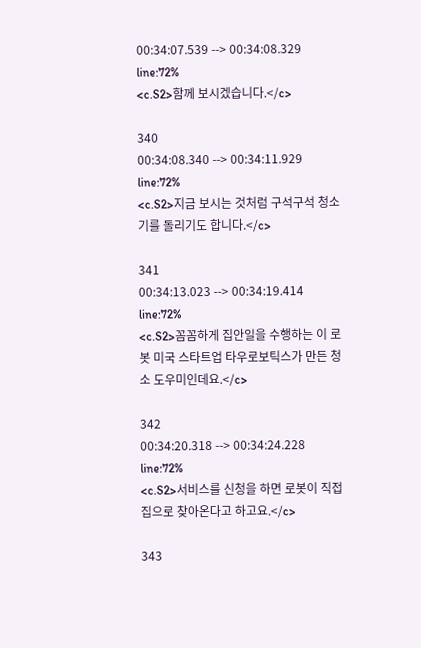00:34:07.539 --> 00:34:08.329 line:72%
<c.S2>함께 보시겠습니다.</c>

340
00:34:08.340 --> 00:34:11.929 line:72%
<c.S2>지금 보시는 것처럼 구석구석 청소기를 돌리기도 합니다.</c>

341
00:34:13.023 --> 00:34:19.414 line:72%
<c.S2>꼼꼼하게 집안일을 수행하는 이 로봇 미국 스타트업 타우로보틱스가 만든 청소 도우미인데요.</c>

342
00:34:20.318 --> 00:34:24.228 line:72%
<c.S2>서비스를 신청을 하면 로봇이 직접 집으로 찾아온다고 하고요.</c>

343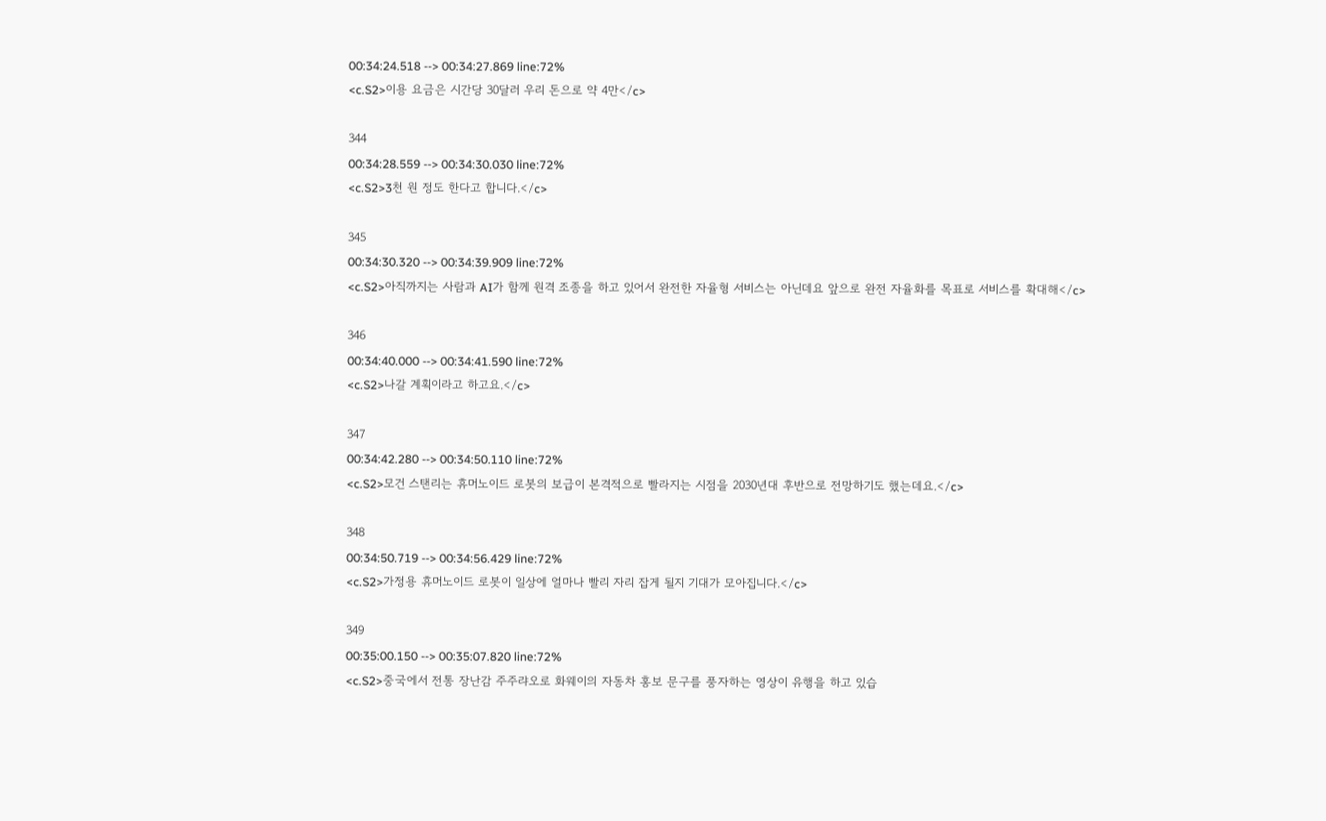00:34:24.518 --> 00:34:27.869 line:72%
<c.S2>이용 요금은 시간당 30달러 우리 돈으로 약 4만</c>

344
00:34:28.559 --> 00:34:30.030 line:72%
<c.S2>3천 원 정도 한다고 합니다.</c>

345
00:34:30.320 --> 00:34:39.909 line:72%
<c.S2>아직까지는 사람과 AI가 함께 원격 조종을 하고 있어서 완전한 자율형 서비스는 아닌데요 앞으로 완전 자율화를 목표로 서비스를 확대해</c>

346
00:34:40.000 --> 00:34:41.590 line:72%
<c.S2>나갈 계획이라고 하고요.</c>

347
00:34:42.280 --> 00:34:50.110 line:72%
<c.S2>모건 스탠리는 휴머노이드 로봇의 보급이 본격적으로 빨라지는 시점을 2030년대 후반으로 전망하기도 했는데요.</c>

348
00:34:50.719 --> 00:34:56.429 line:72%
<c.S2>가정용 휴머노이드 로봇이 일상에 얼마나 빨리 자리 잡게 될지 기대가 모아집니다.</c>

349
00:35:00.150 --> 00:35:07.820 line:72%
<c.S2>중국에서 전통 장난감 주주랴오로 화웨이의 자동차 홍보 문구를 풍자하는 영상이 유행을 하고 있습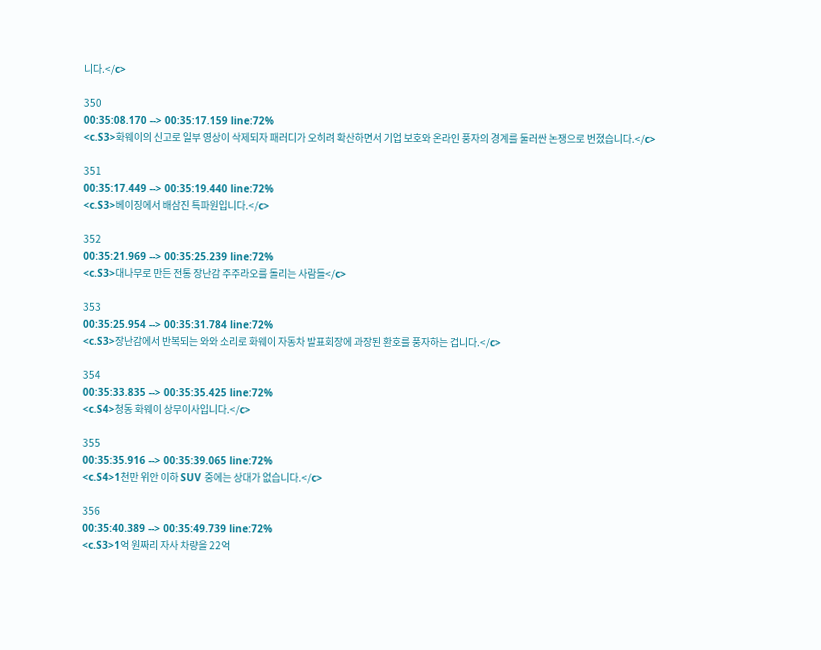니다.</c>

350
00:35:08.170 --> 00:35:17.159 line:72%
<c.S3>화웨이의 신고로 일부 영상이 삭제되자 패러디가 오히려 확산하면서 기업 보호와 온라인 풍자의 경계를 둘러싼 논쟁으로 번졌습니다.</c>

351
00:35:17.449 --> 00:35:19.440 line:72%
<c.S3>베이징에서 배삼진 특파원입니다.</c>

352
00:35:21.969 --> 00:35:25.239 line:72%
<c.S3>대나무로 만든 전통 장난감 주주라오를 돌리는 사람들</c>

353
00:35:25.954 --> 00:35:31.784 line:72%
<c.S3>장난감에서 반복되는 와와 소리로 화웨이 자동차 발표회장에 과장된 환호를 풍자하는 겁니다.</c>

354
00:35:33.835 --> 00:35:35.425 line:72%
<c.S4>청동 화웨이 상무이사입니다.</c>

355
00:35:35.916 --> 00:35:39.065 line:72%
<c.S4>1천만 위안 이하 SUV 중에는 상대가 없습니다.</c>

356
00:35:40.389 --> 00:35:49.739 line:72%
<c.S3>1억 원짜리 자사 차량을 22억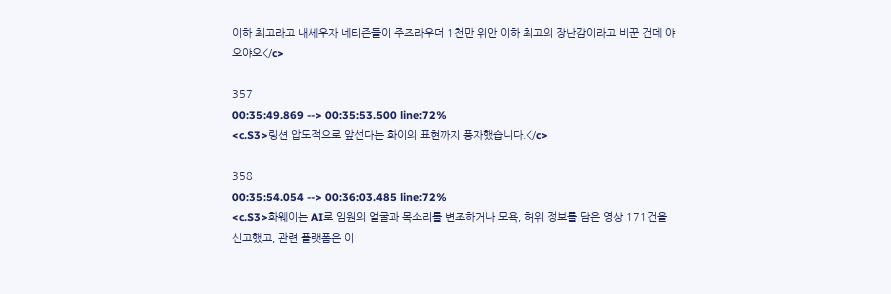이하 최고라고 내세우자 네티즌들이 주즈라우더 1천만 위안 이하 최고의 장난감이라고 비꾼 건데 야오야오</c>

357
00:35:49.869 --> 00:35:53.500 line:72%
<c.S3>링션 압도적으로 앞선다는 화이의 표현까지 풍자했습니다.</c>

358
00:35:54.054 --> 00:36:03.485 line:72%
<c.S3>화웨이는 AI로 임원의 얼굴과 목소리를 변조하거나 모욕, 허위 정보를 담은 영상 171건을 신고했고, 관련 플랫폼은 이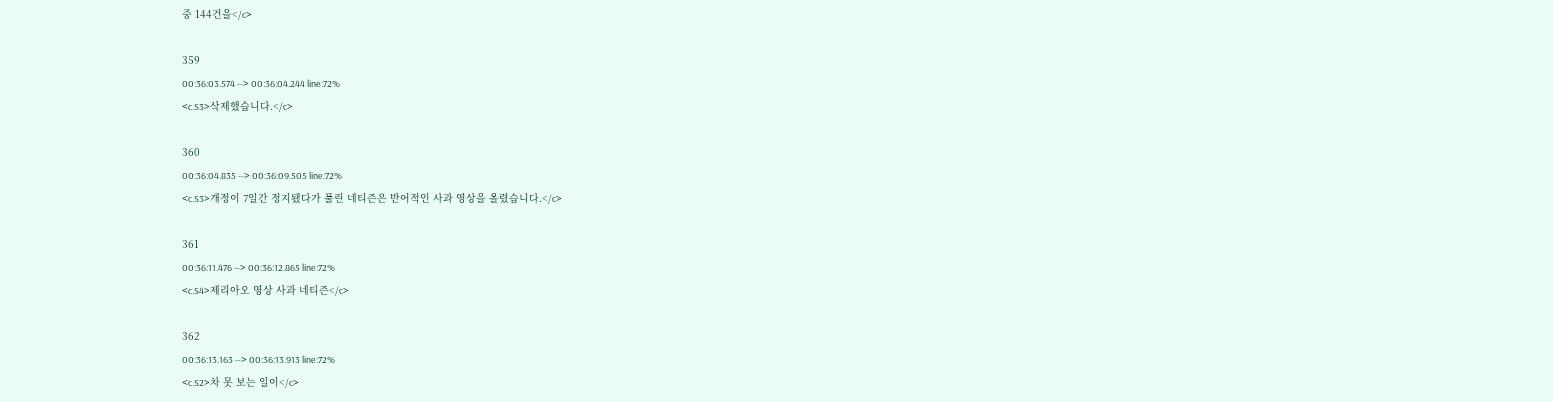중 144건을</c>

359
00:36:03.574 --> 00:36:04.244 line:72%
<c.S3>삭제했습니다.</c>

360
00:36:04.835 --> 00:36:09.505 line:72%
<c.S3>개정이 7일간 정지됐다가 풀린 네티즌은 반어적인 사과 영상을 올렸습니다.</c>

361
00:36:11.476 --> 00:36:12.865 line:72%
<c.S4>제리아오 영상 사과 네티즌</c>

362
00:36:13.163 --> 00:36:13.913 line:72%
<c.S2>차 못 보는 일이</c>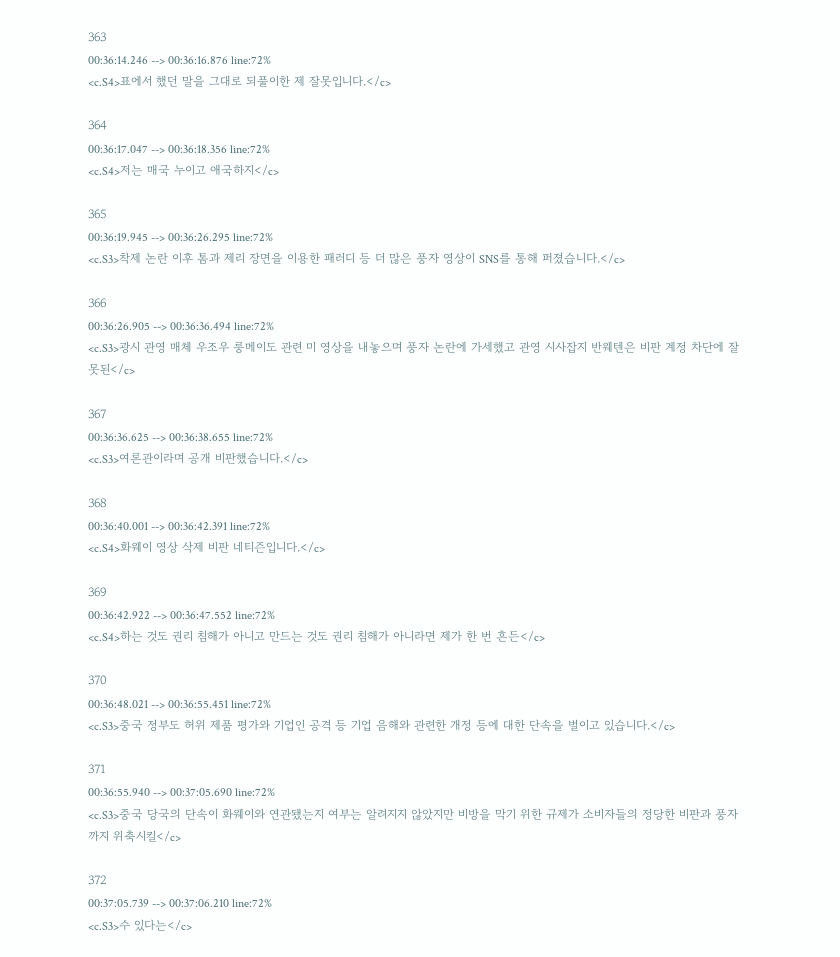363
00:36:14.246 --> 00:36:16.876 line:72%
<c.S4>표에서 했던 말을 그대로 되풀이한 제 잘못입니다.</c>

364
00:36:17.047 --> 00:36:18.356 line:72%
<c.S4>저는 매국 누이고 애국하지</c>

365
00:36:19.945 --> 00:36:26.295 line:72%
<c.S3>착제 논란 이후 톰과 제리 장면을 이용한 패러디 등 더 많은 풍자 영상이 SNS를 통해 퍼졌습니다.</c>

366
00:36:26.905 --> 00:36:36.494 line:72%
<c.S3>광시 관영 매체 우조우 룽메이도 관련 미 영상을 내놓으며 풍자 논란에 가세했고 관영 시사잡지 반웨텐은 비판 계정 차단에 잘못된</c>

367
00:36:36.625 --> 00:36:38.655 line:72%
<c.S3>여론관이라며 공개 비판했습니다.</c>

368
00:36:40.001 --> 00:36:42.391 line:72%
<c.S4>화웨이 영상 삭제 비판 네티즌입니다.</c>

369
00:36:42.922 --> 00:36:47.552 line:72%
<c.S4>하는 것도 권리 침해가 아니고 만드는 것도 권리 침해가 아니라면 제가 한 번 흔든</c>

370
00:36:48.021 --> 00:36:55.451 line:72%
<c.S3>중국 정부도 허위 제품 평가와 기업인 공격 등 기업 음해와 관련한 개정 등에 대한 단속을 벌이고 있습니다.</c>

371
00:36:55.940 --> 00:37:05.690 line:72%
<c.S3>중국 당국의 단속이 화웨이와 연관됐는지 여부는 알려지지 않았지만 비방을 막기 위한 규제가 소비자들의 정당한 비판과 풍자까지 위축시킬</c>

372
00:37:05.739 --> 00:37:06.210 line:72%
<c.S3>수 있다는</c>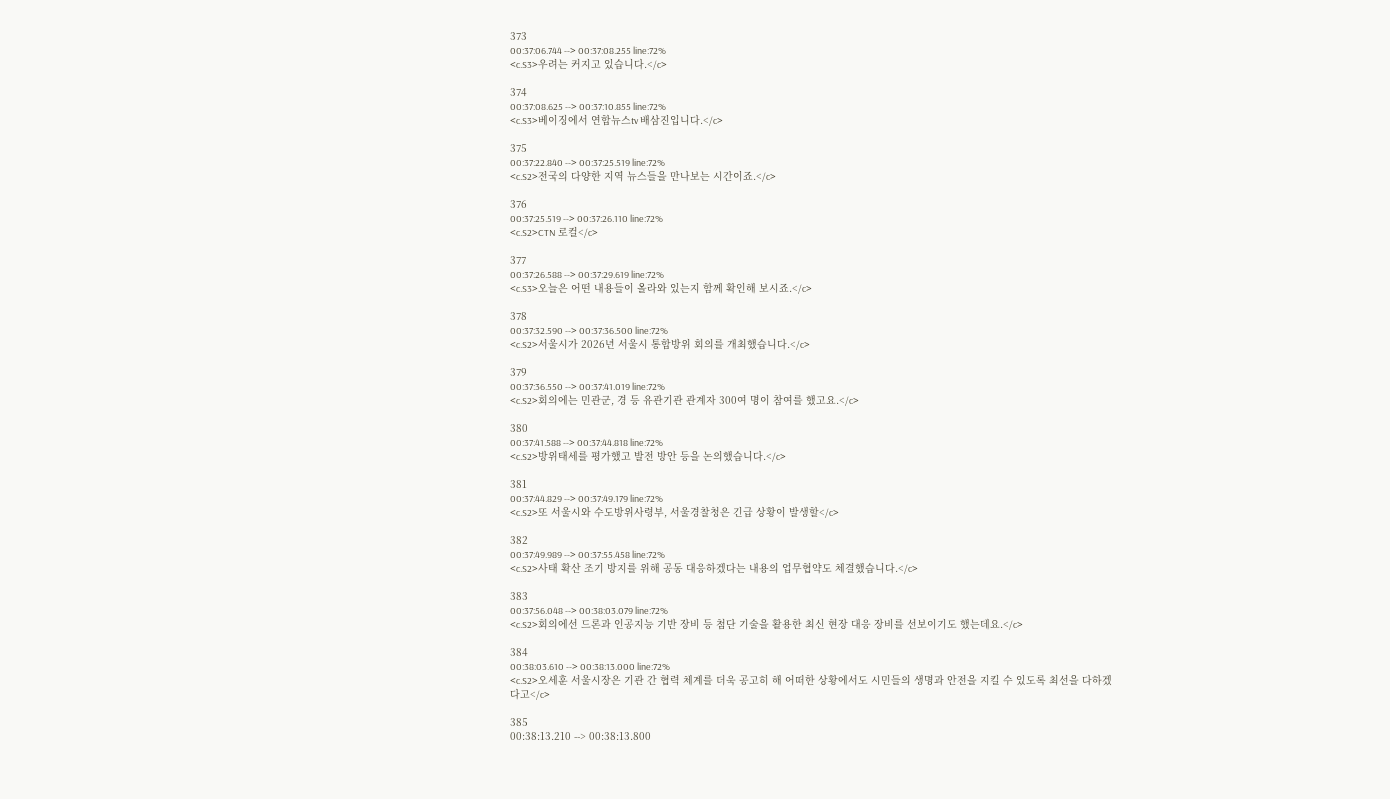373
00:37:06.744 --> 00:37:08.255 line:72%
<c.S3>우려는 커지고 있습니다.</c>

374
00:37:08.625 --> 00:37:10.855 line:72%
<c.S3>베이징에서 연합뉴스tv 배삼진입니다.</c>

375
00:37:22.840 --> 00:37:25.519 line:72%
<c.S2>전국의 다양한 지역 뉴스들을 만나보는 시간이죠.</c>

376
00:37:25.519 --> 00:37:26.110 line:72%
<c.S2>CTN 로컬</c>

377
00:37:26.588 --> 00:37:29.619 line:72%
<c.S3>오늘은 어떤 내용들이 올라와 있는지 함께 확인해 보시죠.</c>

378
00:37:32.590 --> 00:37:36.500 line:72%
<c.S2>서울시가 2026년 서울시 통합방위 회의를 개최했습니다.</c>

379
00:37:36.550 --> 00:37:41.019 line:72%
<c.S2>회의에는 민관군, 경 등 유관기관 관계자 300여 명이 참여를 했고요.</c>

380
00:37:41.588 --> 00:37:44.818 line:72%
<c.S2>방위태세를 평가했고 발전 방안 등을 논의했습니다.</c>

381
00:37:44.829 --> 00:37:49.179 line:72%
<c.S2>또 서울시와 수도방위사령부, 서울경찰청은 긴급 상황이 발생할</c>

382
00:37:49.989 --> 00:37:55.458 line:72%
<c.S2>사태 확산 조기 방지를 위해 공동 대응하겠다는 내용의 업무협약도 체결했습니다.</c>

383
00:37:56.048 --> 00:38:03.079 line:72%
<c.S2>회의에선 드론과 인공지능 기반 장비 등 첨단 기술을 활용한 최신 현장 대응 장비를 선보이기도 했는데요.</c>

384
00:38:03.610 --> 00:38:13.000 line:72%
<c.S2>오세훈 서울시장은 기관 간 협력 체계를 더욱 공고히 해 어떠한 상황에서도 시민들의 생명과 안전을 지킬 수 있도록 최선을 다하겠다고</c>

385
00:38:13.210 --> 00:38:13.800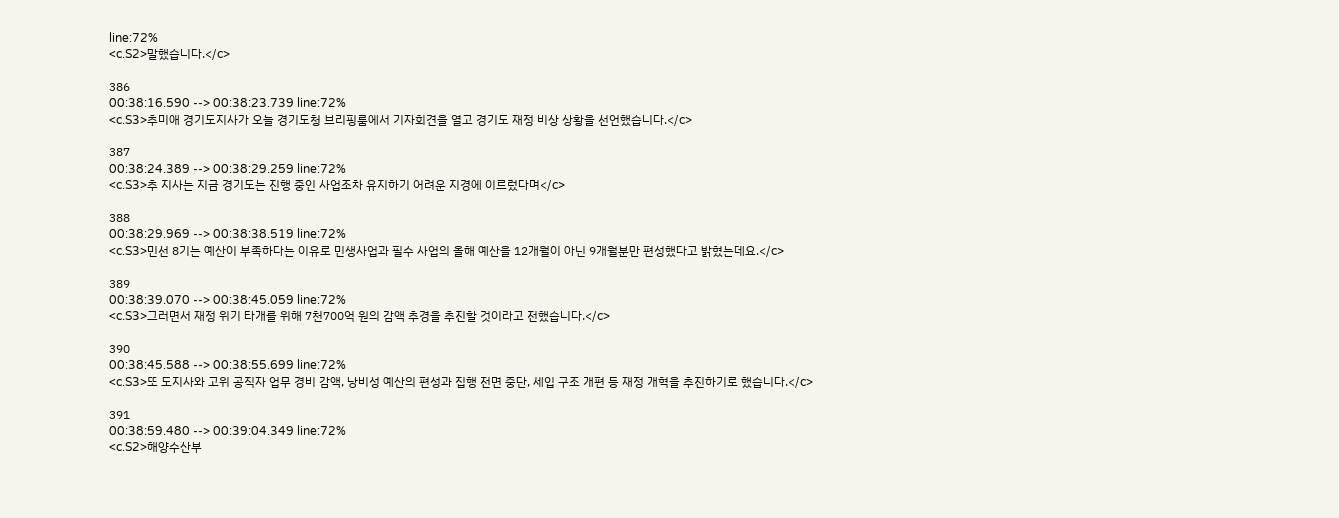line:72%
<c.S2>말했습니다.</c>

386
00:38:16.590 --> 00:38:23.739 line:72%
<c.S3>추미애 경기도지사가 오늘 경기도청 브리핑룸에서 기자회견을 열고 경기도 재정 비상 상황을 선언했습니다.</c>

387
00:38:24.389 --> 00:38:29.259 line:72%
<c.S3>추 지사는 지금 경기도는 진행 중인 사업조차 유지하기 어려운 지경에 이르렀다며</c>

388
00:38:29.969 --> 00:38:38.519 line:72%
<c.S3>민선 8기는 예산이 부족하다는 이유로 민생사업과 필수 사업의 올해 예산을 12개월이 아닌 9개월분만 편성했다고 밝혔는데요.</c>

389
00:38:39.070 --> 00:38:45.059 line:72%
<c.S3>그러면서 재정 위기 타개를 위해 7천700억 원의 감액 추경을 추진할 것이라고 전했습니다.</c>

390
00:38:45.588 --> 00:38:55.699 line:72%
<c.S3>또 도지사와 고위 공직자 업무 경비 감액, 낭비성 예산의 편성과 집행 전면 중단, 세입 구조 개편 등 재정 개혁을 추진하기로 했습니다.</c>

391
00:38:59.480 --> 00:39:04.349 line:72%
<c.S2>해양수산부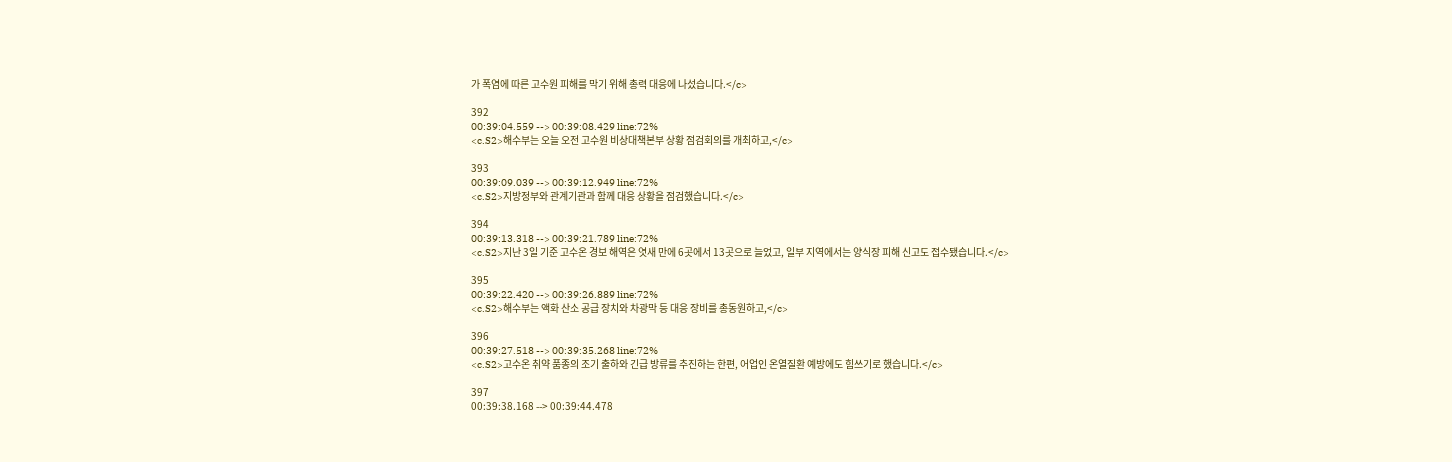가 폭염에 따른 고수원 피해를 막기 위해 총력 대응에 나섰습니다.</c>

392
00:39:04.559 --> 00:39:08.429 line:72%
<c.S2>해수부는 오늘 오전 고수원 비상대책본부 상황 점검회의를 개최하고,</c>

393
00:39:09.039 --> 00:39:12.949 line:72%
<c.S2>지방정부와 관계기관과 함께 대응 상황을 점검했습니다.</c>

394
00:39:13.318 --> 00:39:21.789 line:72%
<c.S2>지난 3일 기준 고수온 경보 해역은 엿새 만에 6곳에서 13곳으로 늘었고, 일부 지역에서는 양식장 피해 신고도 접수됐습니다.</c>

395
00:39:22.420 --> 00:39:26.889 line:72%
<c.S2>해수부는 액화 산소 공급 장치와 차광막 등 대응 장비를 총동원하고,</c>

396
00:39:27.518 --> 00:39:35.268 line:72%
<c.S2>고수온 취약 품종의 조기 출하와 긴급 방류를 추진하는 한편, 어업인 온열질환 예방에도 힘쓰기로 했습니다.</c>

397
00:39:38.168 --> 00:39:44.478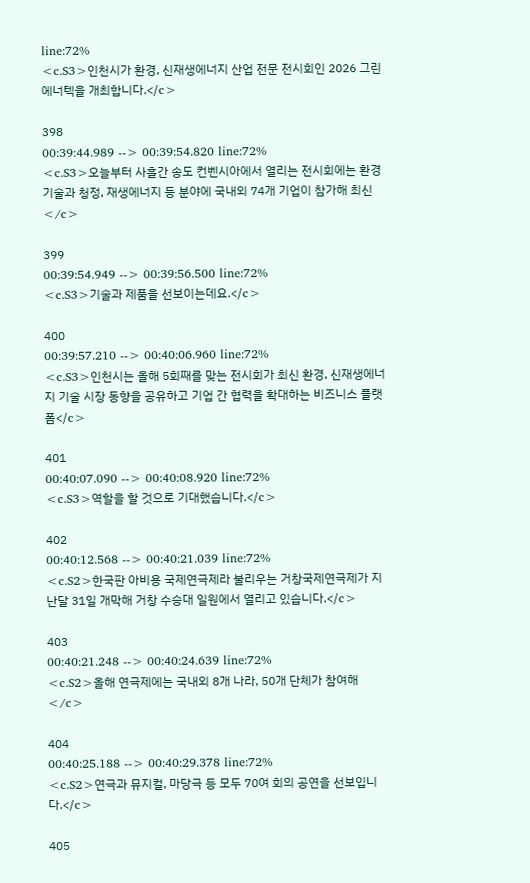line:72%
<c.S3>인천시가 환경, 신재생에너지 산업 전문 전시회인 2026 그린 에너텍을 개최합니다.</c>

398
00:39:44.989 --> 00:39:54.820 line:72%
<c.S3>오늘부터 사흘간 송도 컨벤시아에서 열리는 전시회에는 환경 기술과 청정, 재생에너지 등 분야에 국내외 74개 기업이 참가해 최신</c>

399
00:39:54.949 --> 00:39:56.500 line:72%
<c.S3>기술과 제품을 선보이는데요.</c>

400
00:39:57.210 --> 00:40:06.960 line:72%
<c.S3>인천시는 올해 5회째를 맞는 전시회가 최신 환경, 신재생에너지 기술 시장 동향을 공유하고 기업 간 협력을 확대하는 비즈니스 플랫폼</c>

401
00:40:07.090 --> 00:40:08.920 line:72%
<c.S3>역할을 할 것으로 기대했습니다.</c>

402
00:40:12.568 --> 00:40:21.039 line:72%
<c.S2>한국판 아비용 국제연극제라 불리우는 거창국제연극제가 지난달 31일 개막해 거창 수승대 일원에서 열리고 있습니다.</c>

403
00:40:21.248 --> 00:40:24.639 line:72%
<c.S2>올해 연극제에는 국내외 8개 나라, 50개 단체가 참여해</c>

404
00:40:25.188 --> 00:40:29.378 line:72%
<c.S2>연극과 뮤지컬, 마당극 등 모두 70여 회의 공연을 선보입니다.</c>

405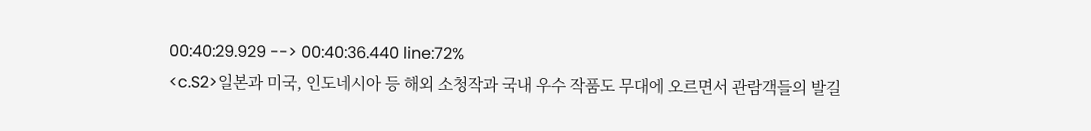00:40:29.929 --> 00:40:36.440 line:72%
<c.S2>일본과 미국, 인도네시아 등 해외 소청작과 국내 우수 작품도 무대에 오르면서 관람객들의 발길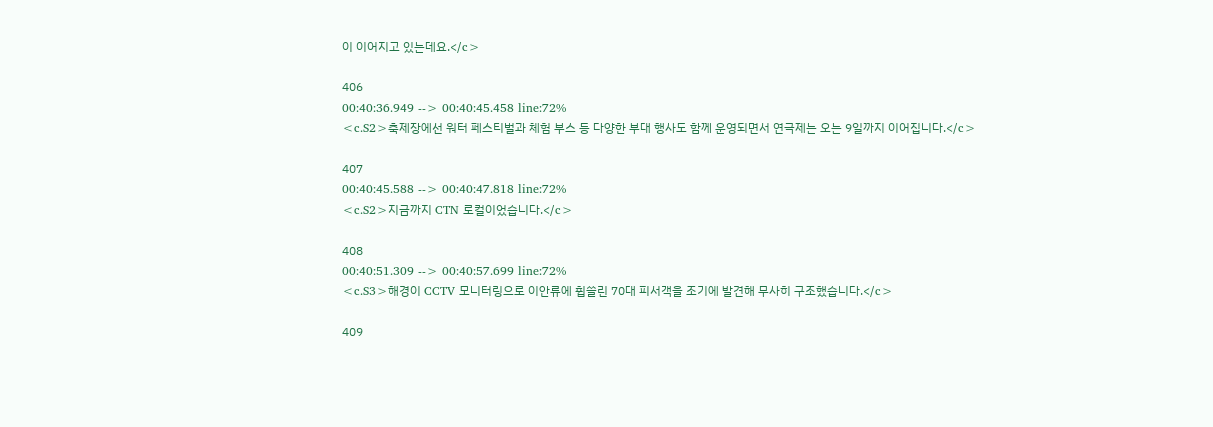이 이어지고 있는데요.</c>

406
00:40:36.949 --> 00:40:45.458 line:72%
<c.S2>축제장에선 워터 페스티벌과 체험 부스 등 다양한 부대 행사도 함께 운영되면서 연극제는 오는 9일까지 이어집니다.</c>

407
00:40:45.588 --> 00:40:47.818 line:72%
<c.S2>지금까지 CTN 로컬이었습니다.</c>

408
00:40:51.309 --> 00:40:57.699 line:72%
<c.S3>해경이 CCTV 모니터링으로 이안류에 휩쓸린 70대 피서객을 조기에 발견해 무사히 구조했습니다.</c>

409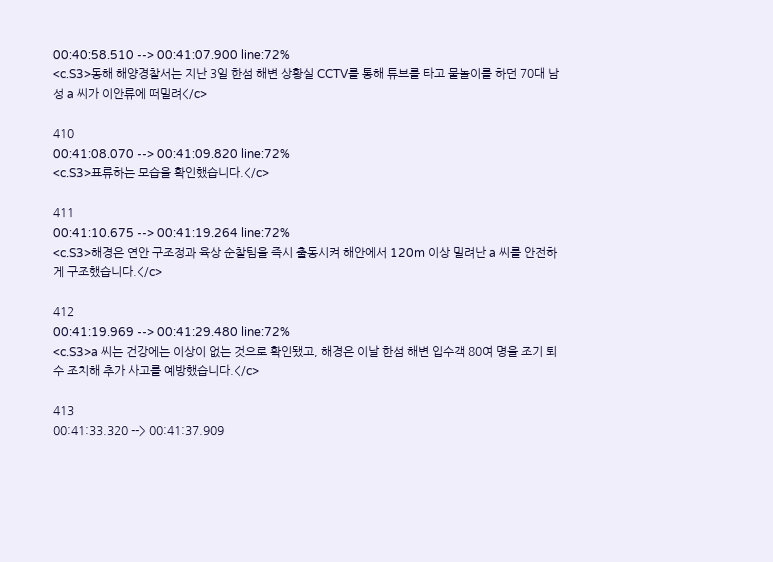00:40:58.510 --> 00:41:07.900 line:72%
<c.S3>동해 해양경찰서는 지난 3일 한섬 해변 상황실 CCTV를 통해 튜브를 타고 물놀이를 하던 70대 남성 a 씨가 이안류에 떠밀려</c>

410
00:41:08.070 --> 00:41:09.820 line:72%
<c.S3>표류하는 모습을 확인했습니다.</c>

411
00:41:10.675 --> 00:41:19.264 line:72%
<c.S3>해경은 연안 구조정과 육상 순찰팀을 즉시 출동시켜 해안에서 120m 이상 밀려난 a 씨를 안전하게 구조했습니다.</c>

412
00:41:19.969 --> 00:41:29.480 line:72%
<c.S3>a 씨는 건강에는 이상이 없는 것으로 확인됐고, 해경은 이날 한섬 해변 입수객 80여 명을 조기 퇴수 조치해 추가 사고를 예방했습니다.</c>

413
00:41:33.320 --> 00:41:37.909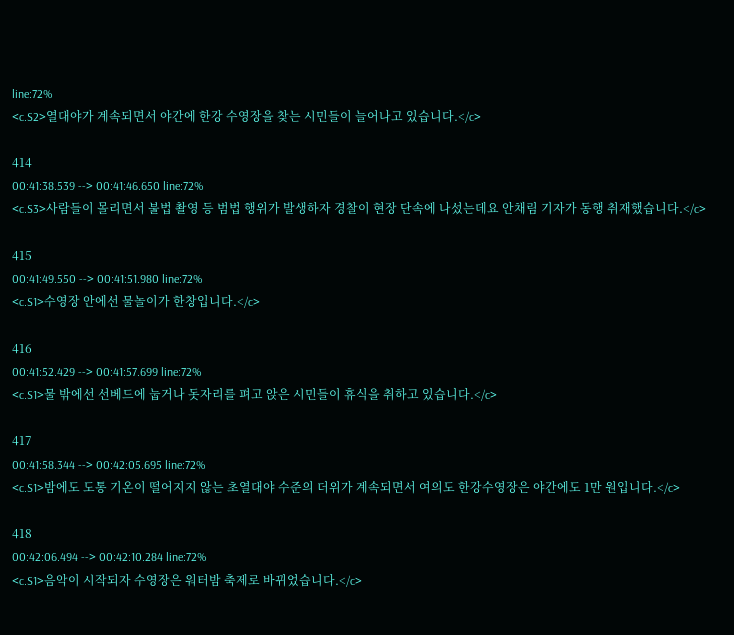line:72%
<c.S2>열대야가 계속되면서 야간에 한강 수영장을 찾는 시민들이 늘어나고 있습니다.</c>

414
00:41:38.539 --> 00:41:46.650 line:72%
<c.S3>사람들이 몰리면서 불법 촬영 등 범법 행위가 발생하자 경찰이 현장 단속에 나섰는데요 안채림 기자가 동행 취재했습니다.</c>

415
00:41:49.550 --> 00:41:51.980 line:72%
<c.S1>수영장 안에선 물놀이가 한창입니다.</c>

416
00:41:52.429 --> 00:41:57.699 line:72%
<c.S1>물 밖에선 선베드에 눕거나 돗자리를 펴고 앉은 시민들이 휴식을 취하고 있습니다.</c>

417
00:41:58.344 --> 00:42:05.695 line:72%
<c.S1>밤에도 도통 기온이 떨어지지 않는 초열대야 수준의 더위가 계속되면서 여의도 한강수영장은 야간에도 1만 원입니다.</c>

418
00:42:06.494 --> 00:42:10.284 line:72%
<c.S1>음악이 시작되자 수영장은 워터밤 축제로 바뀌었습니다.</c>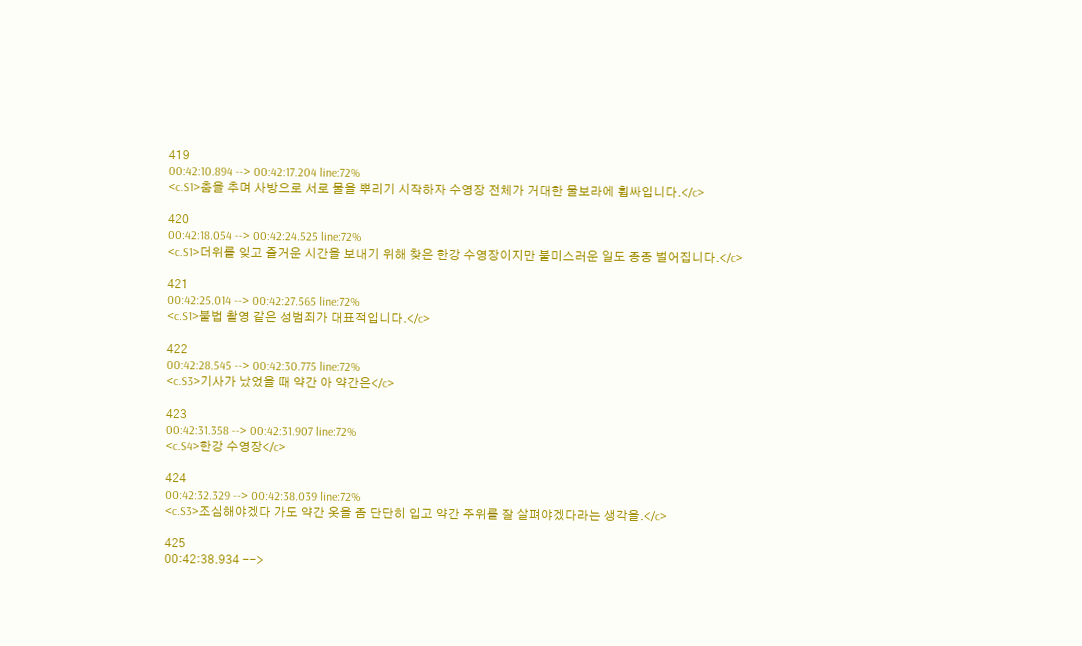419
00:42:10.894 --> 00:42:17.204 line:72%
<c.S1>춤을 추며 사방으로 서로 물을 뿌리기 시작하자 수영장 전체가 거대한 물보라에 휩싸입니다.</c>

420
00:42:18.054 --> 00:42:24.525 line:72%
<c.S1>더위를 잊고 즐거운 시간을 보내기 위해 찾은 한강 수영장이지만 불미스러운 일도 종종 벌어집니다.</c>

421
00:42:25.014 --> 00:42:27.565 line:72%
<c.S1>불법 촬영 같은 성범죄가 대표적입니다.</c>

422
00:42:28.545 --> 00:42:30.775 line:72%
<c.S3>기사가 났었을 때 약간 아 약간은</c>

423
00:42:31.358 --> 00:42:31.907 line:72%
<c.S4>한강 수영장</c>

424
00:42:32.329 --> 00:42:38.039 line:72%
<c.S3>조심해야겠다 가도 약간 옷을 좀 단단히 입고 약간 주위를 잘 살펴야겠다라는 생각을.</c>

425
00:42:38.934 -->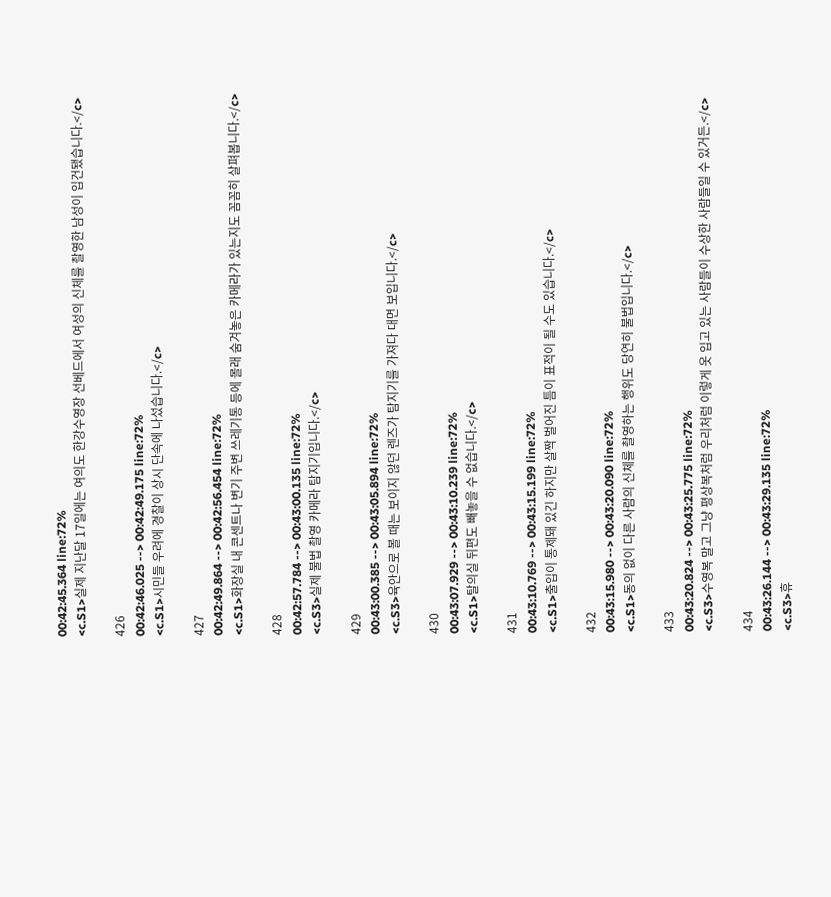00:42:45.364 line:72%
<c.S1>실제 지난달 17일에는 여의도 한강수영장 선베드에서 여성의 신체를 촬영한 남성이 입건됐습니다.</c>

426
00:42:46.025 --> 00:42:49.175 line:72%
<c.S1>시민들 우려에 경찰이 상시 단속에 나섰습니다.</c>

427
00:42:49.864 --> 00:42:56.454 line:72%
<c.S1>화장실 내 콘센트나 변기 주변 쓰레기통 등에 몰래 숨겨놓은 카메라가 있는지도 꼼꼼히 살펴봅니다.</c>

428
00:42:57.784 --> 00:43:00.135 line:72%
<c.S3>실제 불법 촬영 카메라 탐지기입니다.</c>

429
00:43:00.385 --> 00:43:05.894 line:72%
<c.S3>육안으로 볼 때는 보이지 않던 렌즈가 탐지기를 가져다 대면 보입니다.</c>

430
00:43:07.929 --> 00:43:10.239 line:72%
<c.S1>탈의실 뒤편도 빼놓을 수 없습니다.</c>

431
00:43:10.769 --> 00:43:15.199 line:72%
<c.S1>출입이 통제돼 있긴 하지만 살짝 벌어진 틈이 표적이 될 수도 있습니다.</c>

432
00:43:15.980 --> 00:43:20.090 line:72%
<c.S1>동의 없이 다른 사람의 신체를 촬영하는 행위도 당연히 불법입니다.</c>

433
00:43:20.824 --> 00:43:25.775 line:72%
<c.S3>수영복 말고 그냥 평상복처럼 우리처럼 이렇게 옷 입고 있는 사람들이 수상한 사람들일 수 있거든.</c>

434
00:43:26.144 --> 00:43:29.135 line:72%
<c.S3>휴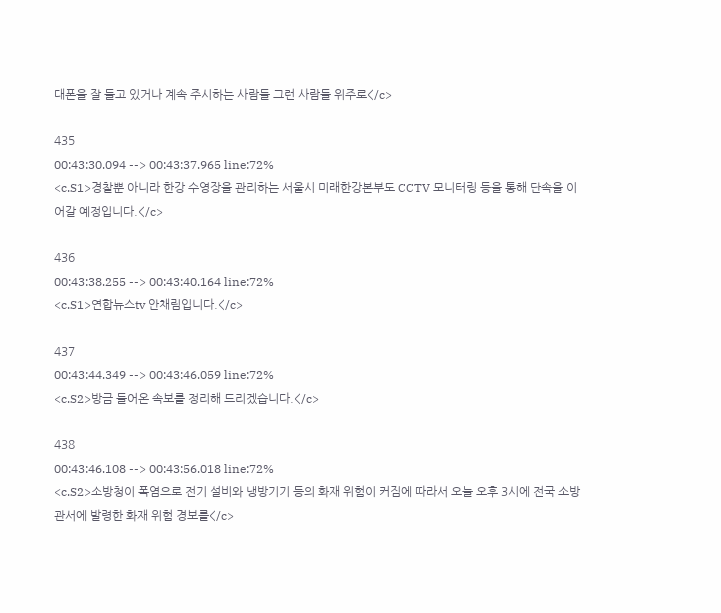대폰을 잘 들고 있거나 계속 주시하는 사람들 그런 사람들 위주로</c>

435
00:43:30.094 --> 00:43:37.965 line:72%
<c.S1>경찰뿐 아니라 한강 수영장을 관리하는 서울시 미래한강본부도 CCTV 모니터링 등을 통해 단속을 이어갈 예정입니다.</c>

436
00:43:38.255 --> 00:43:40.164 line:72%
<c.S1>연합뉴스tv 안채림입니다.</c>

437
00:43:44.349 --> 00:43:46.059 line:72%
<c.S2>방금 들어온 속보를 정리해 드리겠습니다.</c>

438
00:43:46.108 --> 00:43:56.018 line:72%
<c.S2>소방청이 폭염으로 전기 설비와 냉방기기 등의 화재 위험이 커짐에 따라서 오늘 오후 3시에 전국 소방관서에 발령한 화재 위험 경보를</c>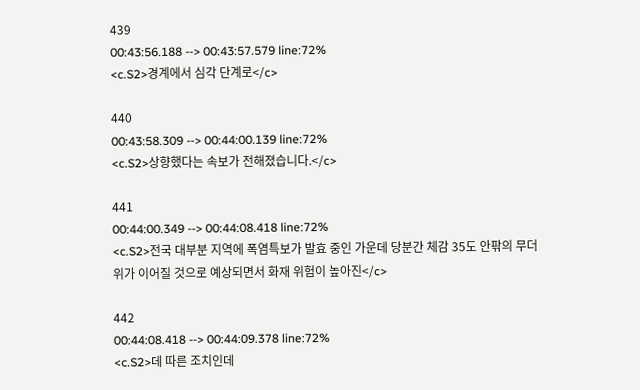439
00:43:56.188 --> 00:43:57.579 line:72%
<c.S2>경계에서 심각 단계로</c>

440
00:43:58.309 --> 00:44:00.139 line:72%
<c.S2>상향했다는 속보가 전해졌습니다.</c>

441
00:44:00.349 --> 00:44:08.418 line:72%
<c.S2>전국 대부분 지역에 폭염특보가 발효 중인 가운데 당분간 체감 35도 안팎의 무더위가 이어질 것으로 예상되면서 화재 위험이 높아진</c>

442
00:44:08.418 --> 00:44:09.378 line:72%
<c.S2>데 따른 조치인데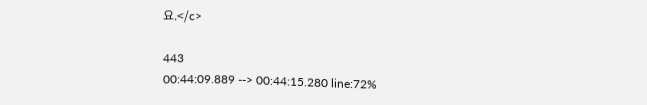요.</c>

443
00:44:09.889 --> 00:44:15.280 line:72%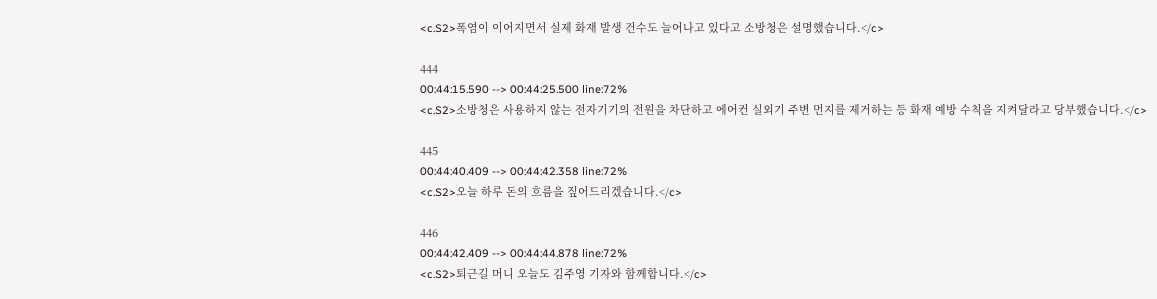<c.S2>폭염이 이어지면서 실제 화재 발생 건수도 늘어나고 있다고 소방청은 설명했습니다.</c>

444
00:44:15.590 --> 00:44:25.500 line:72%
<c.S2>소방청은 사용하지 않는 전자기기의 전원을 차단하고 에어컨 실외기 주변 먼지를 제거하는 등 화재 예방 수칙을 지켜달라고 당부했습니다.</c>

445
00:44:40.409 --> 00:44:42.358 line:72%
<c.S2>오늘 하루 돈의 흐름을 짚어드리겠습니다.</c>

446
00:44:42.409 --> 00:44:44.878 line:72%
<c.S2>퇴근길 머니 오늘도 김주영 기자와 함께합니다.</c>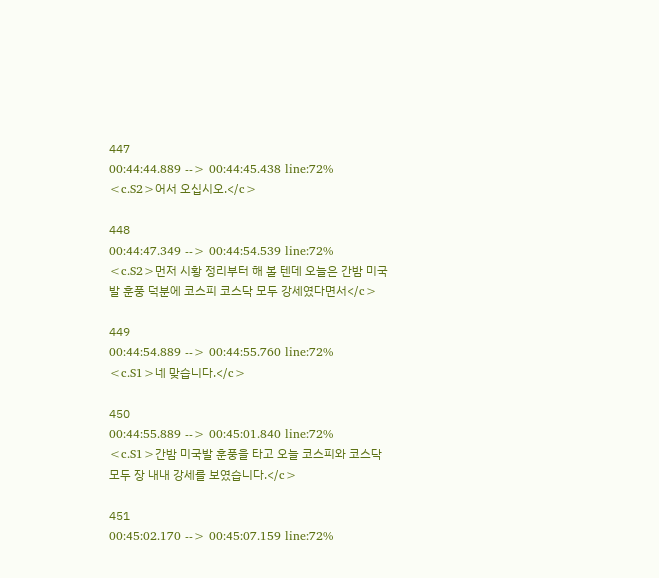447
00:44:44.889 --> 00:44:45.438 line:72%
<c.S2>어서 오십시오.</c>

448
00:44:47.349 --> 00:44:54.539 line:72%
<c.S2>먼저 시황 정리부터 해 볼 텐데 오늘은 간밤 미국발 훈풍 덕분에 코스피 코스닥 모두 강세였다면서</c>

449
00:44:54.889 --> 00:44:55.760 line:72%
<c.S1>네 맞습니다.</c>

450
00:44:55.889 --> 00:45:01.840 line:72%
<c.S1>간밤 미국발 훈풍을 타고 오늘 코스피와 코스닥 모두 장 내내 강세를 보였습니다.</c>

451
00:45:02.170 --> 00:45:07.159 line:72%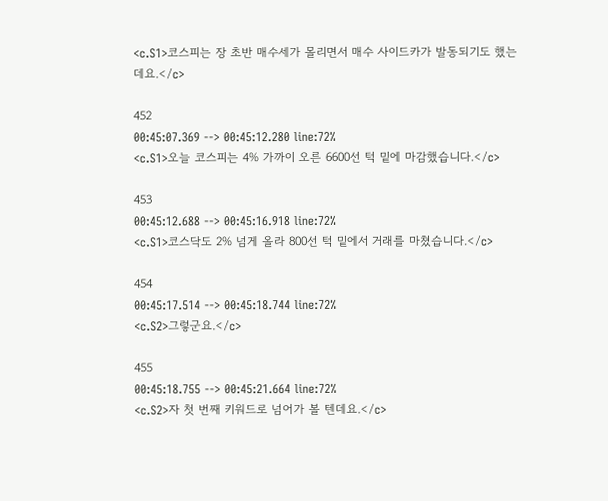<c.S1>코스피는 장 초반 매수세가 몰리면서 매수 사이드카가 발동되기도 했는데요.</c>

452
00:45:07.369 --> 00:45:12.280 line:72%
<c.S1>오늘 코스피는 4% 가까이 오른 6600선 턱 밑에 마감했습니다.</c>

453
00:45:12.688 --> 00:45:16.918 line:72%
<c.S1>코스닥도 2% 넘게 올라 800선 턱 밑에서 거래를 마쳤습니다.</c>

454
00:45:17.514 --> 00:45:18.744 line:72%
<c.S2>그렇군요.</c>

455
00:45:18.755 --> 00:45:21.664 line:72%
<c.S2>자 첫 번째 키워드로 넘어가 볼 텐데요.</c>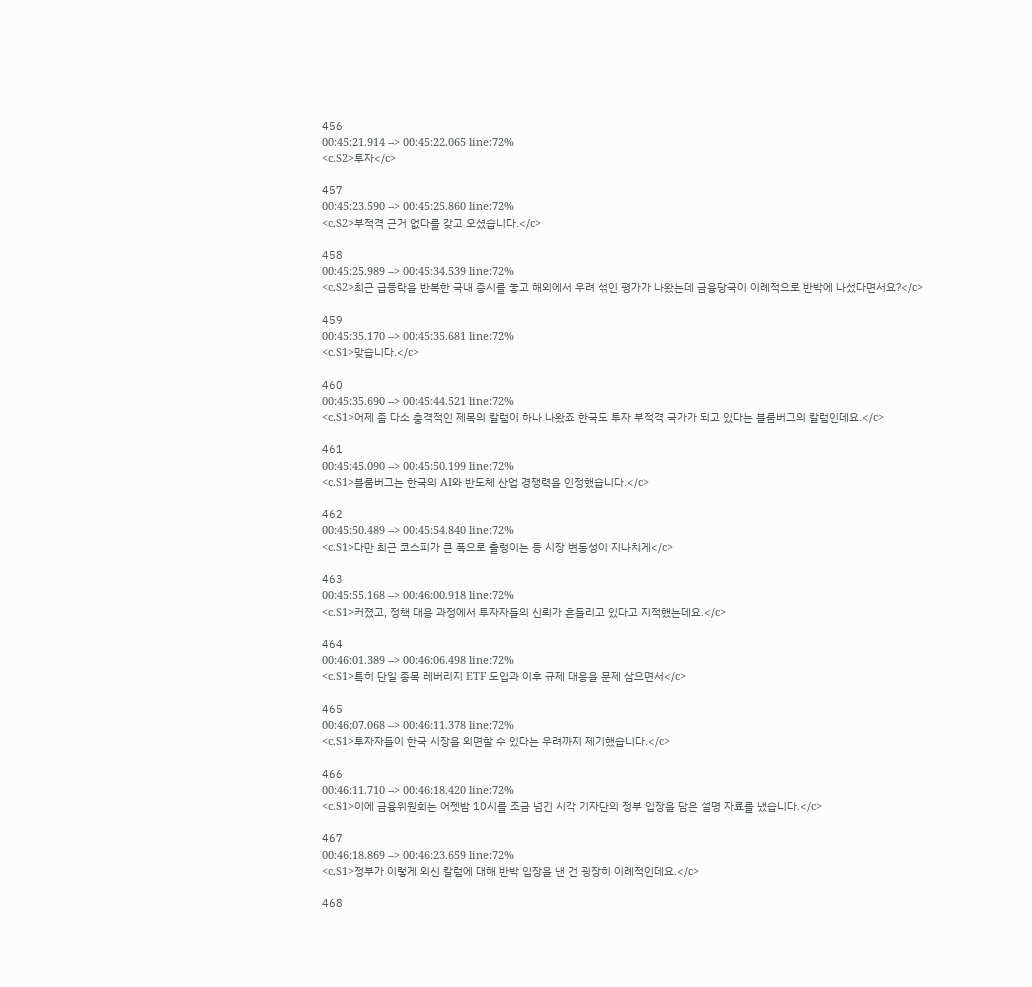456
00:45:21.914 --> 00:45:22.065 line:72%
<c.S2>투자</c>

457
00:45:23.590 --> 00:45:25.860 line:72%
<c.S2>부적격 근거 없다를 갖고 오셨습니다.</c>

458
00:45:25.989 --> 00:45:34.539 line:72%
<c.S2>최근 급등락을 반복한 국내 증시를 놓고 해외에서 우려 섞인 평가가 나왔는데 금융당국이 이례적으로 반박에 나섰다면서요?</c>

459
00:45:35.170 --> 00:45:35.681 line:72%
<c.S1>맞습니다.</c>

460
00:45:35.690 --> 00:45:44.521 line:72%
<c.S1>어제 좀 다소 충격적인 제목의 칼럼이 하나 나왔죠 한국도 투자 부적격 국가가 되고 있다는 블룸버그의 칼럼인데요.</c>

461
00:45:45.090 --> 00:45:50.199 line:72%
<c.S1>블룸버그는 한국의 AI와 반도체 산업 경쟁력을 인정했습니다.</c>

462
00:45:50.489 --> 00:45:54.840 line:72%
<c.S1>다만 최근 코스피가 큰 폭으로 출렁이는 등 시장 변동성이 지나치게</c>

463
00:45:55.168 --> 00:46:00.918 line:72%
<c.S1>커졌고, 정책 대응 과정에서 투자자들의 신뢰가 흔들리고 있다고 지적했는데요.</c>

464
00:46:01.389 --> 00:46:06.498 line:72%
<c.S1>특히 단일 종목 레버리지 ETF 도입과 이후 규제 대응을 문제 삼으면서</c>

465
00:46:07.068 --> 00:46:11.378 line:72%
<c.S1>투자자들이 한국 시장을 외면할 수 있다는 우려까지 제기했습니다.</c>

466
00:46:11.710 --> 00:46:18.420 line:72%
<c.S1>이에 금융위원회는 어젯밤 10시를 조금 넘긴 시각 기자단의 정부 입장을 담은 설명 자료를 냈습니다.</c>

467
00:46:18.869 --> 00:46:23.659 line:72%
<c.S1>정부가 이렇게 외신 칼럼에 대해 반박 입장을 낸 건 굉장히 이례적인데요.</c>

468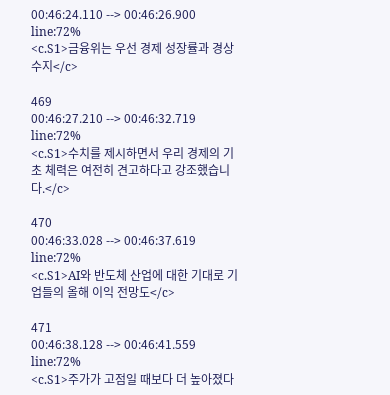00:46:24.110 --> 00:46:26.900 line:72%
<c.S1>금융위는 우선 경제 성장률과 경상수지</c>

469
00:46:27.210 --> 00:46:32.719 line:72%
<c.S1>수치를 제시하면서 우리 경제의 기초 체력은 여전히 견고하다고 강조했습니다.</c>

470
00:46:33.028 --> 00:46:37.619 line:72%
<c.S1>AI와 반도체 산업에 대한 기대로 기업들의 올해 이익 전망도</c>

471
00:46:38.128 --> 00:46:41.559 line:72%
<c.S1>주가가 고점일 때보다 더 높아졌다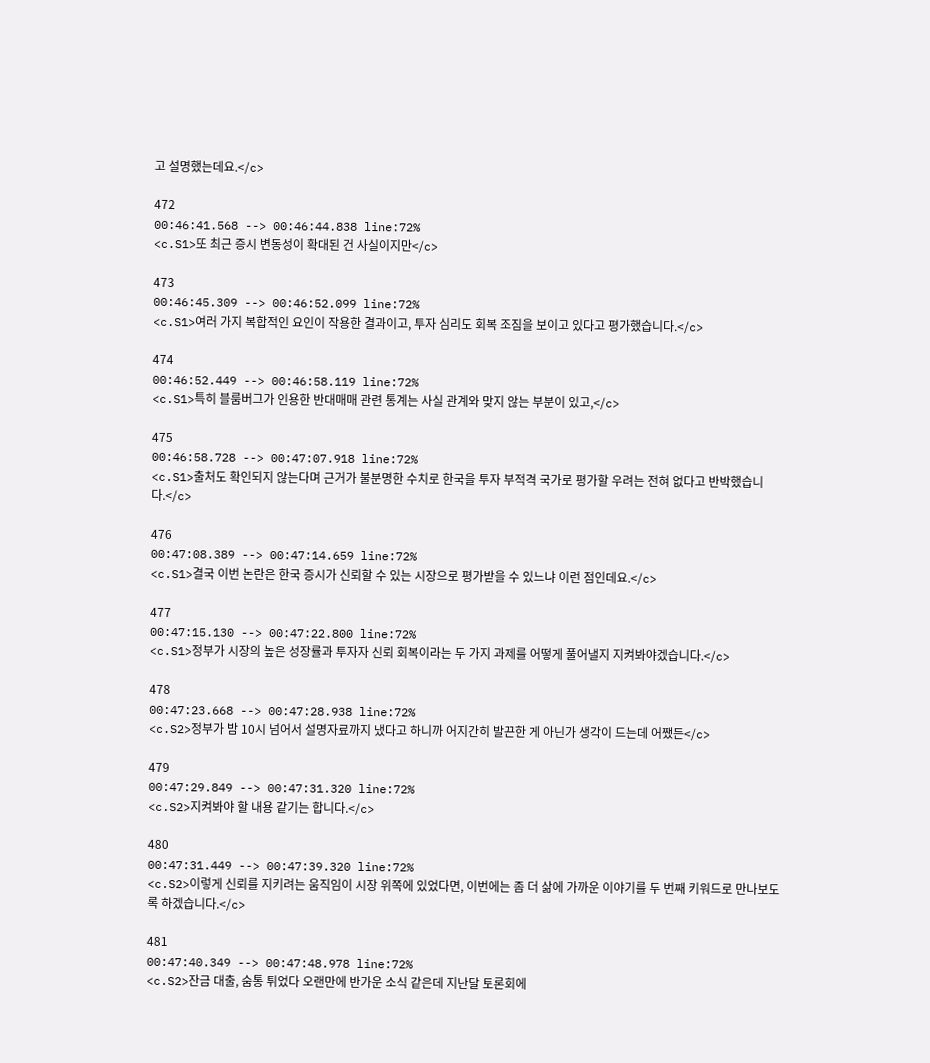고 설명했는데요.</c>

472
00:46:41.568 --> 00:46:44.838 line:72%
<c.S1>또 최근 증시 변동성이 확대된 건 사실이지만</c>

473
00:46:45.309 --> 00:46:52.099 line:72%
<c.S1>여러 가지 복합적인 요인이 작용한 결과이고, 투자 심리도 회복 조짐을 보이고 있다고 평가했습니다.</c>

474
00:46:52.449 --> 00:46:58.119 line:72%
<c.S1>특히 블룸버그가 인용한 반대매매 관련 통계는 사실 관계와 맞지 않는 부분이 있고,</c>

475
00:46:58.728 --> 00:47:07.918 line:72%
<c.S1>출처도 확인되지 않는다며 근거가 불분명한 수치로 한국을 투자 부적격 국가로 평가할 우려는 전혀 없다고 반박했습니다.</c>

476
00:47:08.389 --> 00:47:14.659 line:72%
<c.S1>결국 이번 논란은 한국 증시가 신뢰할 수 있는 시장으로 평가받을 수 있느냐 이런 점인데요.</c>

477
00:47:15.130 --> 00:47:22.800 line:72%
<c.S1>정부가 시장의 높은 성장률과 투자자 신뢰 회복이라는 두 가지 과제를 어떻게 풀어낼지 지켜봐야겠습니다.</c>

478
00:47:23.668 --> 00:47:28.938 line:72%
<c.S2>정부가 밤 10시 넘어서 설명자료까지 냈다고 하니까 어지간히 발끈한 게 아닌가 생각이 드는데 어쨌든</c>

479
00:47:29.849 --> 00:47:31.320 line:72%
<c.S2>지켜봐야 할 내용 같기는 합니다.</c>

480
00:47:31.449 --> 00:47:39.320 line:72%
<c.S2>이렇게 신뢰를 지키려는 움직임이 시장 위쪽에 있었다면, 이번에는 좀 더 삶에 가까운 이야기를 두 번째 키워드로 만나보도록 하겠습니다.</c>

481
00:47:40.349 --> 00:47:48.978 line:72%
<c.S2>잔금 대출, 숨통 튀었다 오랜만에 반가운 소식 같은데 지난달 토론회에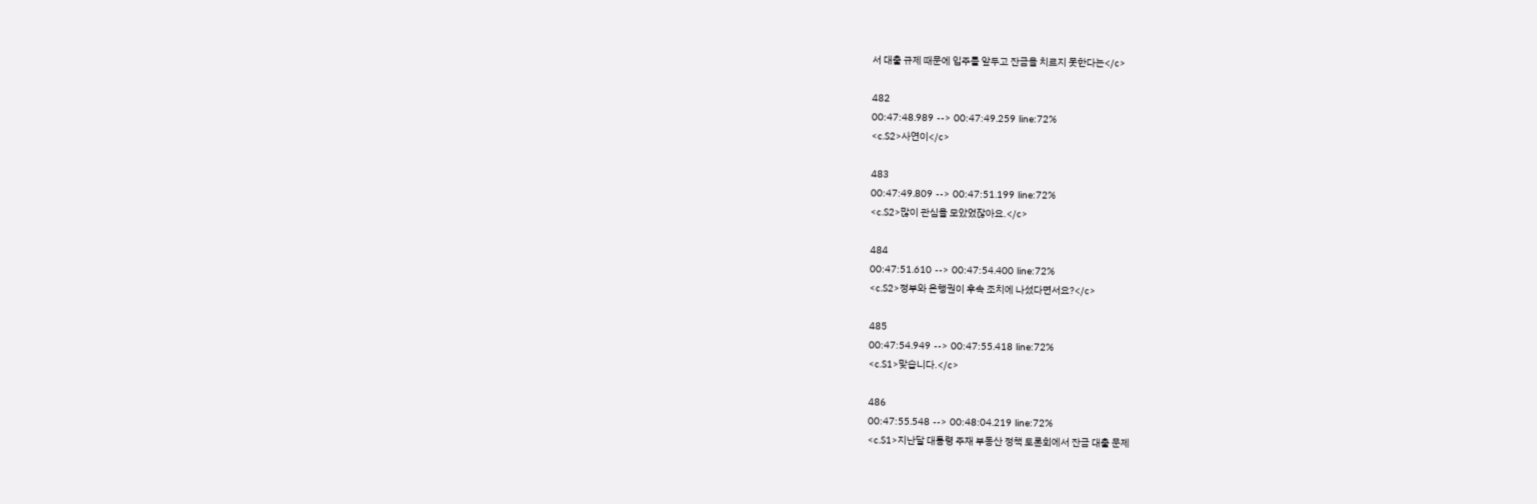서 대출 규제 때문에 입주를 앞두고 잔금을 치르지 못한다는</c>

482
00:47:48.989 --> 00:47:49.259 line:72%
<c.S2>사연이</c>

483
00:47:49.809 --> 00:47:51.199 line:72%
<c.S2>많이 관심을 모았었잖아요.</c>

484
00:47:51.610 --> 00:47:54.400 line:72%
<c.S2>정부와 은행권이 후속 조치에 나섰다면서요?</c>

485
00:47:54.949 --> 00:47:55.418 line:72%
<c.S1>맞습니다.</c>

486
00:47:55.548 --> 00:48:04.219 line:72%
<c.S1>지난달 대통령 주재 부동산 정책 토론회에서 잔금 대출 문제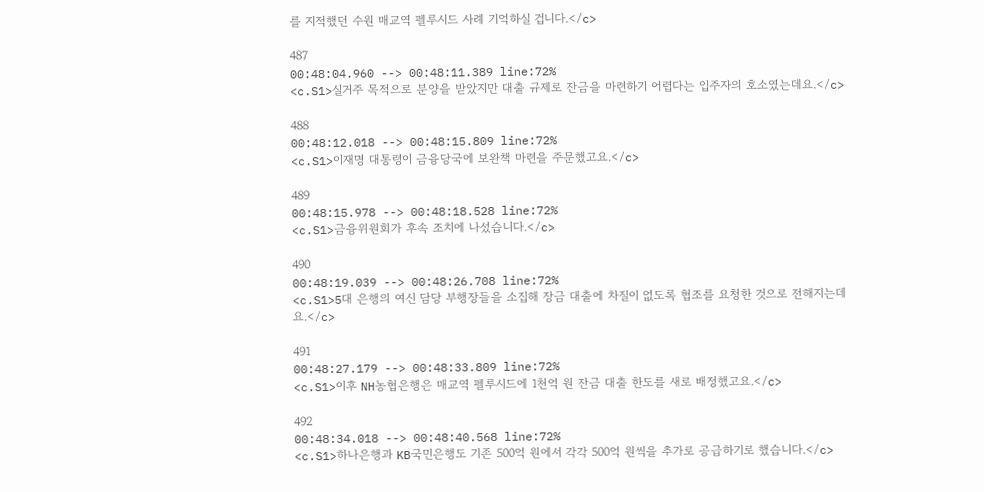를 지적했던 수원 매교역 펠루시드 사례 기억하실 겁니다.</c>

487
00:48:04.960 --> 00:48:11.389 line:72%
<c.S1>실거주 목적으로 분양을 받았지만 대출 규제로 잔금을 마련하기 어렵다는 입주자의 호소였는데요.</c>

488
00:48:12.018 --> 00:48:15.809 line:72%
<c.S1>이재명 대통령이 금융당국에 보완책 마련을 주문했고요.</c>

489
00:48:15.978 --> 00:48:18.528 line:72%
<c.S1>금융위원회가 후속 조치에 나섰습니다.</c>

490
00:48:19.039 --> 00:48:26.708 line:72%
<c.S1>5대 은행의 여신 담당 부행장들을 소집해 장금 대출에 차질이 없도록 협조를 요청한 것으로 전해지는데요.</c>

491
00:48:27.179 --> 00:48:33.809 line:72%
<c.S1>이후 NH농협은행은 매교역 펠루시드에 1천억 원 잔금 대출 한도를 새로 배정했고요.</c>

492
00:48:34.018 --> 00:48:40.568 line:72%
<c.S1>하나은행과 KB국민은행도 기존 500억 원에서 각각 500억 원씩을 추가로 공급하기로 했습니다.</c>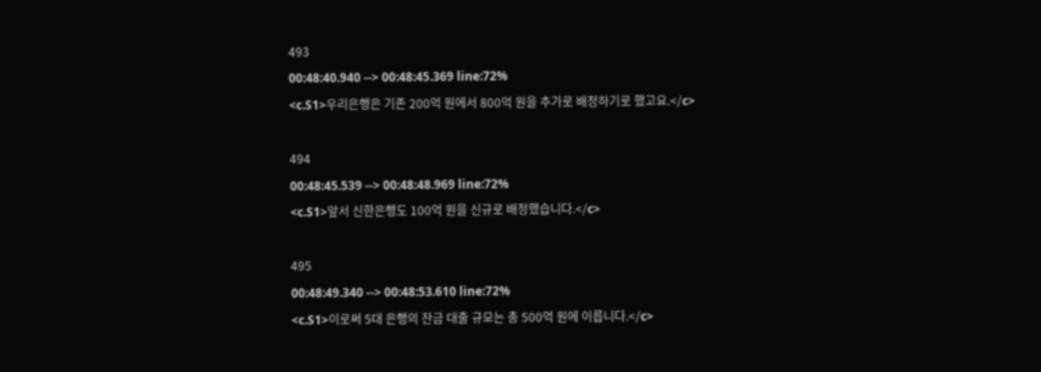493
00:48:40.940 --> 00:48:45.369 line:72%
<c.S1>우리은행은 기존 200억 원에서 800억 원을 추가로 배정하기로 했고요.</c>

494
00:48:45.539 --> 00:48:48.969 line:72%
<c.S1>앞서 신한은행도 100억 원을 신규로 배정했습니다.</c>

495
00:48:49.340 --> 00:48:53.610 line:72%
<c.S1>이로써 5대 은행의 잔금 대출 규모는 총 500억 원에 이릅니다.</c>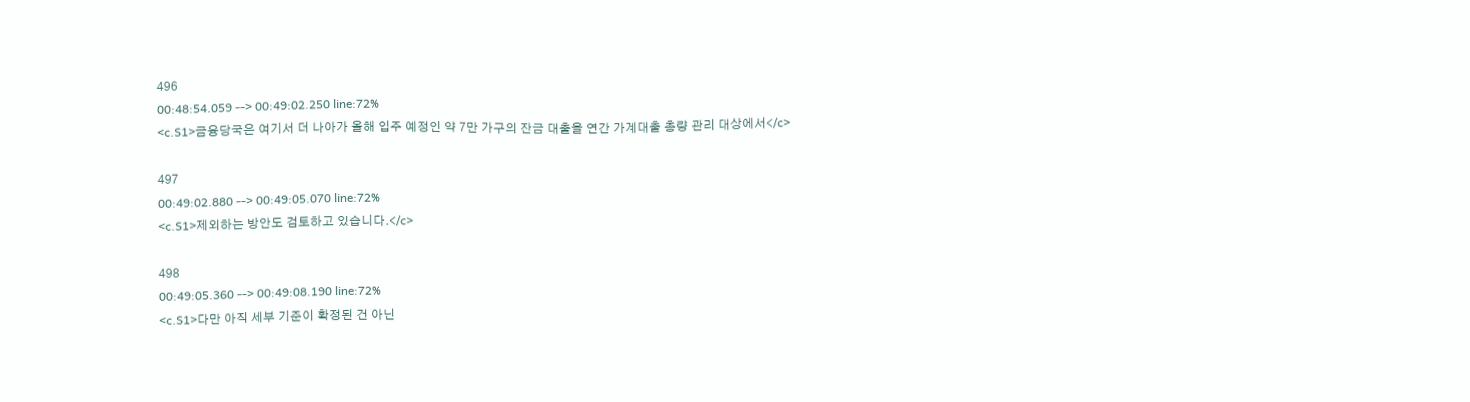496
00:48:54.059 --> 00:49:02.250 line:72%
<c.S1>금융당국은 여기서 더 나아가 올해 입주 예정인 약 7만 가구의 잔금 대출을 연간 가계대출 총량 관리 대상에서</c>

497
00:49:02.880 --> 00:49:05.070 line:72%
<c.S1>제외하는 방안도 검토하고 있습니다.</c>

498
00:49:05.360 --> 00:49:08.190 line:72%
<c.S1>다만 아직 세부 기준이 확정된 건 아닌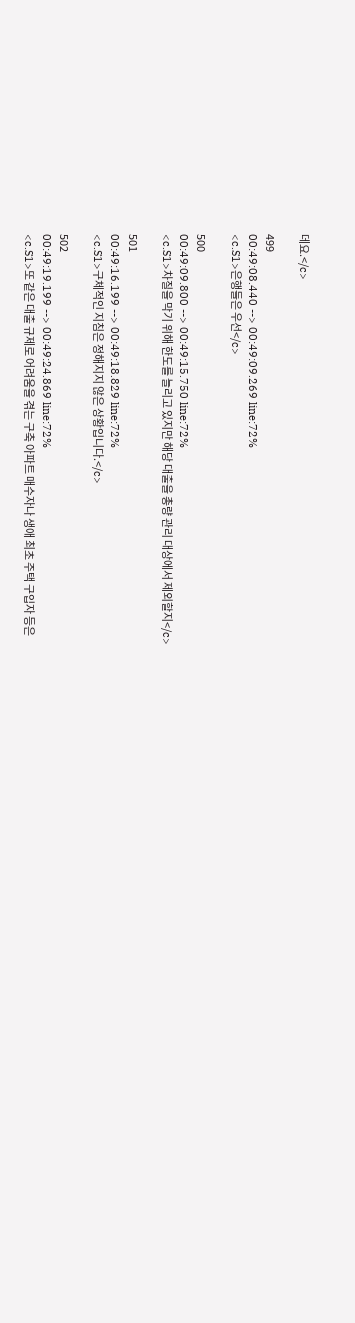데요.</c>

499
00:49:08.440 --> 00:49:09.269 line:72%
<c.S1>은행들은 우선</c>

500
00:49:09.800 --> 00:49:15.750 line:72%
<c.S1>차질을 막기 위해 한도를 늘리고 있지만 해당 대출을 총량 관리 대상에서 제외할지</c>

501
00:49:16.199 --> 00:49:18.829 line:72%
<c.S1>구체적인 지침은 정해지지 않은 상황입니다.</c>

502
00:49:19.199 --> 00:49:24.869 line:72%
<c.S1>또 같은 대출 규제로 어려움을 겪는 구축 아파트 매수자나 생애 최초 주택 구입자 등은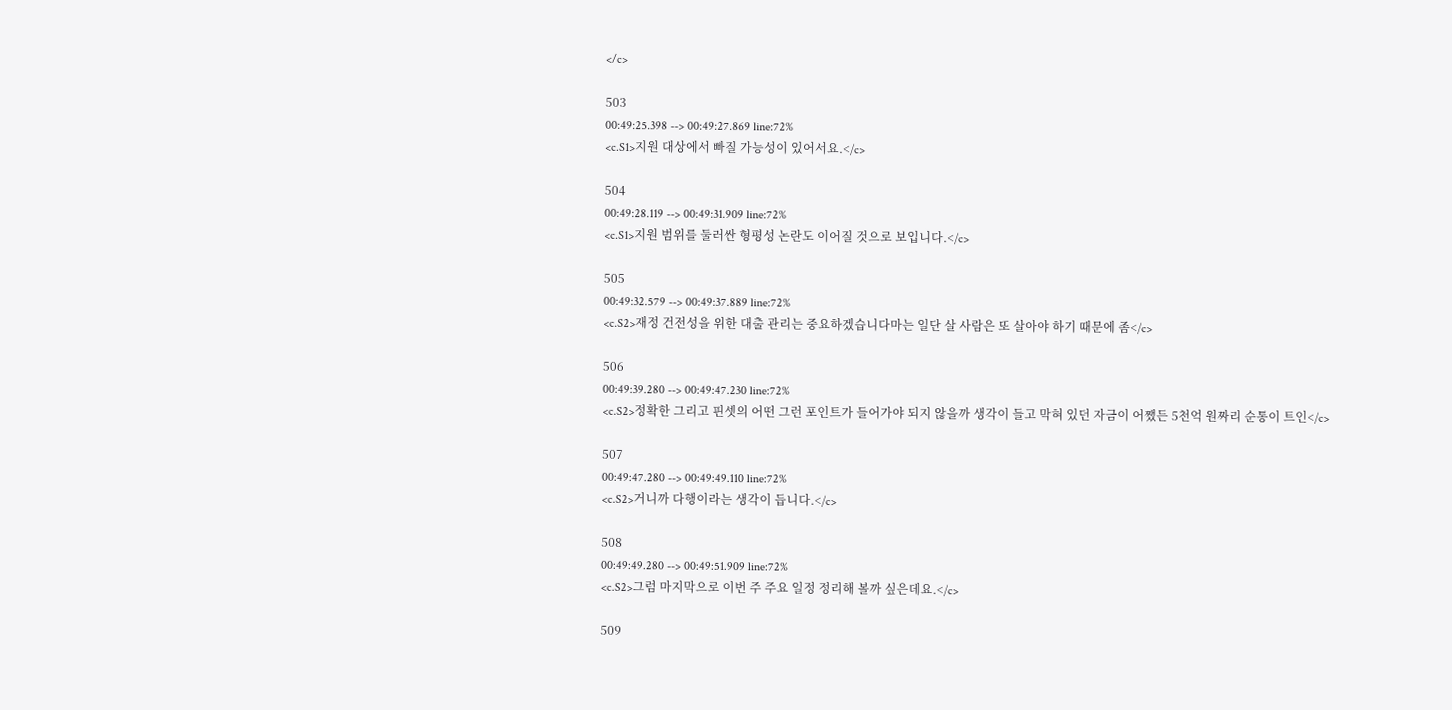</c>

503
00:49:25.398 --> 00:49:27.869 line:72%
<c.S1>지원 대상에서 빠질 가능성이 있어서요.</c>

504
00:49:28.119 --> 00:49:31.909 line:72%
<c.S1>지원 범위를 둘러싼 형평성 논란도 이어질 것으로 보입니다.</c>

505
00:49:32.579 --> 00:49:37.889 line:72%
<c.S2>재정 건전성을 위한 대출 관리는 중요하겠습니다마는 일단 살 사람은 또 살아야 하기 때문에 좀</c>

506
00:49:39.280 --> 00:49:47.230 line:72%
<c.S2>정확한 그리고 핀셋의 어떤 그런 포인트가 들어가야 되지 않을까 생각이 들고 막혀 있던 자금이 어쨌든 5천억 원짜리 순통이 트인</c>

507
00:49:47.280 --> 00:49:49.110 line:72%
<c.S2>거니까 다행이라는 생각이 듭니다.</c>

508
00:49:49.280 --> 00:49:51.909 line:72%
<c.S2>그럼 마지막으로 이번 주 주요 일정 정리해 볼까 싶은데요.</c>

509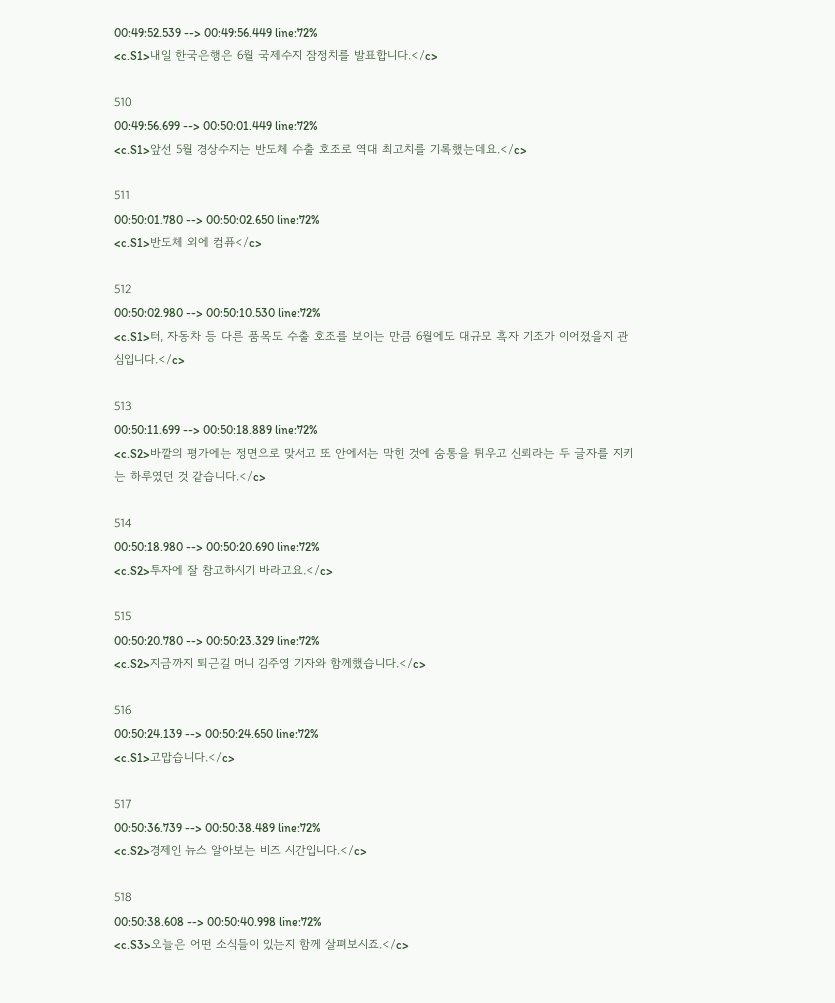00:49:52.539 --> 00:49:56.449 line:72%
<c.S1>내일 한국은행은 6월 국제수지 잠정치를 발표합니다.</c>

510
00:49:56.699 --> 00:50:01.449 line:72%
<c.S1>앞선 5월 경상수지는 반도체 수출 호조로 역대 최고치를 기록했는데요.</c>

511
00:50:01.780 --> 00:50:02.650 line:72%
<c.S1>반도체 외에 컴퓨</c>

512
00:50:02.980 --> 00:50:10.530 line:72%
<c.S1>터, 자동차 등 다른 품목도 수출 호조를 보이는 만큼 6월에도 대규모 흑자 기조가 이어졌을지 관심입니다.</c>

513
00:50:11.699 --> 00:50:18.889 line:72%
<c.S2>바깥의 평가에는 정면으로 맞서고 또 안에서는 막힌 것에 숨통을 튀우고 신뢰라는 두 글자를 지키는 하루였던 것 같습니다.</c>

514
00:50:18.980 --> 00:50:20.690 line:72%
<c.S2>투자에 잘 참고하시기 바라고요.</c>

515
00:50:20.780 --> 00:50:23.329 line:72%
<c.S2>지금까지 퇴근길 머니 김주영 기자와 함께했습니다.</c>

516
00:50:24.139 --> 00:50:24.650 line:72%
<c.S1>고맙습니다.</c>

517
00:50:36.739 --> 00:50:38.489 line:72%
<c.S2>경제인 뉴스 알아보는 비즈 시간입니다.</c>

518
00:50:38.608 --> 00:50:40.998 line:72%
<c.S3>오늘은 어떤 소식들이 있는지 함께 살펴보시죠.</c>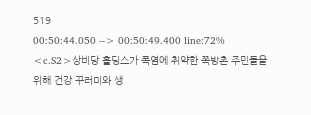519
00:50:44.050 --> 00:50:49.400 line:72%
<c.S2>상비당 홀딩스가 폭염에 취약한 쪽방촌 주민들을 위해 건강 꾸러미와 생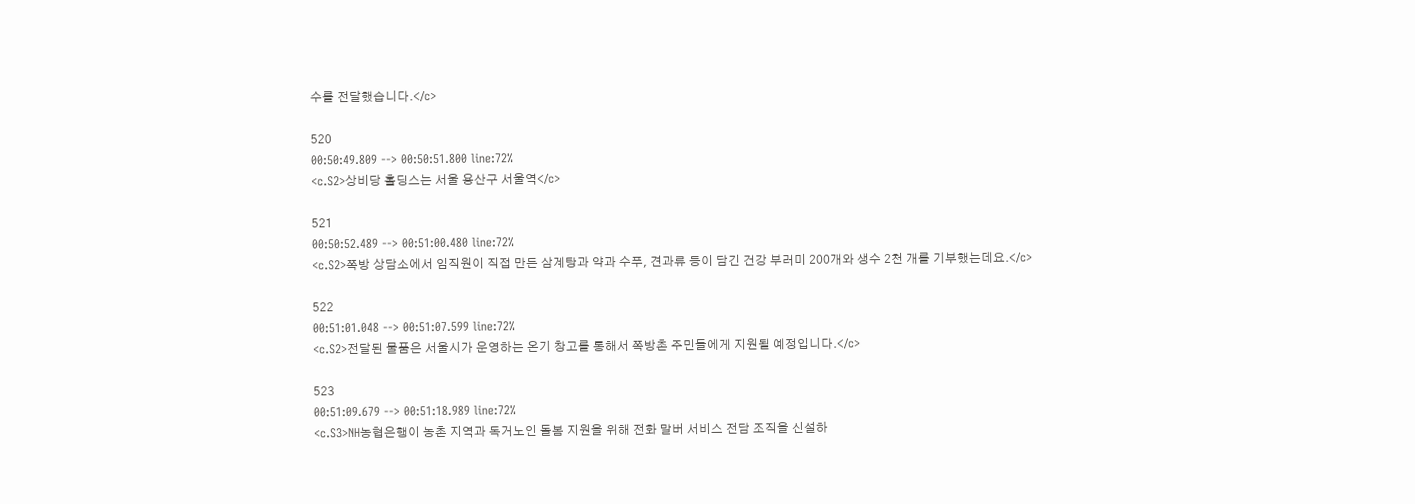수를 전달했습니다.</c>

520
00:50:49.809 --> 00:50:51.800 line:72%
<c.S2>상비당 홀딩스는 서울 용산구 서울역</c>

521
00:50:52.489 --> 00:51:00.480 line:72%
<c.S2>쪽방 상담소에서 임직원이 직접 만든 삼계탕과 약과 수푸, 견과류 등이 담긴 건강 부러미 200개와 생수 2천 개를 기부했는데요.</c>

522
00:51:01.048 --> 00:51:07.599 line:72%
<c.S2>전달된 물품은 서울시가 운영하는 온기 창고를 통해서 쪽방촌 주민들에게 지원될 예정입니다.</c>

523
00:51:09.679 --> 00:51:18.989 line:72%
<c.S3>NH농협은행이 농촌 지역과 독거노인 돌봄 지원을 위해 전화 말버 서비스 전담 조직을 신설하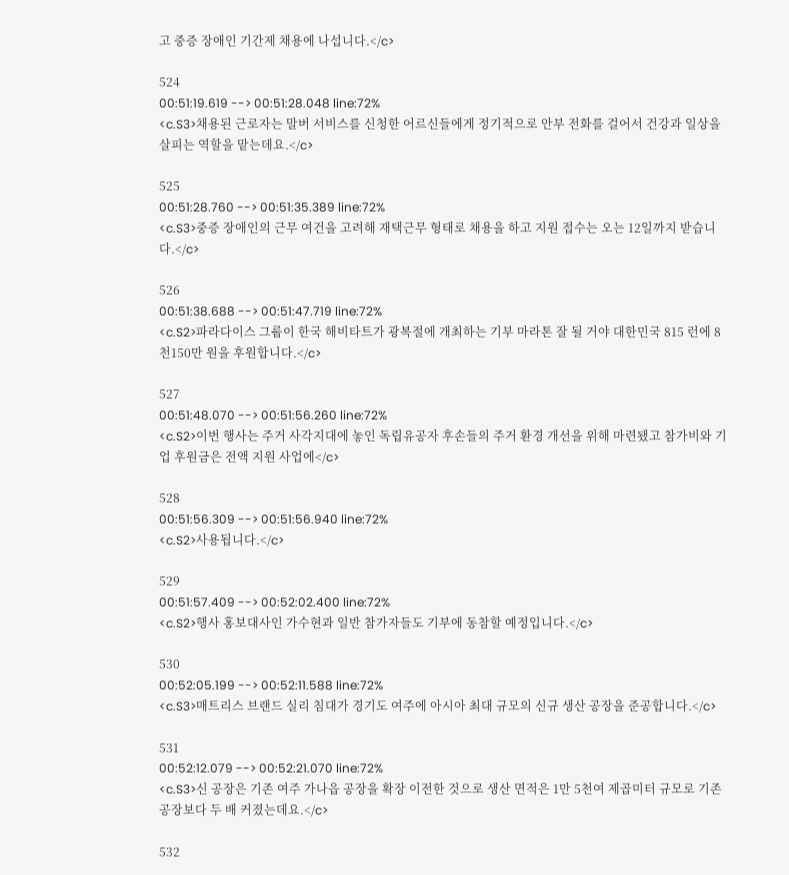고 중증 장애인 기간제 채용에 나섭니다.</c>

524
00:51:19.619 --> 00:51:28.048 line:72%
<c.S3>채용된 근로자는 말버 서비스를 신청한 어르신들에게 정기적으로 안부 전화를 걸어서 건강과 일상을 살피는 역할을 맡는데요.</c>

525
00:51:28.760 --> 00:51:35.389 line:72%
<c.S3>중증 장애인의 근무 여건을 고려해 재택근무 형태로 채용을 하고 지원 접수는 오는 12일까지 받습니다.</c>

526
00:51:38.688 --> 00:51:47.719 line:72%
<c.S2>파라다이스 그룹이 한국 해비타트가 광복절에 개최하는 기부 마라톤 잘 될 거야 대한민국 815 런에 8천150만 원을 후원합니다.</c>

527
00:51:48.070 --> 00:51:56.260 line:72%
<c.S2>이번 행사는 주거 사각지대에 놓인 독립유공자 후손들의 주거 환경 개선을 위해 마련됐고 참가비와 기업 후원금은 전액 지원 사업에</c>

528
00:51:56.309 --> 00:51:56.940 line:72%
<c.S2>사용됩니다.</c>

529
00:51:57.409 --> 00:52:02.400 line:72%
<c.S2>행사 홍보대사인 가수현과 일반 참가자들도 기부에 동참할 예정입니다.</c>

530
00:52:05.199 --> 00:52:11.588 line:72%
<c.S3>매트리스 브랜드 실리 침대가 경기도 여주에 아시아 최대 규모의 신규 생산 공장을 준공합니다.</c>

531
00:52:12.079 --> 00:52:21.070 line:72%
<c.S3>신 공장은 기존 여주 가나읍 공장을 확장 이전한 것으로 생산 면적은 1만 5천여 제곱미터 규모로 기존 공장보다 두 배 커졌는데요.</c>

532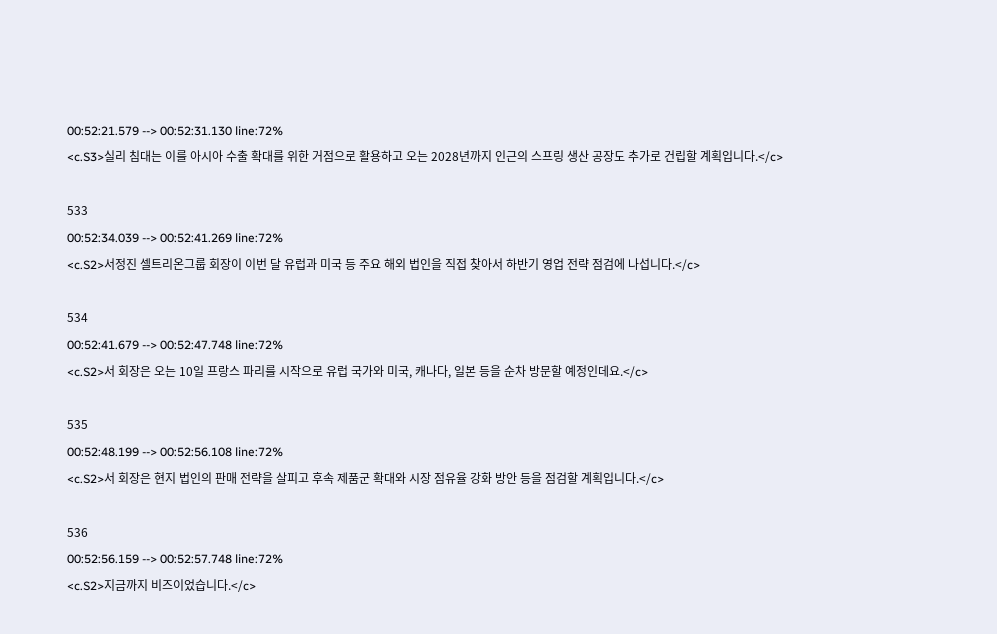00:52:21.579 --> 00:52:31.130 line:72%
<c.S3>실리 침대는 이를 아시아 수출 확대를 위한 거점으로 활용하고 오는 2028년까지 인근의 스프링 생산 공장도 추가로 건립할 계획입니다.</c>

533
00:52:34.039 --> 00:52:41.269 line:72%
<c.S2>서정진 셀트리온그룹 회장이 이번 달 유럽과 미국 등 주요 해외 법인을 직접 찾아서 하반기 영업 전략 점검에 나섭니다.</c>

534
00:52:41.679 --> 00:52:47.748 line:72%
<c.S2>서 회장은 오는 10일 프랑스 파리를 시작으로 유럽 국가와 미국, 캐나다, 일본 등을 순차 방문할 예정인데요.</c>

535
00:52:48.199 --> 00:52:56.108 line:72%
<c.S2>서 회장은 현지 법인의 판매 전략을 살피고 후속 제품군 확대와 시장 점유율 강화 방안 등을 점검할 계획입니다.</c>

536
00:52:56.159 --> 00:52:57.748 line:72%
<c.S2>지금까지 비즈이었습니다.</c>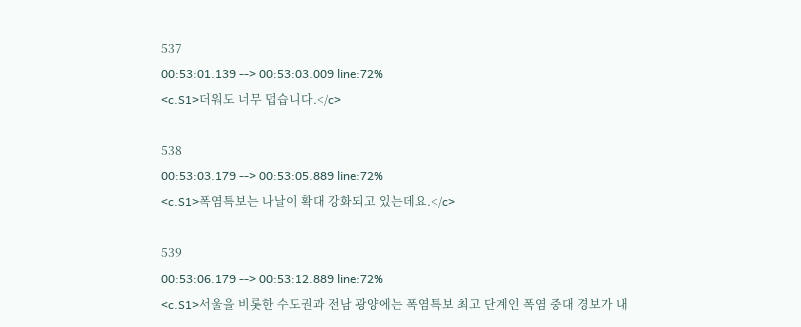537
00:53:01.139 --> 00:53:03.009 line:72%
<c.S1>더워도 너무 덥습니다.</c>

538
00:53:03.179 --> 00:53:05.889 line:72%
<c.S1>폭염특보는 나날이 확대 강화되고 있는데요.</c>

539
00:53:06.179 --> 00:53:12.889 line:72%
<c.S1>서울을 비롯한 수도권과 전남 광양에는 폭염특보 최고 단계인 폭염 중대 경보가 내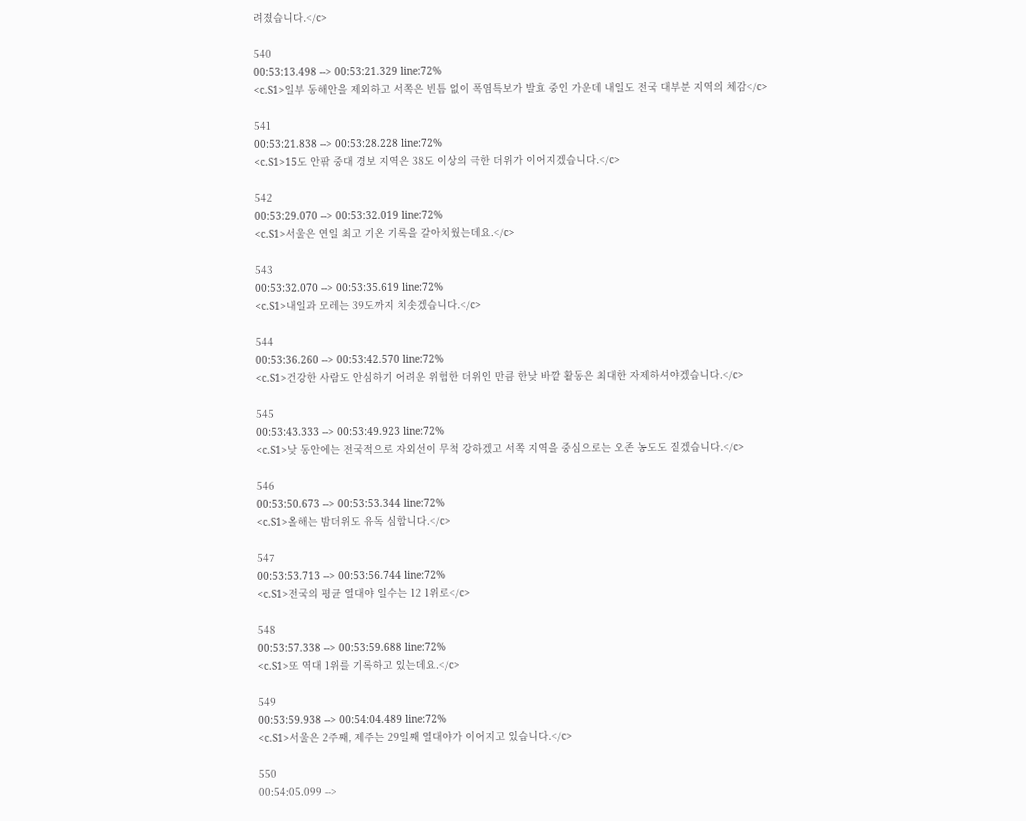려졌습니다.</c>

540
00:53:13.498 --> 00:53:21.329 line:72%
<c.S1>일부 동해안을 제외하고 서쪽은 빈틈 없이 폭염특보가 발효 중인 가운데 내일도 전국 대부분 지역의 체감</c>

541
00:53:21.838 --> 00:53:28.228 line:72%
<c.S1>15도 안팎 중대 경보 지역은 38도 이상의 극한 더위가 이어지겠습니다.</c>

542
00:53:29.070 --> 00:53:32.019 line:72%
<c.S1>서울은 연일 최고 기온 기록을 갈아치웠는데요.</c>

543
00:53:32.070 --> 00:53:35.619 line:72%
<c.S1>내일과 모레는 39도까지 치솟겠습니다.</c>

544
00:53:36.260 --> 00:53:42.570 line:72%
<c.S1>건강한 사람도 안심하기 어려운 위험한 더위인 만큼 한낮 바깥 활동은 최대한 자제하셔야겠습니다.</c>

545
00:53:43.333 --> 00:53:49.923 line:72%
<c.S1>낮 동안에는 전국적으로 자외선이 무척 강하겠고 서쪽 지역을 중심으로는 오존 농도도 짙겠습니다.</c>

546
00:53:50.673 --> 00:53:53.344 line:72%
<c.S1>올해는 밤더위도 유독 심합니다.</c>

547
00:53:53.713 --> 00:53:56.744 line:72%
<c.S1>전국의 평균 열대야 일수는 12 1위로</c>

548
00:53:57.338 --> 00:53:59.688 line:72%
<c.S1>또 역대 1위를 기록하고 있는데요.</c>

549
00:53:59.938 --> 00:54:04.489 line:72%
<c.S1>서울은 2주째, 제주는 29일째 열대야가 이어지고 있습니다.</c>

550
00:54:05.099 -->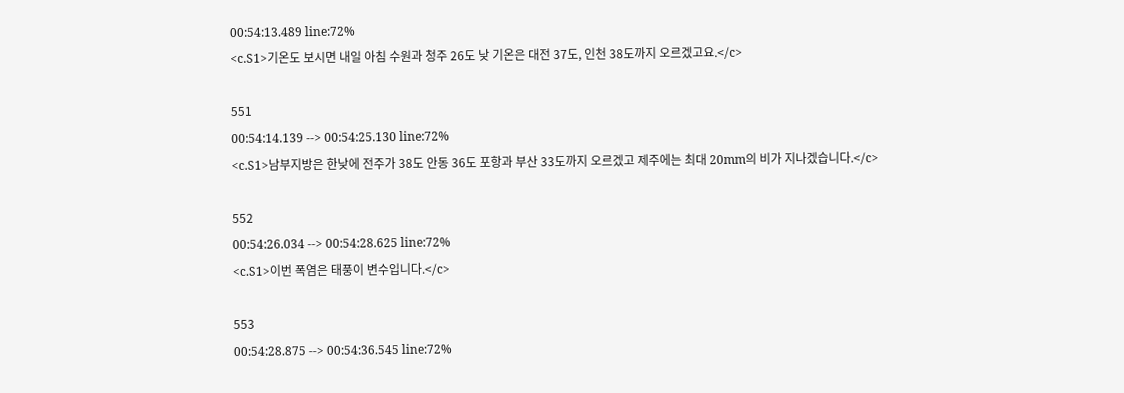00:54:13.489 line:72%
<c.S1>기온도 보시면 내일 아침 수원과 청주 26도 낮 기온은 대전 37도, 인천 38도까지 오르겠고요.</c>

551
00:54:14.139 --> 00:54:25.130 line:72%
<c.S1>남부지방은 한낮에 전주가 38도 안동 36도 포항과 부산 33도까지 오르겠고 제주에는 최대 20mm의 비가 지나겠습니다.</c>

552
00:54:26.034 --> 00:54:28.625 line:72%
<c.S1>이번 폭염은 태풍이 변수입니다.</c>

553
00:54:28.875 --> 00:54:36.545 line:72%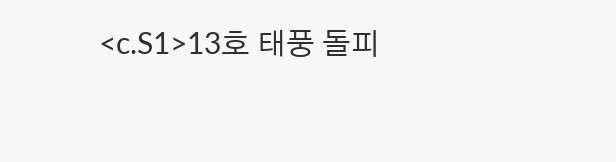<c.S1>13호 태풍 돌피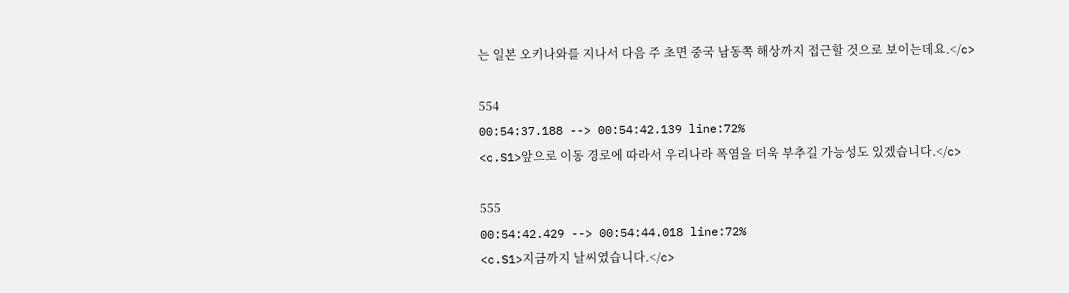는 일본 오키나와를 지나서 다음 주 초면 중국 남동쪽 해상까지 접근할 것으로 보이는데요.</c>

554
00:54:37.188 --> 00:54:42.139 line:72%
<c.S1>앞으로 이동 경로에 따라서 우리나라 폭염을 더욱 부추길 가능성도 있겠습니다.</c>

555
00:54:42.429 --> 00:54:44.018 line:72%
<c.S1>지금까지 날씨였습니다.</c>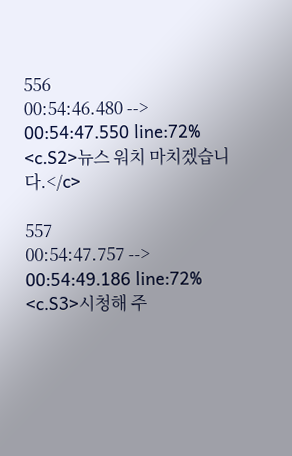556
00:54:46.480 --> 00:54:47.550 line:72%
<c.S2>뉴스 워치 마치겠습니다.</c>

557
00:54:47.757 --> 00:54:49.186 line:72%
<c.S3>시청해 주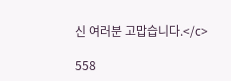신 여러분 고맙습니다.</c>

558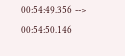00:54:49.356 --> 00:54:50.146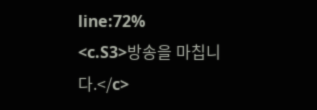line:72%
<c.S3>방송을 마칩니다.</c>